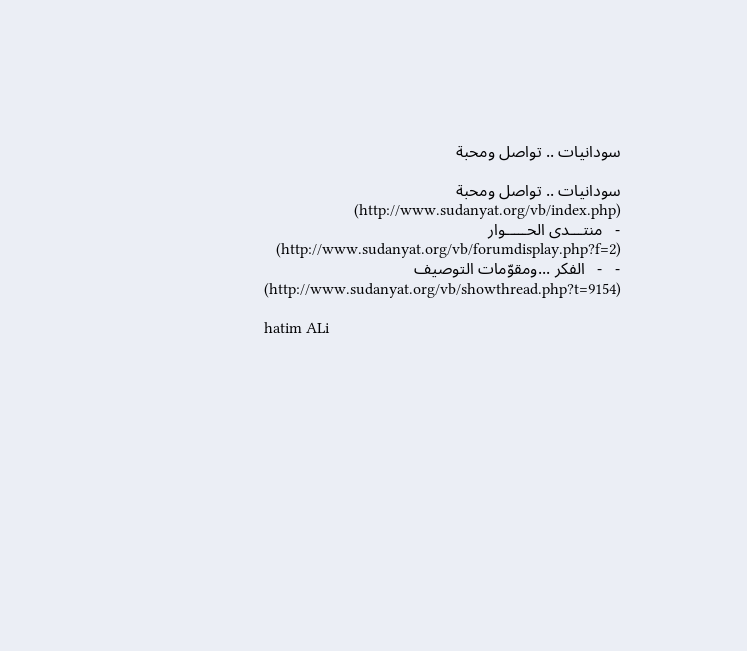سودانيات .. تواصل ومحبة

سودانيات .. تواصل ومحبة (http://www.sudanyat.org/vb/index.php)
-   منتـــدى الحـــــوار (http://www.sudanyat.org/vb/forumdisplay.php?f=2)
-   -   الفكر ...ومقوّمات التوصيف (http://www.sudanyat.org/vb/showthread.php?t=9154)

hatim ALi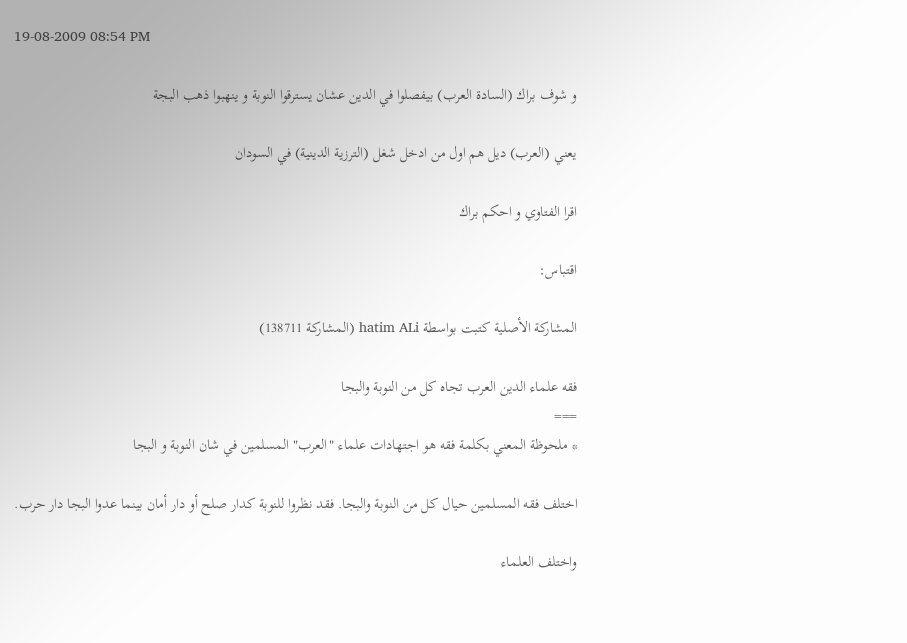19-08-2009 08:54 PM

و شوف براك (السادة العرب) بيفصلوا في الدين عشان يسترقوا النوبة و ينهبوا ذهب البجة

يعني (العرب) ديل هم اول من ادخل شغل (الترزية الدينية) في السودان

اقرا الفتاوي و احكم براك

اقتباس:

المشاركة الأصلية كتبت بواسطة hatim ALi (المشاركة 138711)

فقه علماء الدين العرب تجاه كل من النوبة والبجا
===
* ملحوظة المعني بكلمة فقه هو اجتهادات علماء "العرب" المسلمين في شان النوبة و البجا

اختلف فقه المسلمين حيال كل من النوبة والبجا. فقد نظروا للنوبة كدار صلح أو دار أمان بينما عدوا البجا دار حرب.

واختلف العلماء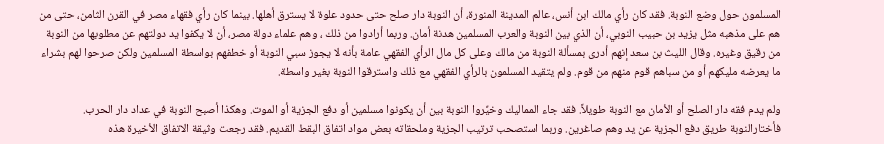المسلمون حول وضع النوبة. فقد كان رأي مالك ابن أنس، عالم المدينة المنورة، أن النوبة دار صلح حتى حدود علوة لا يسترق أهلها. بينما كان رأي فقهاء مصر في القرن الثامن، حتى من هم على مذهبه مثل يزيد بن حبيب النوبي، أن الذي بين النوبة والعرب المسلمين هدنة أمان. وربما أرادوا من ذلك ، وهم علماء دولة مصر، أن لا يكفوا يد دولتهم عن مطلوبها من النوبة من رقيق وغيره. وقال الليث بن سعد إنهم أدرى بمسألة النوبة من مالك وعلى كل مال الرأي الفقهي عامة بأنه لا يجوز سبي النوبة أو خطفهم بواسطة المسلمين ولكن صرحوا لهم بشراء ما يعرضه مليكهم أو من سباهم قوم منهم من قوم. ولم يتقيد المسلمون بالرأي الفقهي مع ذلك واسترقوا النوبة بغير واسطة.

ولم يدم فقه دار الصلح أو الأمان مع النوبة طويلاً. فقد جاء المماليك وخيِّروا النوبة بين أن يكونوا مسلمين أو دفع الجزية أو الموت. وهكذا أصبح النوبة في عداد دار الحرب. فأختارالنوبة طريق دفع الجزية عن يد وهم صاغرين. وربما استصحب ترتيب الجزية وملحقاته بعض مواد اتفاق البقط القديم. فقد رجعت وثيقة الاتفاق الأخيرة هذه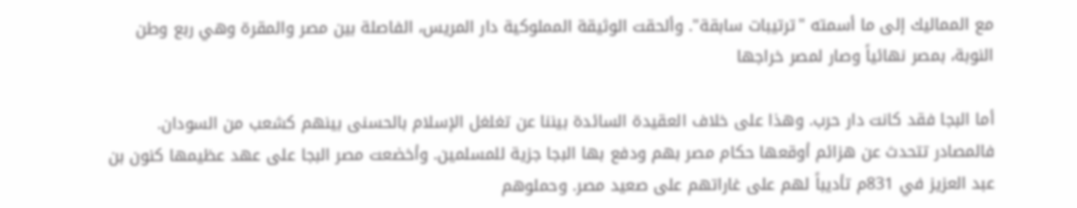مع المماليك إلى ما أسمته "ترتيبات سابقة". وألحقت الوثيقة المملوكية دار المريس، الفاصلة بين مصر والمقرة وهي ربع وطن النوبة، بمصر نهائياً وصار لمصر خراجها

أما البجا فقد كانت دار حرب. وهذا على خلاف العقيدة السائدة بيننا عن تغلغل الإسلام بالحسنى بينهم كشعب من السودان. فالمصادر تتحدث عن هزائم أوقعها حكام مصر بهم ودفع بها البجا جزية للمسلمين. وأخضعت مصر البجا على عهد عظيمها كنون بن عبد العزيز في 831م تأديباً لهم على غاراتهم على صعيد مصر. وحملوهم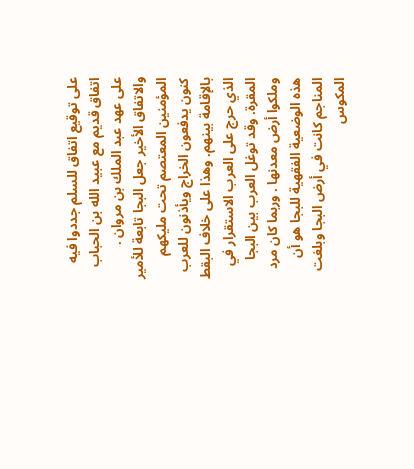على توقيع اتفاق للسلم جددوا فيه اتفاق قديم مع عبيد الله بن الحباب على عهد عبد الملك بن مروان . والاتفاق الأخير جعل البجا تابعة للأمير المؤمنين المعتصم تحت مليكهم كنون يدفعون الخراج ويأذنون للعرب بالإقامة بينهم. وهذا على خلاف البقط الذي حرج على العرب الاستقرار في المقرة. وقد توغل العرب بين البجا وملكوا أرض معدنها . وربما كان مرد هذه الوضعية الفقهية للبجا هو أن المناجم كانت في أرض البجا وبلغت المكوس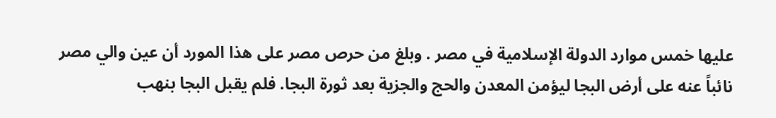عليها خمس موارد الدولة الإسلامية في مصر . وبلغ من حرص مصر على هذا المورد أن عين والي مصر نائباً عنه على أرض البجا ليؤمن المعدن والحج والجزية بعد ثورة البجا. فلم يقبل البجا بنهب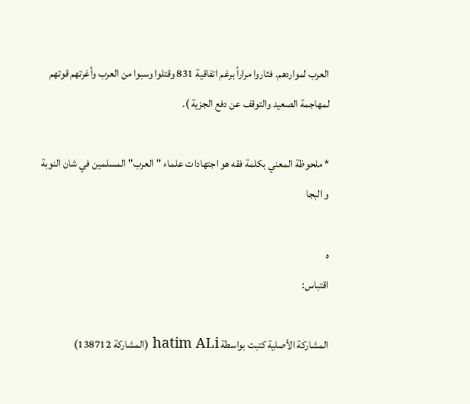العرب لمواردهم. فثاروا مراراً برغم اتفاقية 831 وقتلوا وسبوا من العرب وأغرتهم قوتهم لمهاجمة الصعيد والتوقف عن دفع الجزية ).

* ملحوظة المعني بكلمة فقه هو اجتهادات علماء "العرب" المسلمين في شان النوبة و البجا

ه
اقتباس:

المشاركة الأصلية كتبت بواسطة hatim ALi (المشاركة 138712)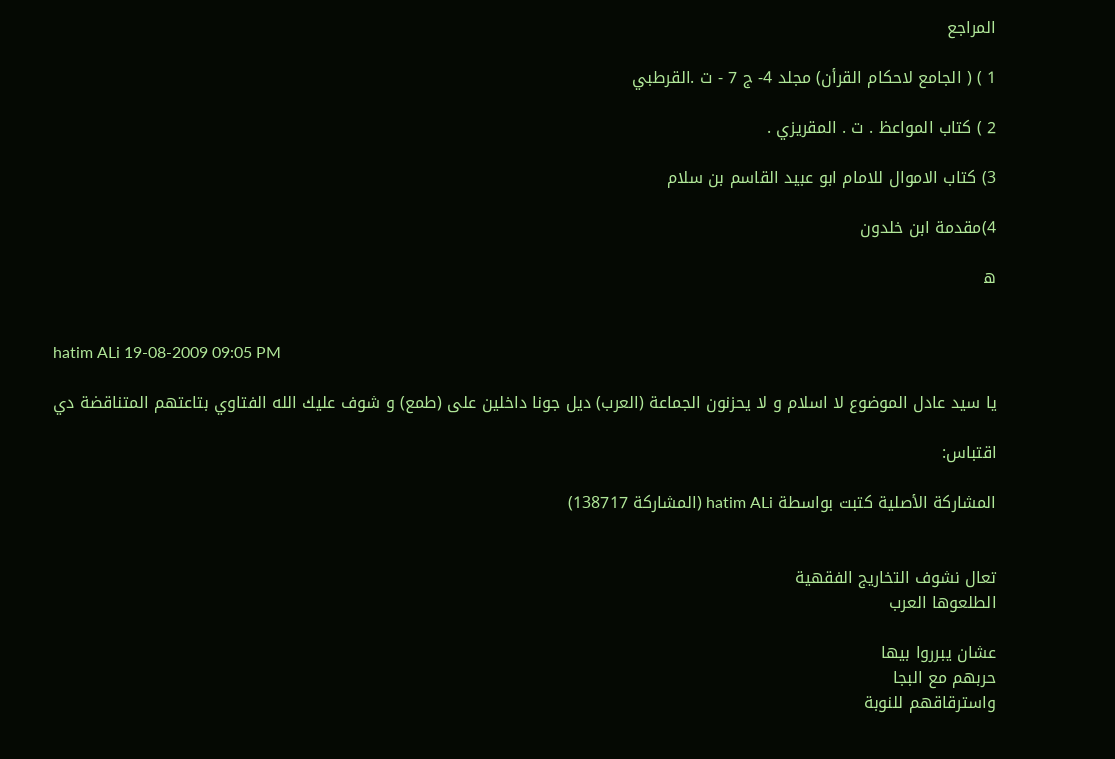المراجع

1 ) ( الجامع لاحكام القرأن) مجلد 4- ج 7 - ت .القرطبي

2 ) كتاب المواعظ . ت . المقريزي .

3) كتاب الاموال للامام ابو عبيد القاسم بن سلام

4)مقدمة ابن خلدون

ه


hatim ALi 19-08-2009 09:05 PM

يا سيد عادل الموضوع لا اسلام و لا يحزنون الجماعة (العرب) ديل جونا داخلين على (طمع) و شوف عليك الله الفتاوي بتاعتهم المتناقضة دي

اقتباس:

المشاركة الأصلية كتبت بواسطة hatim ALi (المشاركة 138717)


تعال نشوف التخاريج الفقهية
الطلعوها العرب

عشان يبرروا بيها
حربهم مع البجا
واسترقاقهم للنوبة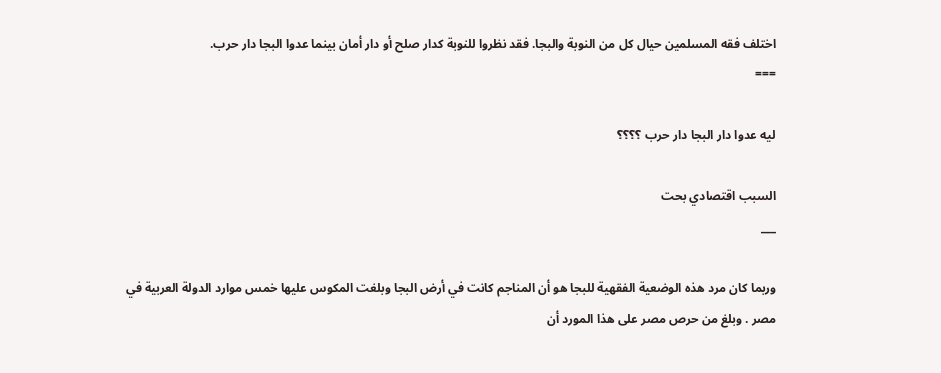اختلف فقه المسلمين حيال كل من النوبة والبجا. فقد نظروا للنوبة كدار صلح أو دار أمان بينما عدوا البجا دار حرب.
===

ليه عدوا دار البجا دار حرب ؟؟؟؟

السبب اقتصادي بحت
___

وربما كان مرد هذه الوضعية الفقهية للبجا هو أن المناجم كانت في أرض البجا وبلغت المكوس عليها خمس موارد الدولة العربية في مصر . وبلغ من حرص مصر على هذا المورد أن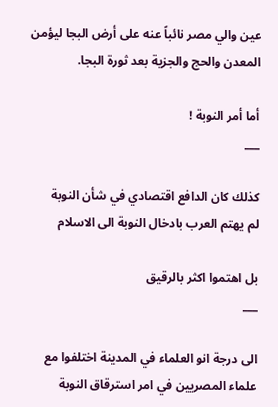عين والي مصر نائباً عنه على أرض البجا ليؤمن المعدن والحج والجزية بعد ثورة البجا.

أما أمر النوبة !
___

كذلك كان الدافع اقتصادي في شأن النوبة
لم يهتم العرب بادخال النوبة الى الاسلام

بل اهتموا اكثر بالرقيق
___

الى درجة انو العلماء في المدينة اختلفوا مع علماء المصريين في امر استرقاق النوبة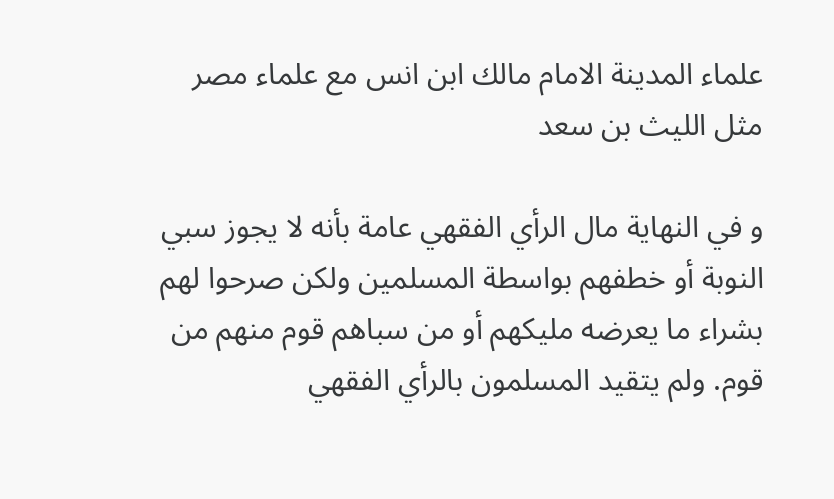علماء المدينة الامام مالك ابن انس مع علماء مصر مثل الليث بن سعد

و في النهاية مال الرأي الفقهي عامة بأنه لا يجوز سبي النوبة أو خطفهم بواسطة المسلمين ولكن صرحوا لهم بشراء ما يعرضه مليكهم أو من سباهم قوم منهم من قوم. ولم يتقيد المسلمون بالرأي الفقهي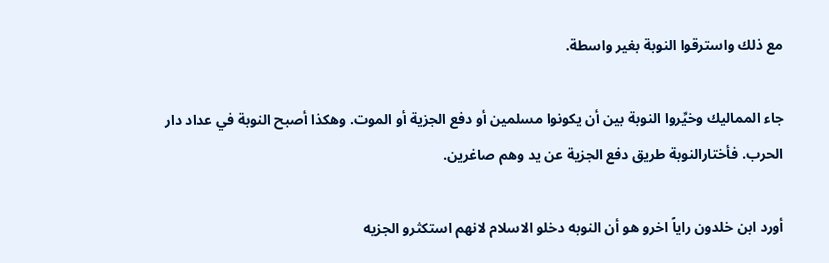مع ذلك واسترقوا النوبة بغير واسطة.

جاء المماليك وخيِّروا النوبة بين أن يكونوا مسلمين أو دفع الجزية أو الموت. وهكذا أصبح النوبة في عداد دار الحرب. فأختارالنوبة طريق دفع الجزية عن يد وهم صاغرين.

أورد ابن خلدون راياً اخرو هو أن النوبه دخلو الاسلام لانهم استكثرو الجزيه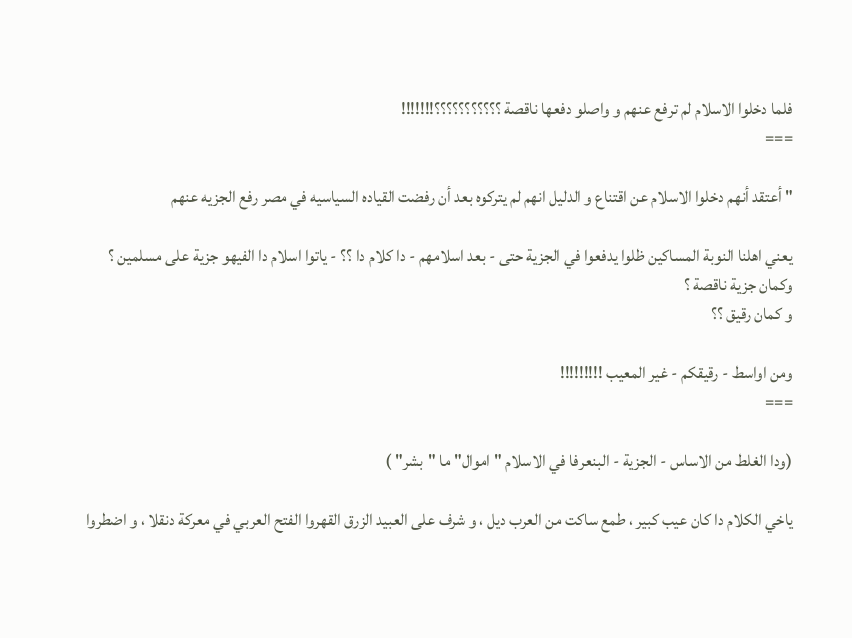فلما دخلوا الاسلام لم ترفع عنهم و واصلو دفعها ناقصة ؟؟؟؟؟؟؟؟؟؟؟!!!!!!!
===

" أعتقد أنهم دخلوا الاسلام عن اقتناع و الدليل انهم لم يتركوه بعد أن رفضت القياده السياسيه في مصر رفع الجزيه عنهم

يعني اهلنا النوبة المساكين ظلوا يدفعوا في الجزية حتى - بعد اسلامهم - دا كلام دا ؟؟ - ياتوا اسلام دا الفيهو جزية على مسلمين ؟
وكمان جزية ناقصة ؟
و كمان رقيق ؟؟

ومن اواسط - رقيقكم - غير المعيب !!!!!!!!!
===

(ودا الغلط من الاساس - الجزية - البنعرفا في الاسلام "اموال" ما "بشر" )

ياخي الكلام دا كان عيب كبير ، طمع ساكت من العرب ديل ، و شرف على العبيد الزرق القهروا الفتح العربي في معركة دنقلا ، و اضطروا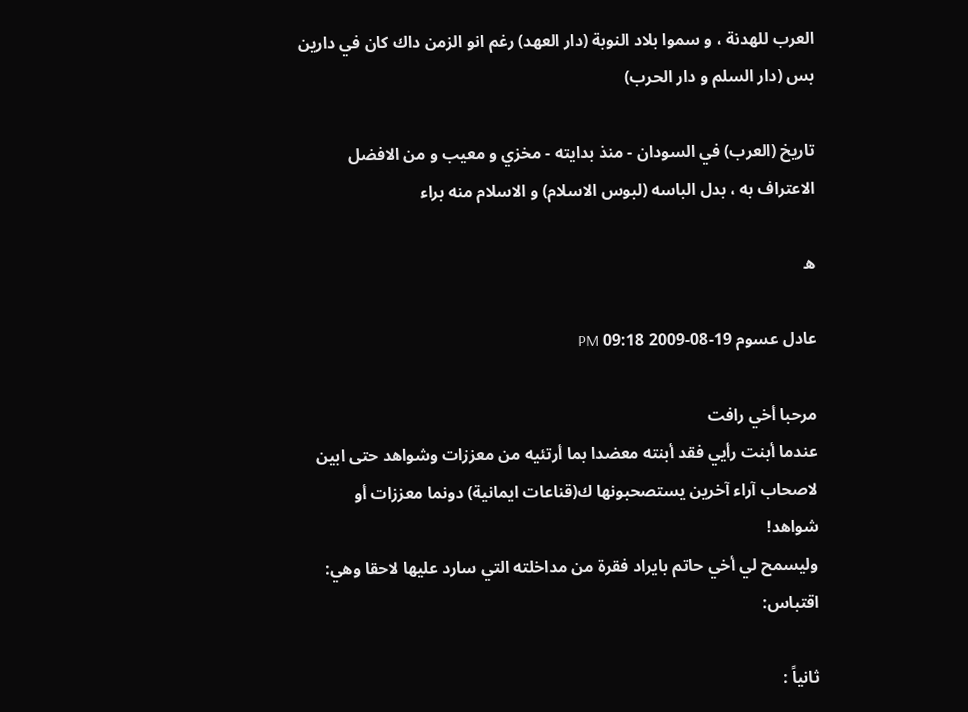العرب للهدنة ، و سموا بلاد النوبة (دار العهد) رغم انو الزمن داك كان في دارين بس (دار السلم و دار الحرب)

تاريخ (العرب) في السودان - منذ بدايته - مخزي و معيب و من الافضل الاعتراف به ، بدل الباسه (لبوس الاسلام) و الاسلام منه براء

ه

عادل عسوم 19-08-2009 09:18 PM

مرحبا أخي رافت
عندما أبنت رأيي فقد أبنته معضدا بما أرتئيه من معززات وشواهد حتى ابين لاصحاب آراء آخرين يستصحبونها ك(قناعات ايمانية) دونما معززات أو شواهد!
وليسمح لي أخي حاتم بايراد فقرة من مداخلته التي سارد عليها لاحقا وهي:
اقتباس:

ثانياً :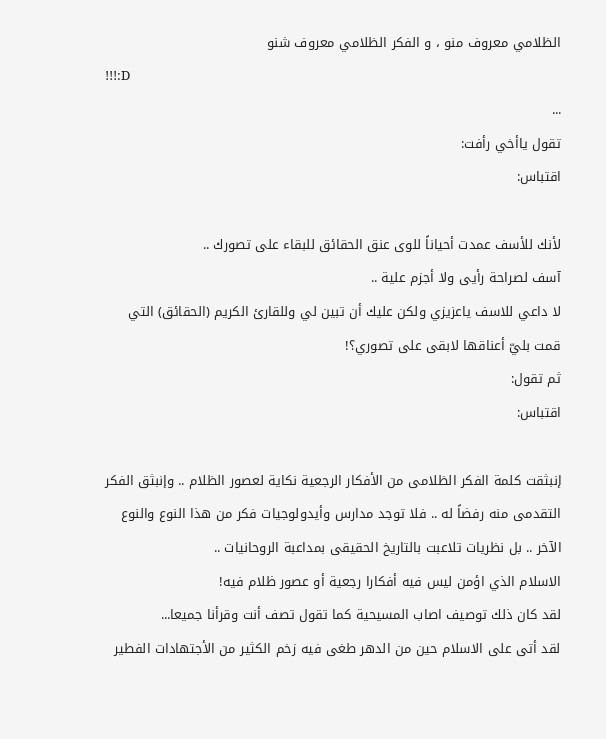الظلامي معروف منو ، و الفكر الظلامي معروف شنو
!!!:D
...
تقول ياأخي رأفت:
اقتباس:

لأنك للأسف عمدت أحياناً للوى عنق الحقائق للبقاء على تصورك ..
آسف لصراحة رأيى ولا أجزم علية ..
لا داعي للاسف ياعزيزي ولكن عليك أن تبين لي وللقارئ الكريم (الحقائق) التي قمت بليّ أعناقها لابقى على تصوري؟!
ثم تقول:
اقتباس:

إنبثقت كلمة الفكر الظلامى من الأفكار الرجعية نكاية لعصور الظلام .. وإنبثق الفكر التقدمى منه رفضاً له .. فلا توجد مدارس وأيدولوجيات فكر من هذا النوع والنوع الآخر .. بل نظريات تلاعبت بالتاريخ الحقيقى بمداعبة الروحانيات ..
الاسلام الذي اؤمن ليس فيه أفكارا رجعية أو عصور ظلام فيه!
لقد كان ذلك توصيف اصاب المسيحية كما تقول تصف أنت وقرأنا جميعا...
لقد أتى على الاسلام حين من الدهر طغى فيه زخم الكثير من الأجتهادات الفطير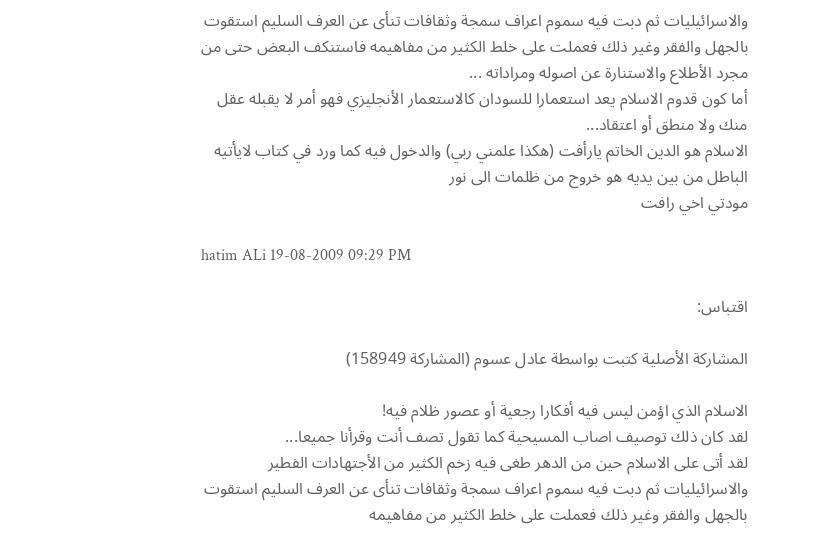والاسرائيليات ثم دبت فيه سموم اعراف سمجة وثقافات تنأى عن العرف السليم استقوت بالجهل والفقر وغير ذلك فعملت على خلط الكثير من مفاهيمه فاستنكف البعض حتى من مجرد الأطلاع والاستنارة عن اصوله ومراداته ...
أما كون قدوم الاسلام يعد استعمارا للسودان كالاستعمار الأنجليزي فهو أمر لا يقبله عقل منك ولا منطق أو اعتقاد...
الاسلام هو الدين الخاتم يارأفت (هكذا علمني ربي) والدخول فيه كما ورد في كتاب لايأتيه الباطل من بين يديه هو خروج من ظلمات الى نور
مودتي اخي رافت

hatim ALi 19-08-2009 09:29 PM

اقتباس:

المشاركة الأصلية كتبت بواسطة عادل عسوم (المشاركة 158949)

الاسلام الذي اؤمن ليس فيه أفكارا رجعية أو عصور ظلام فيه!
لقد كان ذلك توصيف اصاب المسيحية كما تقول تصف أنت وقرأنا جميعا...
لقد أتى على الاسلام حين من الدهر طغى فيه زخم الكثير من الأجتهادات الفطير والاسرائيليات ثم دبت فيه سموم اعراف سمجة وثقافات تنأى عن العرف السليم استقوت بالجهل والفقر وغير ذلك فعملت على خلط الكثير من مفاهيمه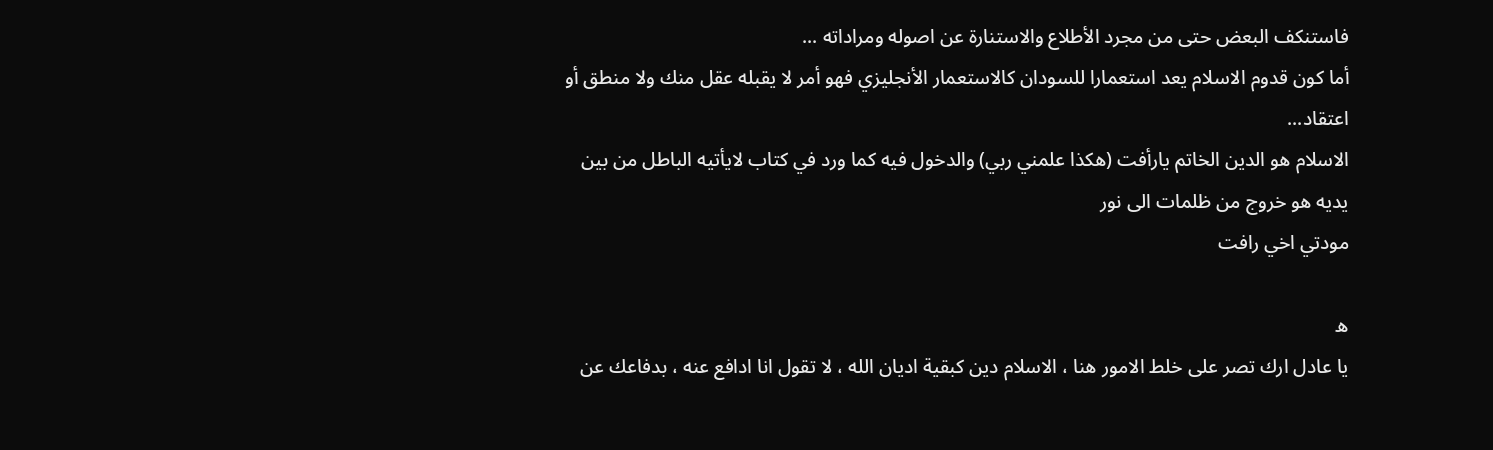فاستنكف البعض حتى من مجرد الأطلاع والاستنارة عن اصوله ومراداته ...
أما كون قدوم الاسلام يعد استعمارا للسودان كالاستعمار الأنجليزي فهو أمر لا يقبله عقل منك ولا منطق أو اعتقاد...
الاسلام هو الدين الخاتم يارأفت (هكذا علمني ربي) والدخول فيه كما ورد في كتاب لايأتيه الباطل من بين يديه هو خروج من ظلمات الى نور
مودتي اخي رافت

ه
يا عادل ارك تصر على خلط الامور هنا ، الاسلام دين كبقية اديان الله ، لا تقول انا ادافع عنه ، بدفاعك عن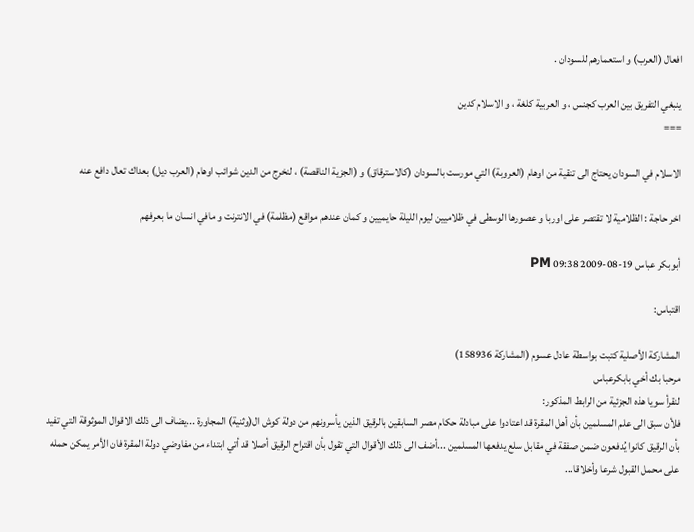افعال (العرب) و استعمارهم للسودان .

ينبغي التفريق بين العرب كجنس ، و العربية كلغة ، و الاسلام كدين
===

الاسلام في السودان يحتاج الى تنقية من اوهام (العروبة) التي مورست بالسودان (كالاسترقاق) و (الجزية الناقصة) ، لنخرج من الدين شوائب اوهام (العرب ديل) بعداك تعال دافع عنه

اخر حاجة : الظلامية لا تقتصر على اوربا و عصورها الوسطى في ظلاميين ليوم الليلة حايميين و كمان عندهم مواقع (مظلمة) في الانترنت و مافي انسان ما بعرفهم

أبوبكر عباس 19-08-2009 09:38 PM

اقتباس:

المشاركة الأصلية كتبت بواسطة عادل عسوم (المشاركة 158936)
مرحبا بك أخي بابكرعباس
لنقرأ سويا هذه الجزئية من الرابط المذكور:
فلأن سبق الى علم المسلمين بأن أهل المقرة قد اعتادوا على مبادلة حكام مصر السابقين بالرقيق الذين يأسرونهم من دولة كوش ال(وثنية) المجاورة ...يضاف الى ذلك الاقوال الموثوقة التي تفيد بأن الرقيق كانوا يُدفعون ضمن صفقة في مقابل سلع يدفعها المسلمين ...أضف الى ذلك الأقوال التي تقول بأن اقتراح الرقيق أصلا قد أتي ابتداء من مفاوضي دولة المقرة فان الأمر يمكن حمله على محمل القبول شرعا وأخلاقا...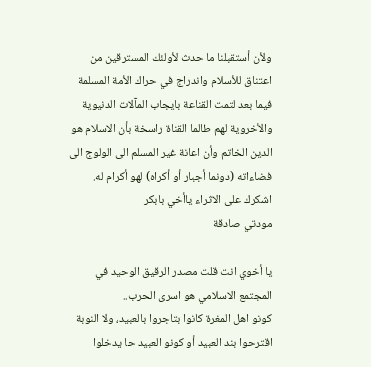ولأن أستقبلنا ما حدث لأولئك المسترقين من اعتناق للأسلام واندراج في حراك الأمة المسلمة فيما بعد لتمت القناعة بايجاب المآلات الدنيوية والأخروية لهم طالما القناة راسخة بأن الاسلام هو الدين الخاتم وأن اعانة غير المسلم الى الولوج الى فضاءاته (دونما أجبار أو أكراه) لهو أكرام له.
اشكرك على الاثراء ياأخي بابكر
مودتي صادقة

يا أخوي انت قلت مصدر الرقيق الوحيد في المجتمع الاسلامي هو اسرى الحرب..
كونو اهل المغرة كانوا بتاجروا بالعبيد، ولا النوبة اقترحوا بند العبيد أو كونو العبيد حا يدخلوا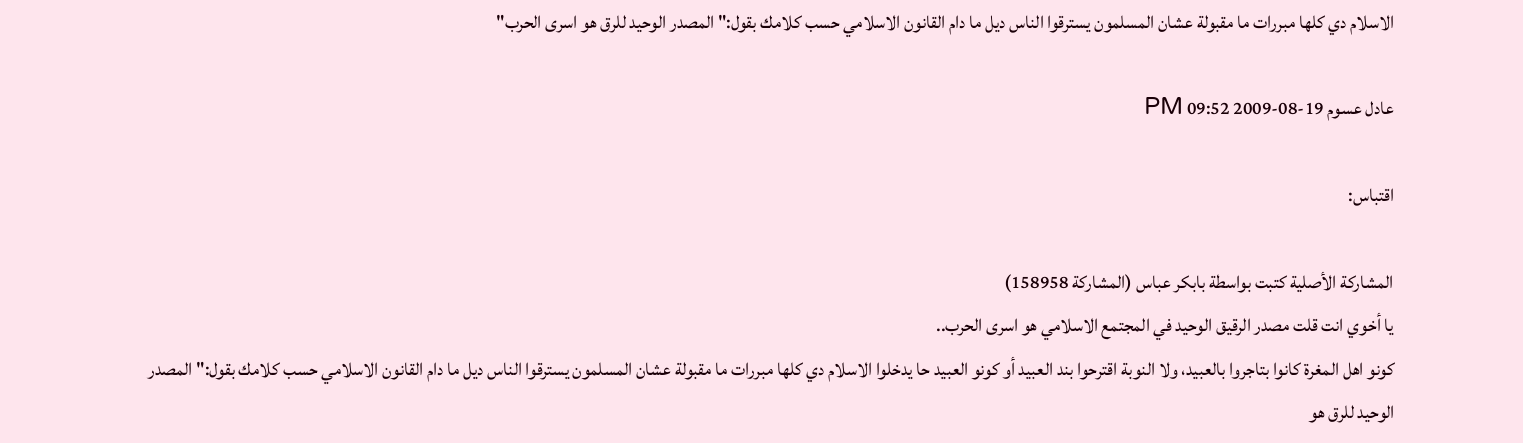الاسلام دي كلها مبررات ما مقبولة عشان المسلمون يسترقوا الناس ديل ما دام القانون الاسلامي حسب كلامك بقول:" المصدر الوحيد للرق هو اسرى الحرب"

عادل عسوم 19-08-2009 09:52 PM

اقتباس:

المشاركة الأصلية كتبت بواسطة بابكر عباس (المشاركة 158958)
يا أخوي انت قلت مصدر الرقيق الوحيد في المجتمع الاسلامي هو اسرى الحرب..
كونو اهل المغرة كانوا بتاجروا بالعبيد، ولا النوبة اقترحوا بند العبيد أو كونو العبيد حا يدخلوا الاسلام دي كلها مبررات ما مقبولة عشان المسلمون يسترقوا الناس ديل ما دام القانون الاسلامي حسب كلامك بقول:" المصدر الوحيد للرق هو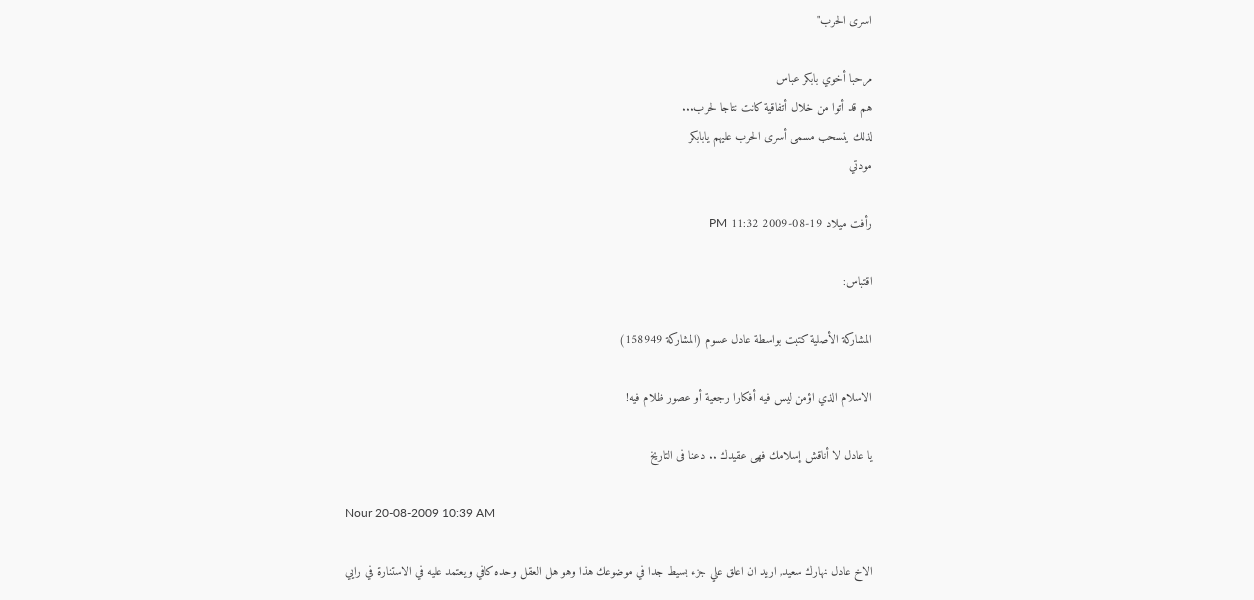اسرى الحرب"

مرحبا أخوي بابكر عباس
هم قد أتوا من خلال أتفاقية كانت نتاجا لحرب...
لذلك ينسحب مسمى أسرى الحرب عليهم يابابكر
مودتي

رأفت ميلاد 19-08-2009 11:32 PM

اقتباس:

المشاركة الأصلية كتبت بواسطة عادل عسوم (المشاركة 158949)

الاسلام الذي اؤمن ليس فيه أفكارا رجعية أو عصور ظلام فيه!

يا عادل لا أناقش إسلامك فهى عقيدك .. دعنا فى التاريخ

Nour 20-08-2009 10:39 AM

الاخ عادل نهارك سعيد, اريد ان اعلق علي جزء بسيط جدا في موضوعك هذا وهو هل العقل وحده كافي ويعتمد عليه في الاستنارة في رايي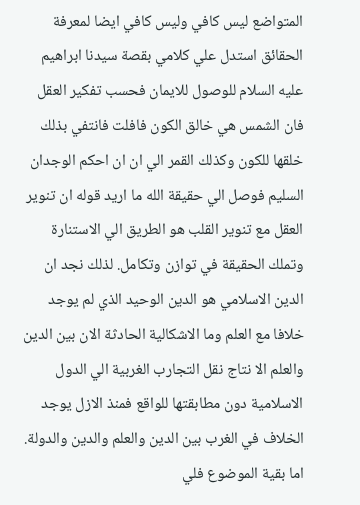المتواضع ليس كافي وليس كافي ايضا لمعرفة الحقائق استدل علي كلامي بقصة سيدنا ابراهيم عليه السلام للوصول للايمان فحسب تفكير العقل فان الشمس هي خالق الكون فافلت فانتفي بذلك خلقها للكون وكذلك القمر الي ان ان احكم الوجدان السليم فوصل الي حقيقة الله ما اريد قوله ان تنوير العقل مع تنوير القلب هو الطريق الي الاستنارة وتملك الحقيقة في توازن وتكامل. لذلك نجد ان الدين الاسلامي هو الدين الوحيد الذي لم يوجد خلافا مع العلم وما الاشكالية الحادثة الان بين الدين والعلم الا نتاج نقل التجارب الغربية الي الدول الاسلامية دون مطابقتها للواقع فمنذ الازل يوجد الخلاف في الغرب بين الدين والعلم والدين والدولة. اما بقية الموضوع فلي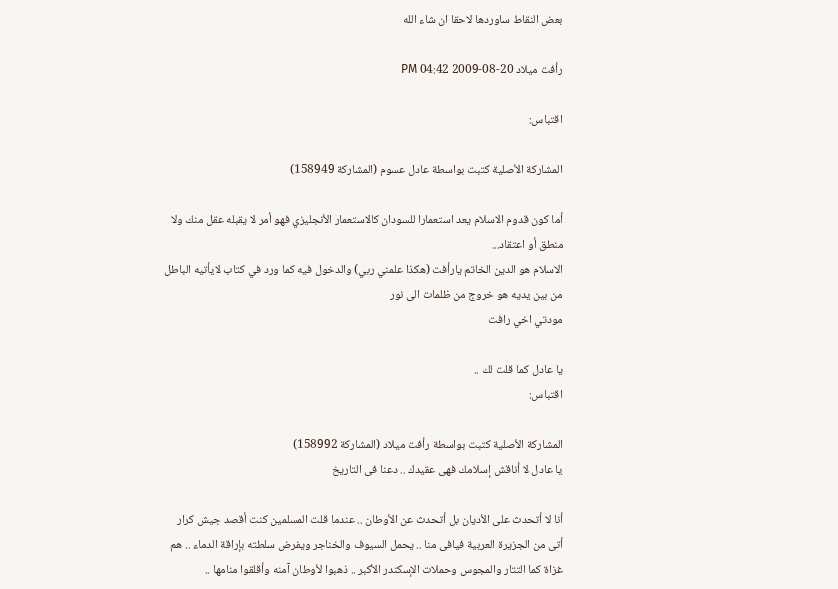بعض النقاط ساوردها لاحقا ان شاء الله

رأفت ميلاد 20-08-2009 04:42 PM

اقتباس:

المشاركة الأصلية كتبت بواسطة عادل عسوم (المشاركة 158949)

أما كون قدوم الاسلام يعد استعمارا للسودان كالاستعمار الأنجليزي فهو أمر لا يقبله عقل منك ولا منطق أو اعتقاد...
الاسلام هو الدين الخاتم يارأفت (هكذا علمني ربي) والدخول فيه كما ورد في كتاب لايأتيه الباطل من بين يديه هو خروج من ظلمات الى نور
مودتي اخي رافت

يا عادل كما قلت لك ..
اقتباس:

المشاركة الأصلية كتبت بواسطة رأفت ميلاد (المشاركة 158992)
يا عادل لا أناقش إسلامك فهى عقيدك .. دعنا فى التاريخ

أنا لا أتحدث على الأديان بل أتحدث عن الأوطان .. عندما قلت المسلمين كنت أقصد جيش كرار أتى من الجزيرة العربية فيافى منا .. يحمل السيوف والخناجر ويفرض سلطته بإراقة الدماء .. هم غزاة كما التتار والمجوس وحملات الإسكندر الأكبر .. ذهبوا لأوطان آمنه وأقلقوا منامها ..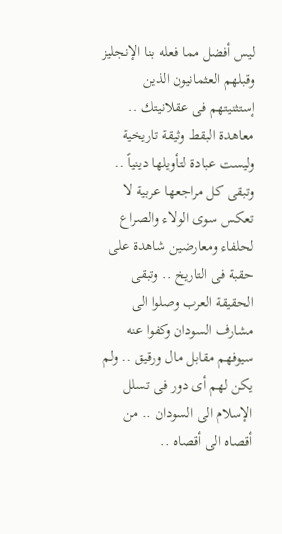ليس أفضل مما فعله بنا الإنجليز وقبلهم العثمانيون الذين إستثنيتهم فى عقلانيتك ..
معاهدة البقط وثيقة تاريخية وليست عبادة لتأويلها دينياً .. وتبقى كل مراجعها عربية لا تعكس سوى الولاء والصراع لحلفاء ومعارضين شاهدة على حقبة فى التاريخ .. وتبقى الحقيقة العرب وصلوا الى مشارف السودان وكفوا عنه سيوفهم مقابل مال ورقيق .. ولم يكن لهم أى دور فى تسلل الإسلام الى السودان .. من أقصاه الى أقصاه ..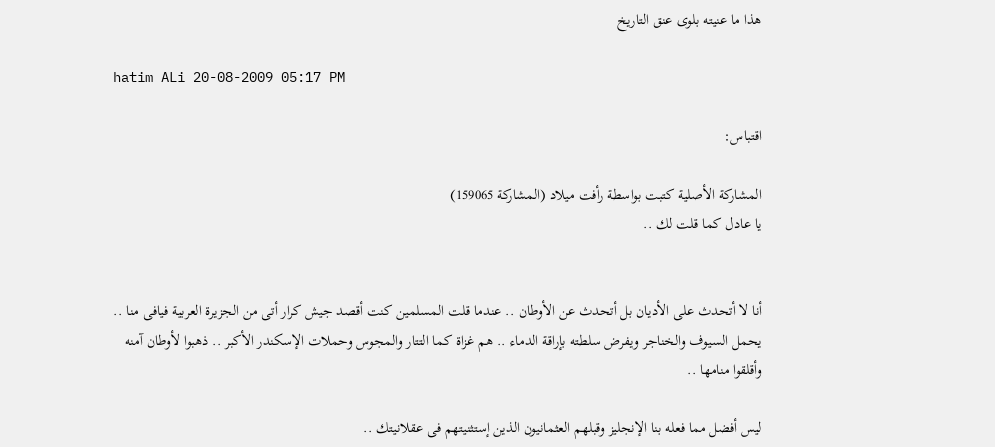هذا ما عنيته بلوى عنق التاريخ

hatim ALi 20-08-2009 05:17 PM

اقتباس:

المشاركة الأصلية كتبت بواسطة رأفت ميلاد (المشاركة 159065)
يا عادل كما قلت لك ..


أنا لا أتحدث على الأديان بل أتحدث عن الأوطان .. عندما قلت المسلمين كنت أقصد جيش كرار أتى من الجزيرة العربية فيافى منا .. يحمل السيوف والخناجر ويفرض سلطته بإراقة الدماء .. هم غزاة كما التتار والمجوس وحملات الإسكندر الأكبر .. ذهبوا لأوطان آمنه وأقلقوا منامها ..

ليس أفضل مما فعله بنا الإنجليز وقبلهم العثمانيون الذين إستثنيتهم فى عقلانيتك ..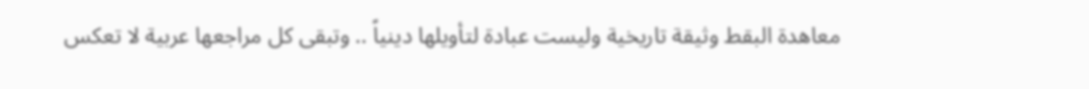معاهدة البقط وثيقة تاريخية وليست عبادة لتأويلها دينياً .. وتبقى كل مراجعها عربية لا تعكس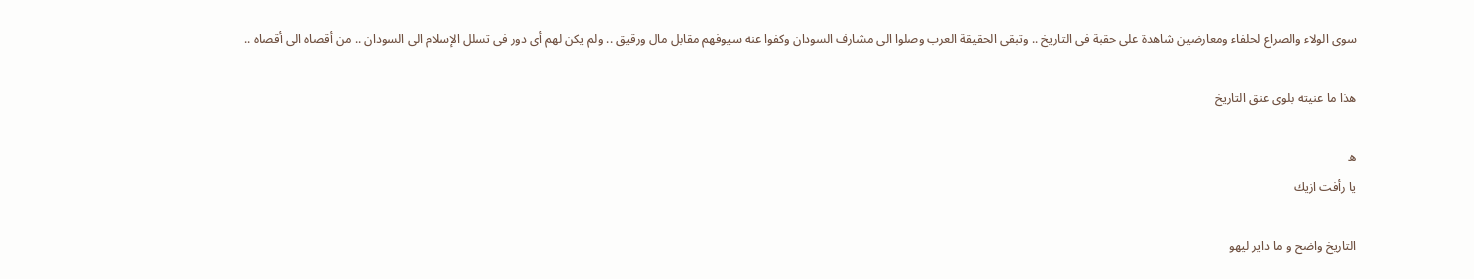سوى الولاء والصراع لحلفاء ومعارضين شاهدة على حقبة فى التاريخ .. وتبقى الحقيقة العرب وصلوا الى مشارف السودان وكفوا عنه سيوفهم مقابل مال ورقيق .. ولم يكن لهم أى دور فى تسلل الإسلام الى السودان .. من أقصاه الى أقصاه ..

هذا ما عنيته بلوى عنق التاريخ

ه
يا رأفت ازيك

التاريخ واضح و ما داير ليهو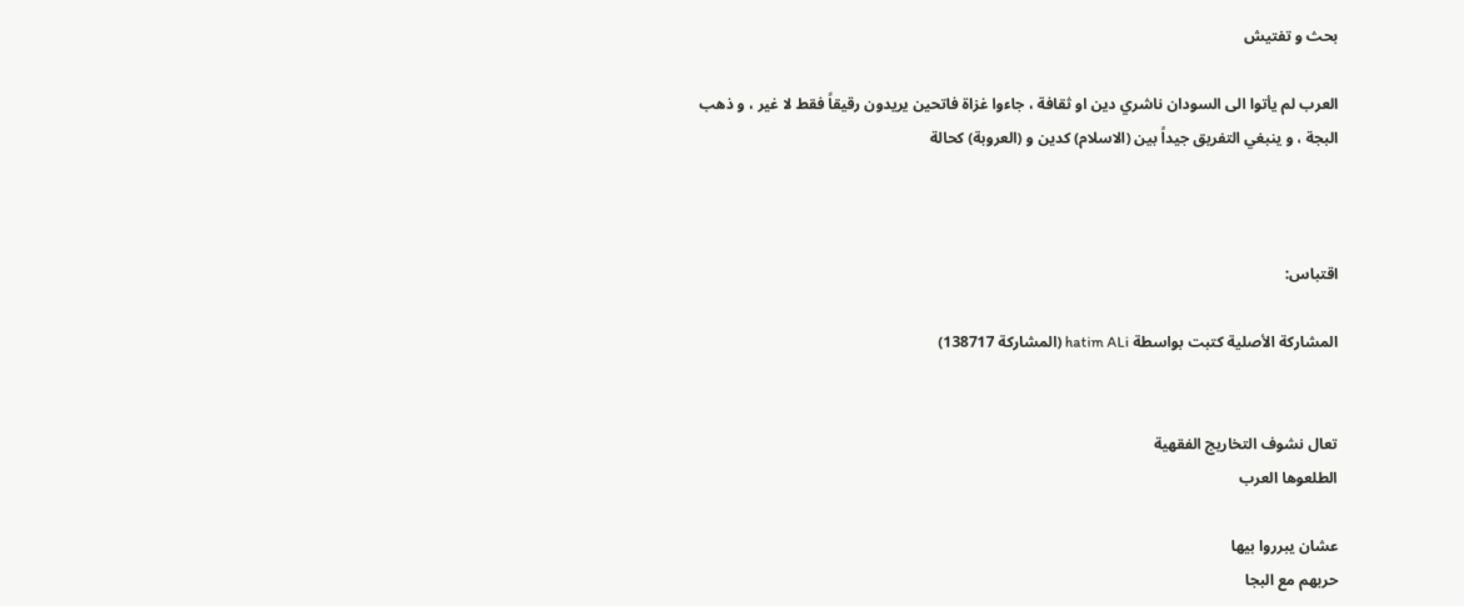بحث و تفتيش

العرب لم يأتوا الى السودان ناشري دين او ثقافة ، جاءوا غزاة فاتحين يريدون رقيقاً فقط لا غير ، و ذهب البجة ، و ينبغي التفريق جيداً بين (الاسلام) كدين و (العروبة) كحالة



اقتباس:

المشاركة الأصلية كتبت بواسطة hatim ALi (المشاركة 138717)


تعال نشوف التخاريج الفقهية
الطلعوها العرب

عشان يبرروا بيها
حربهم مع البجا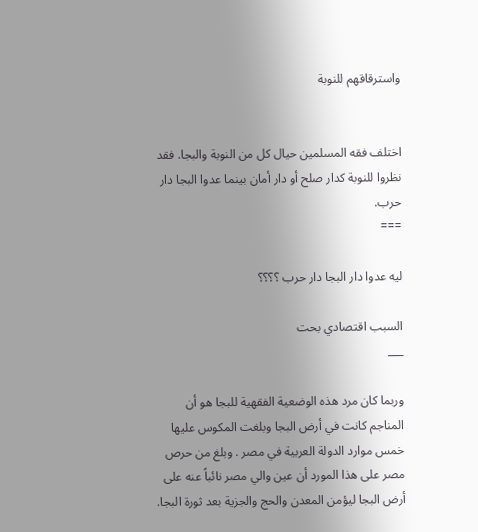واسترقاقهم للنوبة


اختلف فقه المسلمين حيال كل من النوبة والبجا. فقد نظروا للنوبة كدار صلح أو دار أمان بينما عدوا البجا دار حرب.
===

ليه عدوا دار البجا دار حرب ؟؟؟؟

السبب اقتصادي بحت
___

وربما كان مرد هذه الوضعية الفقهية للبجا هو أن المناجم كانت في أرض البجا وبلغت المكوس عليها خمس موارد الدولة العربية في مصر . وبلغ من حرص مصر على هذا المورد أن عين والي مصر نائباً عنه على أرض البجا ليؤمن المعدن والحج والجزية بعد ثورة البجا.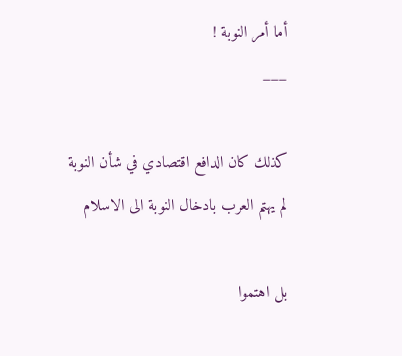أما أمر النوبة !
___

كذلك كان الدافع اقتصادي في شأن النوبة
لم يهتم العرب بادخال النوبة الى الاسلام

بل اهتموا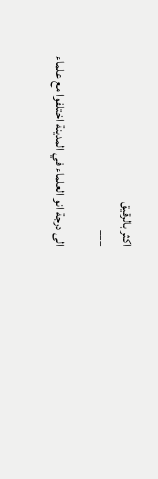اكثر بالرقيق
___

الى درجة انو العلماء في المدينة اختلفوا مع علماء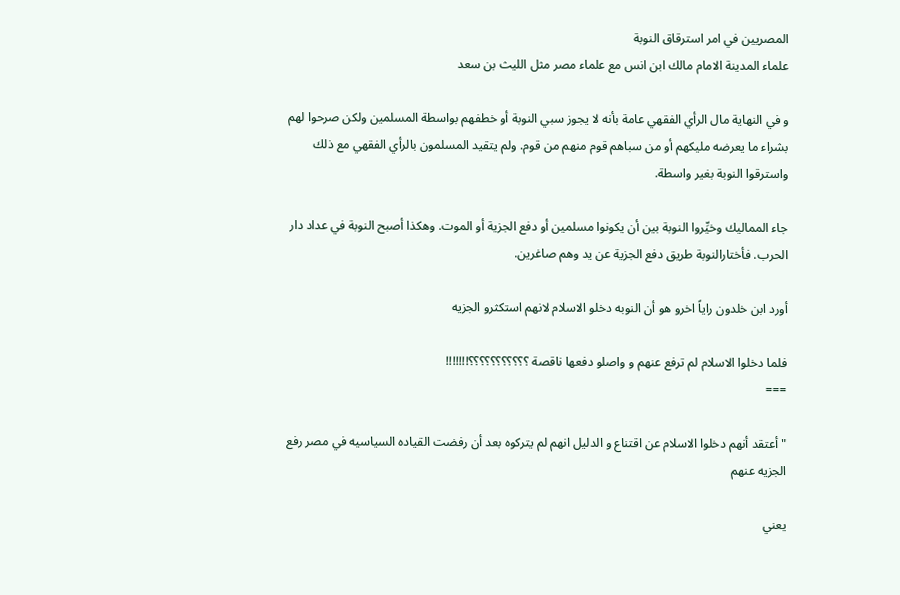المصريين في امر استرقاق النوبة
علماء المدينة الامام مالك ابن انس مع علماء مصر مثل الليث بن سعد

و في النهاية مال الرأي الفقهي عامة بأنه لا يجوز سبي النوبة أو خطفهم بواسطة المسلمين ولكن صرحوا لهم بشراء ما يعرضه مليكهم أو من سباهم قوم منهم من قوم. ولم يتقيد المسلمون بالرأي الفقهي مع ذلك واسترقوا النوبة بغير واسطة.

جاء المماليك وخيِّروا النوبة بين أن يكونوا مسلمين أو دفع الجزية أو الموت. وهكذا أصبح النوبة في عداد دار الحرب. فأختارالنوبة طريق دفع الجزية عن يد وهم صاغرين.

أورد ابن خلدون راياً اخرو هو أن النوبه دخلو الاسلام لانهم استكثرو الجزيه

فلما دخلوا الاسلام لم ترفع عنهم و واصلو دفعها ناقصة ؟؟؟؟؟؟؟؟؟؟؟!!!!!!!
===

" أعتقد أنهم دخلوا الاسلام عن اقتناع و الدليل انهم لم يتركوه بعد أن رفضت القياده السياسيه في مصر رفع الجزيه عنهم

يعني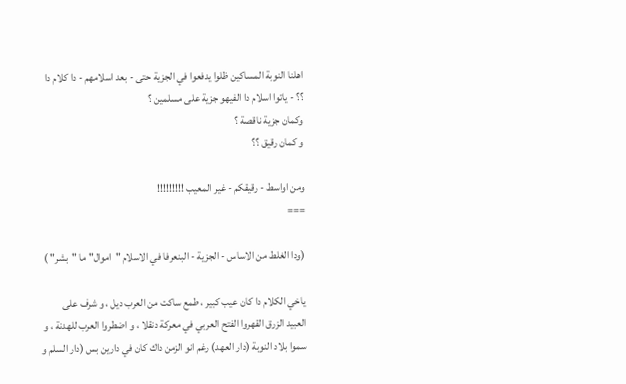اهلنا النوبة المساكين ظلوا يدفعوا في الجزية حتى - بعد اسلامهم - دا كلام دا ؟؟ - ياتوا اسلام دا الفيهو جزية على مسلمين ؟
وكمان جزية ناقصة ؟
و كمان رقيق ؟؟

ومن اواسط - رقيقكم - غير المعيب !!!!!!!!!
===

(ودا الغلط من الاساس - الجزية - البنعرفا في الاسلام "اموال" ما "بشر" )

ياخي الكلام دا كان عيب كبير ، طمع ساكت من العرب ديل ، و شرف على العبيد الزرق القهروا الفتح العربي في معركة دنقلا ، و اضطروا العرب للهدنة ، و سموا بلاد النوبة (دار العهد) رغم انو الزمن داك كان في دارين بس (دار السلم و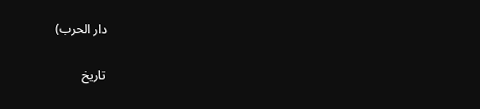دار الحرب)

تاريخ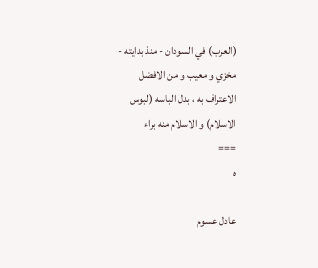(العرب) في السودان - منذ بدايته - مخزي و معيب و من الافضل الاعتراف به ، بدل الباسه (لبوس الاسلام) و الاسلام منه براء
===
ه

عادل عسوم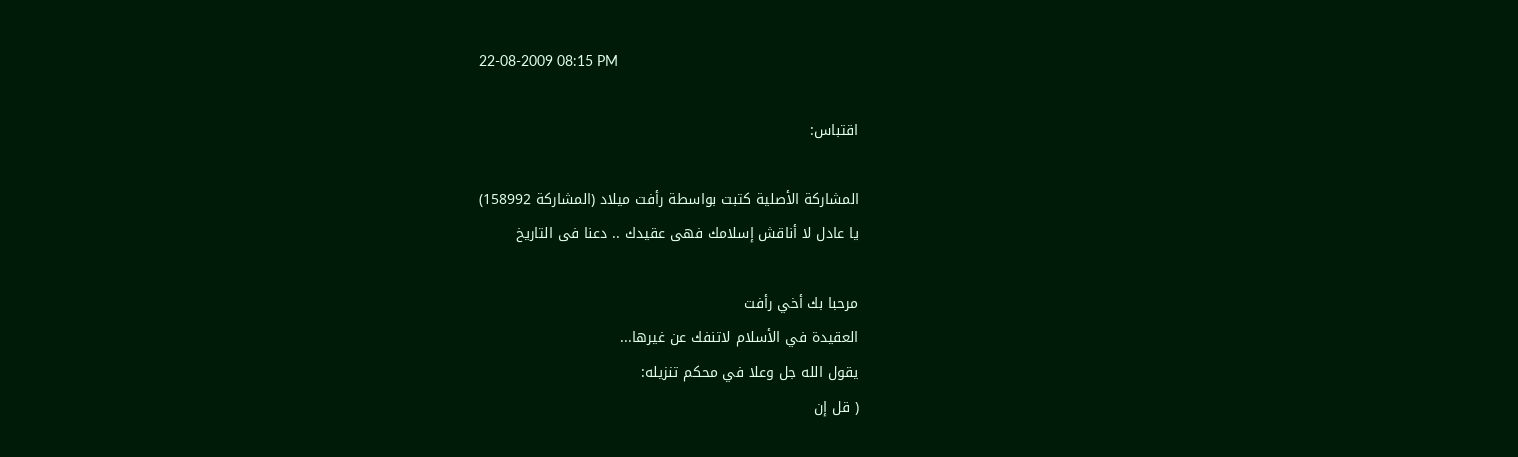22-08-2009 08:15 PM

اقتباس:

المشاركة الأصلية كتبت بواسطة رأفت ميلاد (المشاركة 158992)
يا عادل لا أناقش إسلامك فهى عقيدك .. دعنا فى التاريخ

مرحبا بك أخي رأفت
العقيدة في الأسلام لاتنفك عن غيرها...
يقول الله جل وعلا في محكم تنزيله:
( قل إن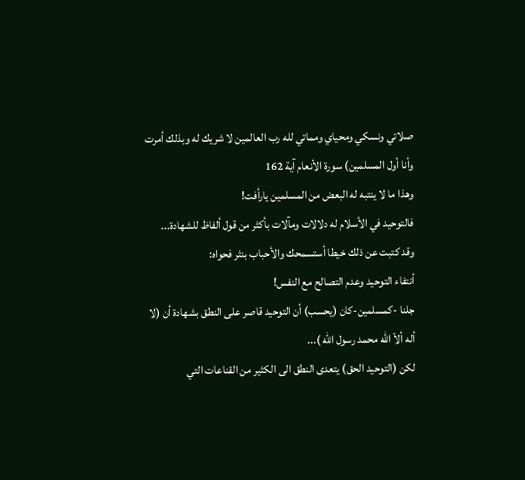صلاتي ونسكي ومحياي ومماتي لله رب العالمين لا شريك له وبذلك أمرت وأنا أول المسلمين) سورة الأنعام آية 162
وهذا ما لا ينتبه له البعض من المسلمين يارأفت!
فالتوحيد في الأسلام له دلالات ومآلات بأكثر من قول ألفاظ للشهادة...
وقد كتبت عن ذلك خيطا أستسمحك والأحباب بنثر فحواه:
أنتفاء التوحيد وعدم التصالح مع النفس!
جلنا -كمسلمين-كان (يحسب) أن التوحيد قاصر على النطق بشهادة أن (لا أله ألاّ الله محمد رسول الله )...
لكن (التوحيد الحق) يتعدى النطق الى الكثير من القناعات التي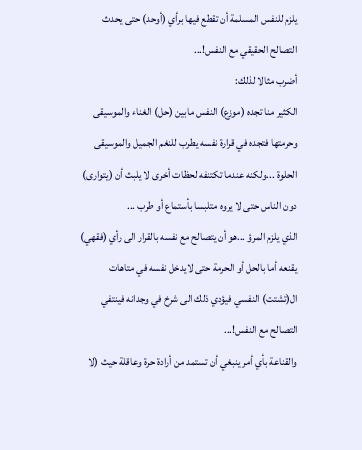يلزم للنفس المسلمة أن تقطع فيها برأي (أوحد) حتى يحدث التصالح الحقيقي مع النفس!...
أضرب مثالا لذلك:
الكثير منا تجده (موزع) النفس مابين (حل) الغناء والموسيقى وحرمتها فتجده في قرارة نفسه يطرب للنغم الجميل والموسيقى الحلوة ...ولكنه عندما تكتنفه لحظات أخرى لا يلبث أن (يتوارى) دون الناس حتى لا يروه متلبسا بأستماع أو طرب ...
الذي يلزم المرؤ ...هو أن يتصالح مع نفسه بالقرار الى رأي (فقهي) يقنعه أما بالحل أو الحرمة حتى لايدخل نفسه في متاهات ال(تشتت) النفسي فيؤدي ذلك الى شرخ في وجدانه فينتفي التصالح مع النفس!...
والقناعة بأي أمر ينبغي أن تستمد من أرادة حرة وعاقلة حيث (لا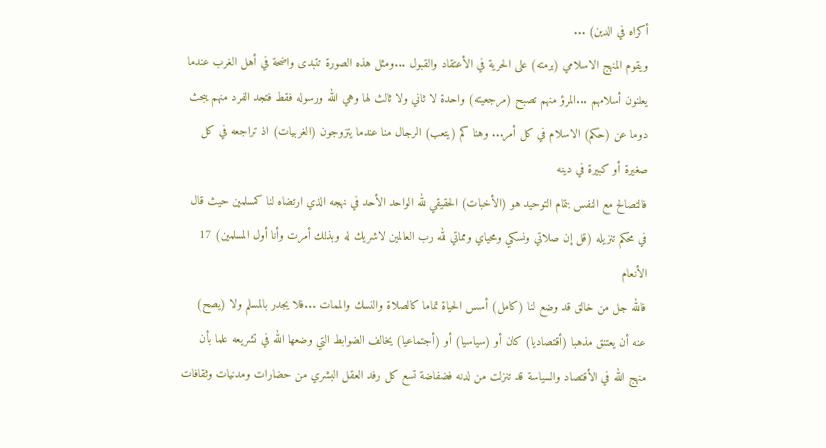أكراه في الدين) ...
ويقوم المنهج الاسلامي (برمته) على الحرية في الأعتقاد والقبول ...ومثل هذه الصورة تتبدى واضحة في أهل الغرب عندما يعلنون أسلامهم ...المرؤ منهم تصبح (مرجعيته) واحدة لا ثاني ولا ثالث لها وهي الله ورسوله فقط فتجد الفرد منهم يبحث دوما عن (حكم) الاسلام في كل أمر... وهنا كم (يتعب) الرجال منا عندما يتزوجون (الغربيات) اذ تراجعه في كل صغيرة أو كبيرة في دينه
فالتصالح مع النفس بتمام التوحيد هو (الأخبات) الحقيقي لله الواحد الأحد في نهجه الذي ارتضاه لنا كمسلمين حيث قال في محكم تنزيله (قل إن صلاتي ونسكي ومحياي ومماتي لله رب العالمين لاشريك له وبذلك أمرت وأنا أول المسلمين) 17 الأنعام
فالله جل من خالق قد وضع لنا (كامل) أسس الحياة تماما كالصلاة والنسك والممات ...فلا يجدر بالمسلم ولا (يصح) عنه أن يعتنق مذهبا (أقتصاديا) كان أو (سياسيا) أو (أجتماعيا) يخالف الضوابط التي وضعها الله في تشريعه علما بأن منهج الله في الأقتصاد والسياسة قد تنزلت من لدنه فضفاضة تسع كل رفد العقل البشري من حضارات ومدنيات وثقافات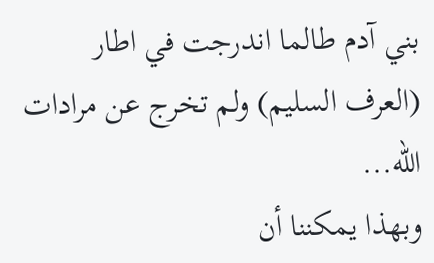بني آدم طالما اندرجت في اطار (العرف السليم) ولم تخرج عن مرادات الله...
وبهذا يمكننا أن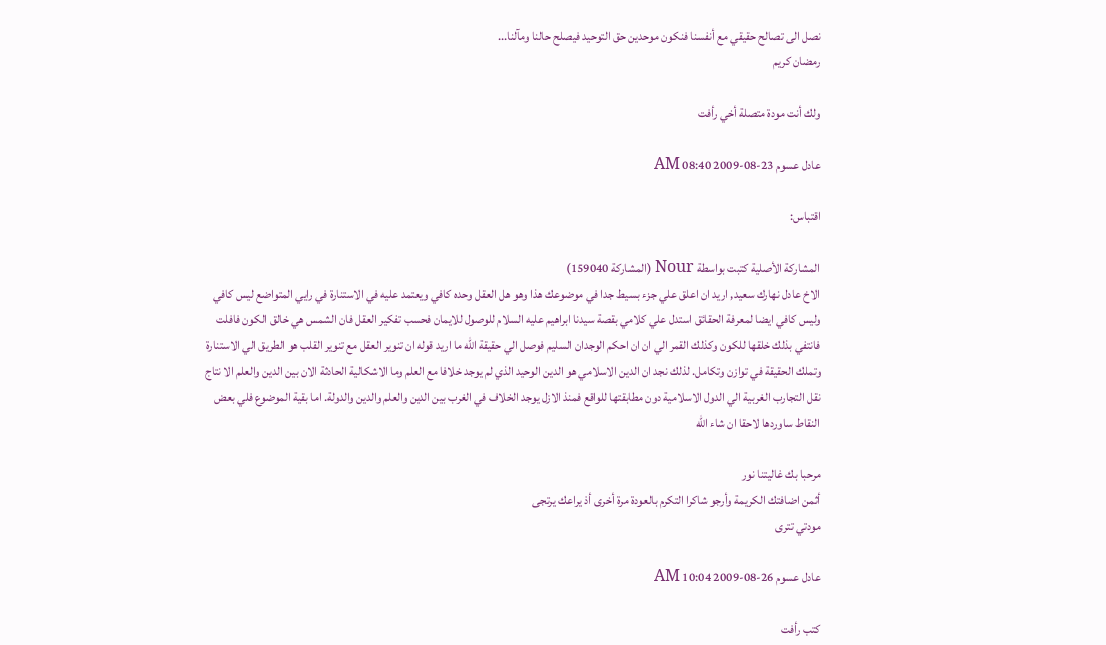نصل الى تصالح حقيقي مع أنفسنا فنكون موحدين حق التوحيد فيصلح حالنا ومآلنا...
رمضان كريم

ولك أنت مودة متصلة أخي رأفت

عادل عسوم 23-08-2009 08:40 AM

اقتباس:

المشاركة الأصلية كتبت بواسطة Nour (المشاركة 159040)
الاخ عادل نهارك سعيد, اريد ان اعلق علي جزء بسيط جدا في موضوعك هذا وهو هل العقل وحده كافي ويعتمد عليه في الاستنارة في رايي المتواضع ليس كافي وليس كافي ايضا لمعرفة الحقائق استدل علي كلامي بقصة سيدنا ابراهيم عليه السلام للوصول للايمان فحسب تفكير العقل فان الشمس هي خالق الكون فافلت فانتفي بذلك خلقها للكون وكذلك القمر الي ان ان احكم الوجدان السليم فوصل الي حقيقة الله ما اريد قوله ان تنوير العقل مع تنوير القلب هو الطريق الي الاستنارة وتملك الحقيقة في توازن وتكامل. لذلك نجد ان الدين الاسلامي هو الدين الوحيد الذي لم يوجد خلافا مع العلم وما الاشكالية الحادثة الان بين الدين والعلم الا نتاج نقل التجارب الغربية الي الدول الاسلامية دون مطابقتها للواقع فمنذ الازل يوجد الخلاف في الغرب بين الدين والعلم والدين والدولة. اما بقية الموضوع فلي بعض النقاط ساوردها لاحقا ان شاء الله

مرحبا بك غاليتنا نور
أثمن اضافتك الكريمة وأرجو شاكرا التكرم بالعودة مرة أخرى أذ يراعك يرتجى
مودتي تترى

عادل عسوم 26-08-2009 10:04 AM

كتب رأفت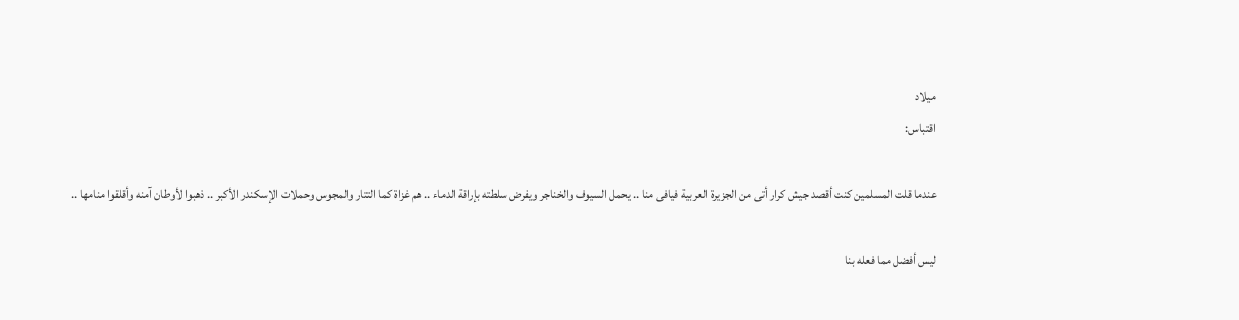ميلاد
اقتباس:

عندما قلت المسلمين كنت أقصد جيش كرار أتى من الجزيرة العربية فيافى منا .. يحمل السيوف والخناجر ويفرض سلطته بإراقة الدماء .. هم غزاة كما التتار والمجوس وحملات الإسكندر الأكبر .. ذهبوا لأوطان آمنه وأقلقوا منامها ..

ليس أفضل مما فعله بنا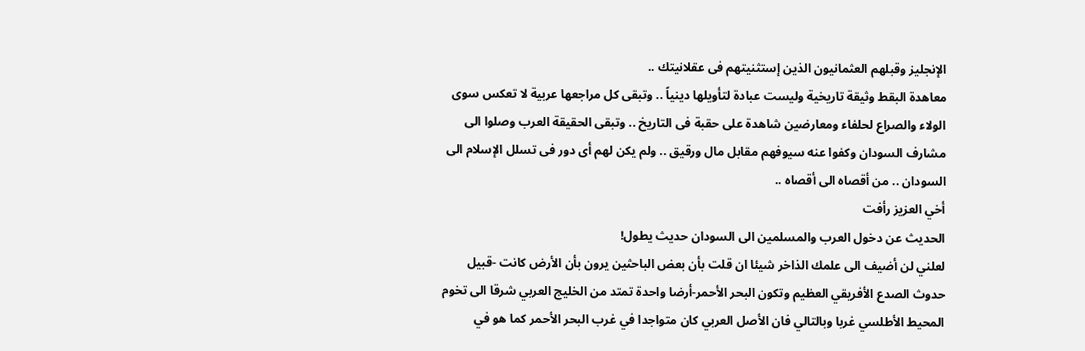الإنجليز وقبلهم العثمانيون الذين إستثنيتهم فى عقلانيتك ..
معاهدة البقط وثيقة تاريخية وليست عبادة لتأويلها دينياً .. وتبقى كل مراجعها عربية لا تعكس سوى الولاء والصراع لحلفاء ومعارضين شاهدة على حقبة فى التاريخ .. وتبقى الحقيقة العرب وصلوا الى مشارف السودان وكفوا عنه سيوفهم مقابل مال ورقيق .. ولم يكن لهم أى دور فى تسلل الإسلام الى السودان .. من أقصاه الى أقصاه ..
أخي العزيز رأفت
الحديث عن دخول العرب والمسلمين الى السودان حديث يطول!
لعلني لن أضيف الى علمك الذاخر شيئا ان قلت بأن بعض الباحثين يرون بأن الأرض كانت -قبيل حدوث الصدع الأفريقي العظيم وتكون البحر الأحمر-أرضا واحدة تمتد من الخليج العربي شرقا الى تخوم المحيط الأطلسي غربا وبالتالي فان الأصل العربي كان متواجدا في غرب البحر الأحمر كما هو في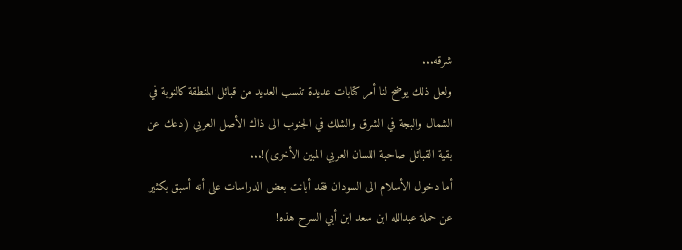شرقه...
ولعل ذلك يوضح لنا أمر كتابات عديدة تنسب العديد من قبائل المنطقة كالنوبة في الشمال والبجة في الشرق والشلك في الجنوب الى ذاك الأصل العربي (دعك عن بقية القبائل صاحبة اللسان العربي المبين الأخرى)!...
أما دخول الأسلام الى السودان فقد أبانت بعض الدراسات على أنه أسبق بكثير عن حملة عبدالله ابن سعد ابن أبي السرح هذه!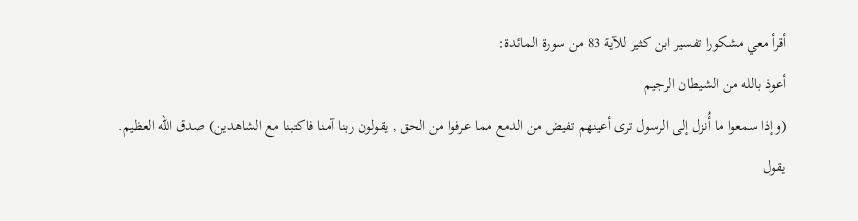أقرأ معي مشكورا تفسير ابن كثير للآية 83 من سورة المائدة:
أعوذ بالله من الشيطان الرجيم
(وإذا سمعوا ما أُنزل إلى الرسول ترى أعينهم تفيض من الدمع مما عـرفوا من الحق , يقـولون ربنا آمـنا فاكتبنا مع الشاهدين) صدق الله العظيم.
يقول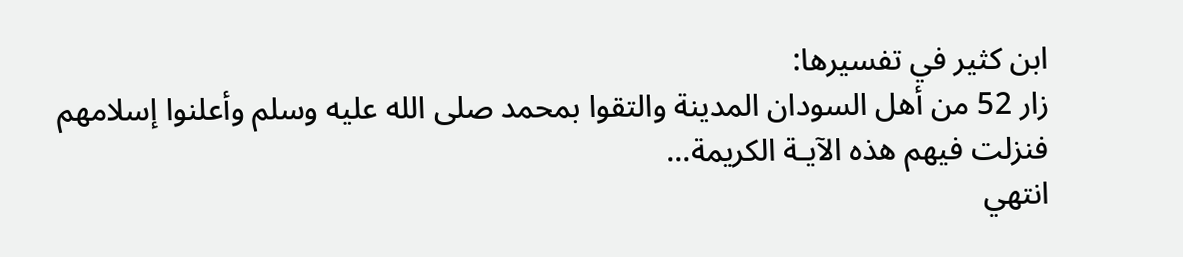ابن كثير في تفسيرها:
زار 52 من أهل السودان المدينة والتقوا بمحمد صلى الله عليه وسلم وأعلنوا إسلامهم فنزلت فيهم هذه الآيـة الكريمة...
انتهي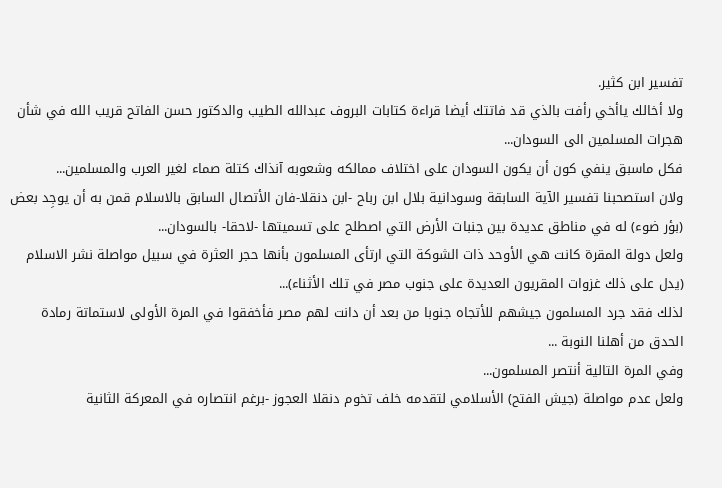تفسير ابن كثير.
ولا أخالك ياأخي رأفت بالذي قد فاتتك أيضا قراءة كتابات البروف عبدالله الطيب والدكتور حسن الفاتح قريب الله في شأن هجرات المسلمين الى السودان...
فكل ماسبق ينفي كون أن يكون السودان على اختلاف ممالكه وشعوبه آنذاك كتلة صماء لغير العرب والمسلمين...
ولان استصحبنا تفسير الآية السابقة وسودانية بلال ابن رباح -ابن دنقلا-فان الأتصال السابق بالاسلام قمن به أن يوجِد بعض (بؤر ضوء) له في مناطق عديدة بين جنبات الأرض التي اصطلح على تسميتها -لاحقا- بالسودان...
ولعل دولة المقرة كانت هي الأوحد ذات الشوكة التي ارتأى المسلمون بأنها حجر العثرة في سبيل مواصلة نشر الاسلام (يدل على ذلك غزوات المقريون العديدة على جنوب مصر في تلك الأثناء)...
لذلك فقد جرد المسلمون جيشهم للأتجاه جنوبا من بعد أن دانت لهم مصر فأخفقوا في المرة الأولى لاستماتة رمادة الحدق من أهلنا النوبة ...
وفي المرة التالية أنتصر المسلمون...
ولعل عدم مواصلة (جيش الفتح) الأسلامي لتقدمه خلف تخوم دنقلا العجوز -برغم انتصاره في المعركة الثانية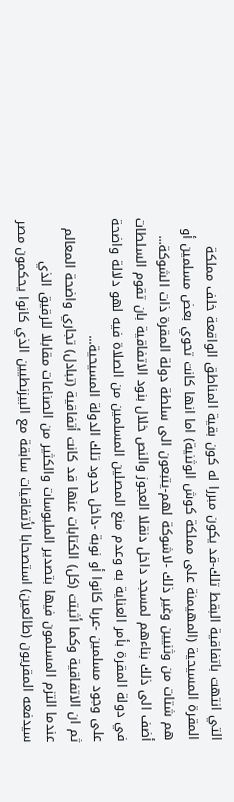التي انتهت باتفاقية البقط تلك-قد يكون مبررا له كون بقية المناطق الواقعة خلف مملكة المقرة المسيحية (المهيمنة على مملكة كوش الوثنية) اما انها كانت تحوي بعض مسلمين أو هم شتات من وثنيين وغير ذلك -لاشوكة لهم-يتبعون الى سلطة دولة المقرة ذات الشوكة...
أضف الى ذلك بناءهم لمسجد داخل دنقلا العجوز والنص خلال بنود الاتفاقية بان تقوم السلطات في دولة المقرة بأمر العناية به وعدم منع المصلين المسلمين من الصلاة فيه لهو دلالة واضحة على وجود مسلمين -عربا كانوا أو نوبة -داخل حدود تلك الدولة المسيحية...
ثم ان الاتفاقية وكما أثبتت (كل) الكتابات عنها قد كانت أتفاقية (تبادل) تجاري واضحة المعالم عندما التزم المسلمون فيها بتصدير الملبوسات والكثير من الصناعات مقابلا للرقيق الذي سيدفعه المقريون (طائعين) استصحابا لأتفاقيات سابقة مع البيزنطيين الذي كانوا يحكمون مصر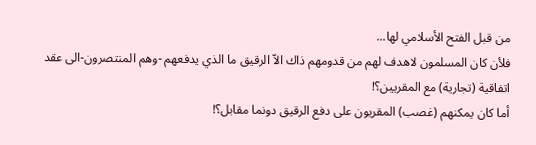من قبل الفتح الأسلامي لها...
فلأن كان المسلمون لاهدف لهم من قدومهم ذاك الاّ الرقيق ما الذي يدفعهم -وهم المنتصرون-الى عقد اتفاقية (تجارية) مع المقريين؟!
أما كان يمكنهم (غصب) المقريون على دفع الرقيق دونما مقابل؟!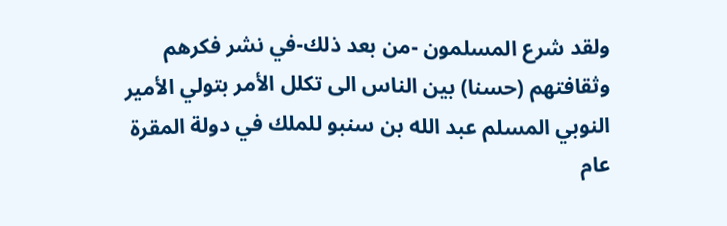ولقد شرع المسلمون -من بعد ذلك-في نشر فكرهم وثقافتهم (حسنا) بين الناس الى تكلل الأمر بتولي الأمير النوبي المسلم عبد الله بن سنبو للملك في دولة المقرة عام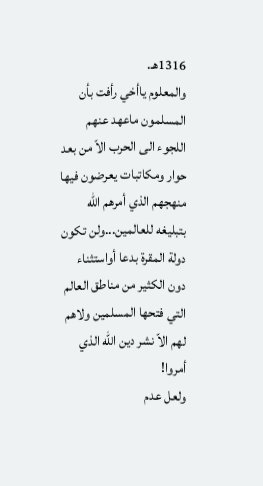1316هـ.
والمعلوم ياأخي رأفت بأن المسلمون ماعهد عنهم اللجوء الى الحرب الاّ من بعد حوار ومكاتبات يعرضون فيها منهجهم الذي أمرهم الله بتبليغه للعالمين...ولن تكون دولة المقرة بدعا أواستثناء دون الكثير من مناطق العالم التي فتحها المسلمين ولاهم لهم الاّ نشر دين الله الذي أمروا!
ولعل عدم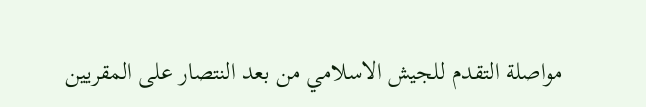مواصلة التقدم للجيش الاسلامي من بعد النتصار على المقريين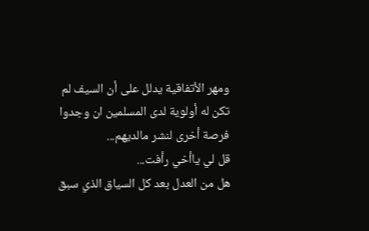ومهر الأتفاقية يدلل على أن السيف لم تكن له أولوية لدى المسلمين ان وجدوا فرصة أخرى لنشر مالديهم...
قل لي ياأخي رأفت...
هل من العدل بعد كل السياق الذي سبق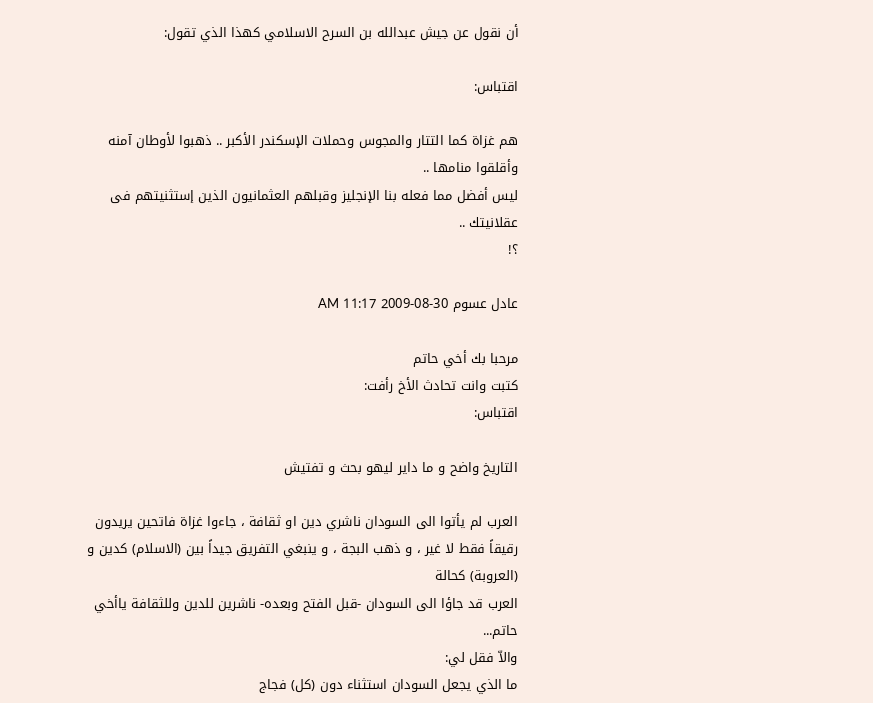أن نقول عن جيش عبدالله بن السرح الاسلامي كهذا الذي تقول:

اقتباس:

هم غزاة كما التتار والمجوس وحملات الإسكندر الأكبر .. ذهبوا لأوطان آمنه وأقلقوا منامها ..
ليس أفضل مما فعله بنا الإنجليز وقبلهم العثمانيون الذين إستثنيتهم فى عقلانيتك ..
؟!

عادل عسوم 30-08-2009 11:17 AM

مرحبا بك أخي حاتم
كتبت وانت تحادث الأخ رأفت:
اقتباس:

التاريخ واضح و ما داير ليهو بحث و تفتيش

العرب لم يأتوا الى السودان ناشري دين او ثقافة ، جاءوا غزاة فاتحين يريدون رقيقاً فقط لا غير ، و ذهب البجة ، و ينبغي التفريق جيداً بين (الاسلام) كدين و (العروبة) كحالة
العرب قد جاؤا الى السودان -قبل الفتح وبعده- ناشرين للدين وللثقافة ياأخي حاتم...
والاّ فقل لي:
ما الذي يجعل السودان استثناء دون (كل) فجاج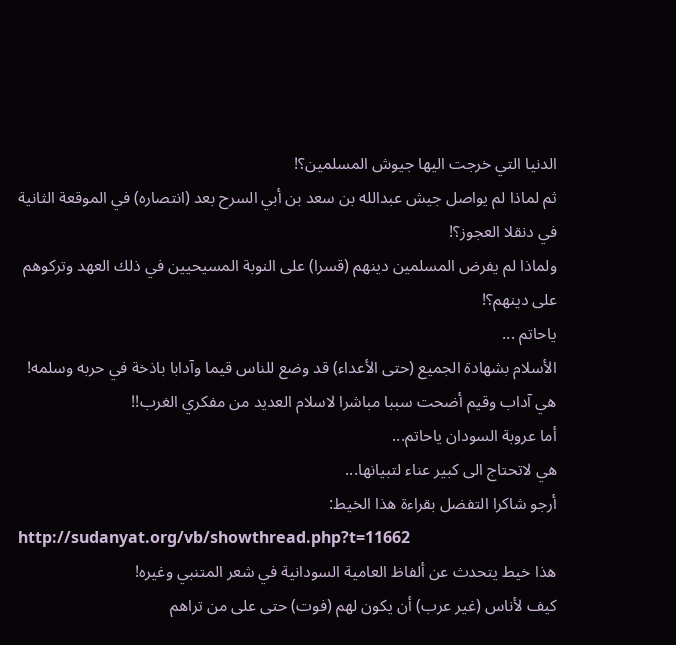الدنيا التي خرجت اليها جيوش المسلمين؟!
ثم لماذا لم يواصل جيش عبدالله بن سعد بن أبي السرح بعد (انتصاره) في الموقعة الثانية في دنقلا العجوز؟!
ولماذا لم يفرض المسلمين دينهم (قسرا) على النوبة المسيحيين في ذلك العهد وتركوهم على دينهم؟!
ياحاتم ...
الأسلام بشهادة الجميع (حتى الأعداء) قد وضع للناس قيما وآدابا باذخة في حربه وسلمه!
هي آداب وقيم أضحت سببا مباشرا لاسلام العديد من مفكري الغرب!!
أما عروبة السودان ياحاتم...
هي لاتحتاج الى كبير عناء لتبيانها...
أرجو شاكرا التفضل بقراءة هذا الخيط:
http://sudanyat.org/vb/showthread.php?t=11662
هذا خيط يتحدث عن ألفاظ العامية السودانية في شعر المتنبي وغيره!
كيف لأناس (غير عرب) أن يكون لهم (فوت) حتى على من تراهم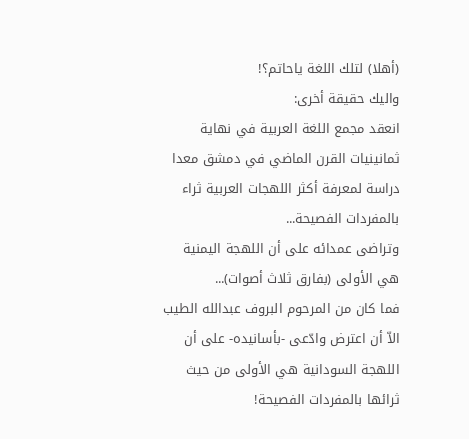(أهلا) لتلك اللغة ياحاتم؟!
واليك حقيقة أخرى:
انعقد مجمع اللغة العربية في نهاية ثمانينيات القرن الماضي في دمشق معدا دراسة لمعرفة أكثر اللهجات العربية ثراء بالمفردات الفصيحة...
وتراضى عمدائه على أن اللهجة اليمنية هي الأولى (بفارق ثلاث أصوات)...
فما كان من المرحوم البروف عبدالله الطيب الاّ أن اعترض وادّعى -بأسانيده- على أن اللهجة السودانية هي الأولى من حيث ثرائها بالمفردات الفصيحة!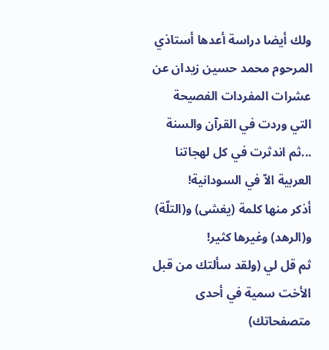ولك أيضا دراسة أعدها أستاذي المرحوم محمد حسين زيدان عن عشرات المفردات الفصيحة التي وردت في القرآن والسنة ...ثم اندثرت في كل لهجاتنا العربية الاّ في السودانية!
أذكر منها كلمة (يغشى) و(التلّة) و(الرهد) وغيرها كثير!
ثم قل لي (ولقد سألتك من قبل الأخت سمية في أحدى متصفحاتك)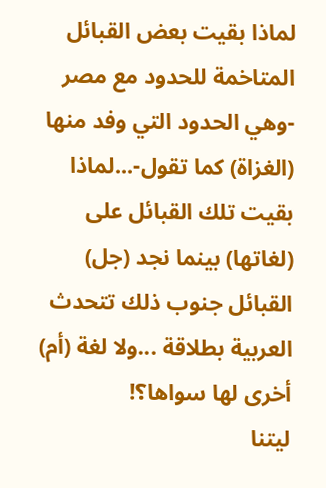لماذا بقيت بعض القبائل المتاخمة للحدود مع مصر -وهي الحدود التي وفد منها (الغزاة) كما تقول-...لماذا بقيت تلك القبائل على (لغاتها) بينما نجد (جل) القبائل جنوب ذلك تتحدث العربية بطلاقة ...ولا لغة (أم) أخرى لها سواها؟!
ليتنا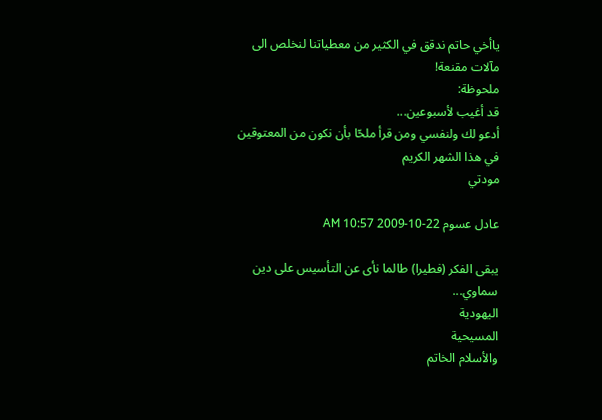ياأخي حاتم ندقق في الكثير من معطياتنا لنخلص الى مآلات مقنعة!
ملحوظة:
قد أغيب لأسبوعين...
أدعو لك ولنفسي ومن قرأ ملحّا بأن نكون من المعتوقين في هذا الشهر الكريم
مودتي

عادل عسوم 22-10-2009 10:57 AM

يبقى الفكر (فطيرا) طالما نأى عن التأسيس على دين سماوي...
اليهودية
المسيحية
والأسلام الخاتم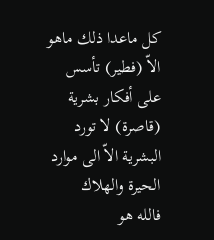كل ماعدا ذلك ماهو الاّ (فطير) تأسس على أفكار بشرية (قاصرة) لا تورد البشرية الاّ الى موارد الحيرة والهلاك
فالله هو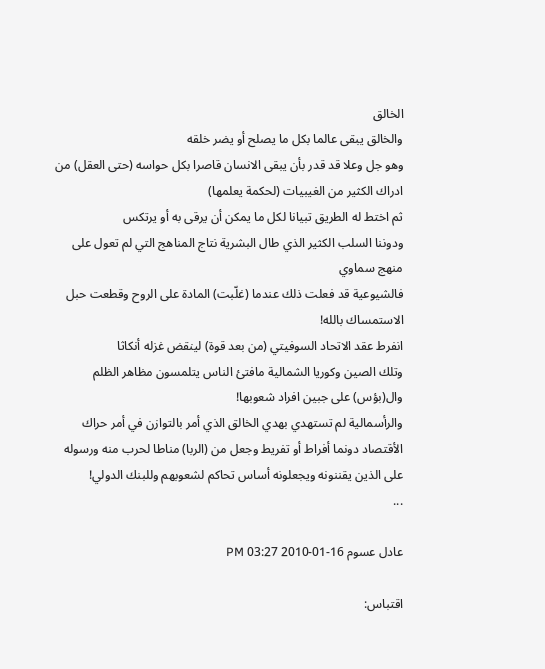الخالق
والخالق يبقى عالما بكل ما يصلح أو يضر خلقه
وهو جل وعلا قد قدر بأن يبقى الانسان قاصرا بكل حواسه (حتى العقل) من ادراك الكثير من الغيبيات (لحكمة يعلمها)
ثم اختط له الطريق تبيانا لكل ما يمكن أن يرقى به أو يرتكس
ودوننا السلب الكثير الذي طال البشرية نتاج المناهج التي لم تعول على منهج سماوي
فالشيوعية قد فعلت ذلك عندما (غلّبت) المادة على الروح وقطعت حبل الاستمساك بالله!
انفرط عقد الاتحاد السوفيتي (من بعد قوة) لينقض غزله أنكاثا
وتلك الصين وكوريا الشمالية مافتئ الناس يتلمسون مظاهر الظلم وال(بؤس) على جبين افراد شعوبها!
والرأسمالية لم تستهدي بهدي الخالق الذي أمر بالتوازن في أمر حراك الأقتصاد دونما أفراط أو تفريط وجعل من (الربا) مناطا لحرب منه ورسوله على الذين يقننونه ويجعلونه أساس تحاكم لشعوبهم وللبنك الدولي!
...

عادل عسوم 16-01-2010 03:27 PM

اقتباس: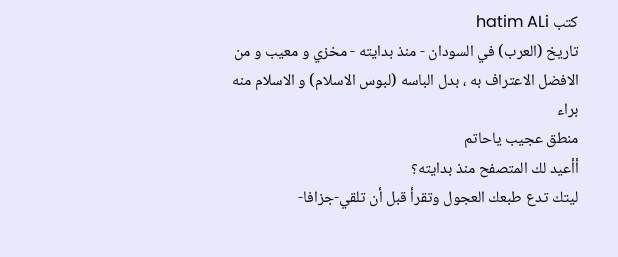كتب hatim ALi
تاريخ (العرب) في السودان - منذ بدايته - مخزي و معيب و من الافضل الاعتراف به ، بدل الباسه (لبوس الاسلام) و الاسلام منه براء
منطق عجيب ياحاتم
أأعيد لك المتصفح منذ بدايته؟
ليتك تدع طبعك العجول وتقرأ قبل أن تلقي-جزافا-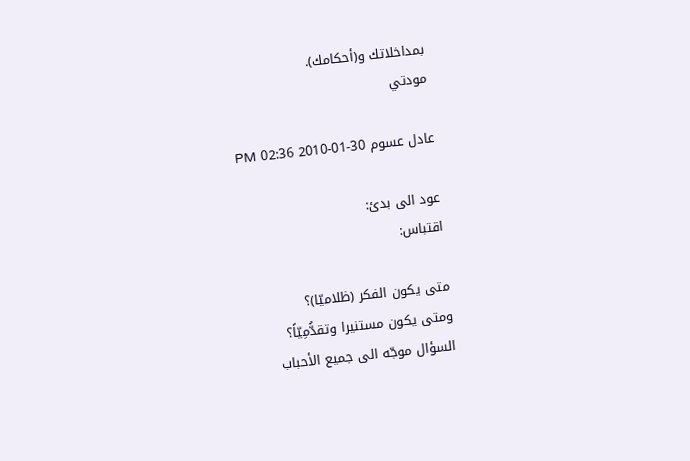بمداخلاتك و(أحكامك).
مودتي

عادل عسوم 30-01-2010 02:36 PM

عود الى بدئ:
اقتباس:

متى يكون الفكر (ظلاميّا)؟
ومتى يكون مستنيرا وتقدُّمِيّاً؟
السؤال موجّه الى جميع الأحباب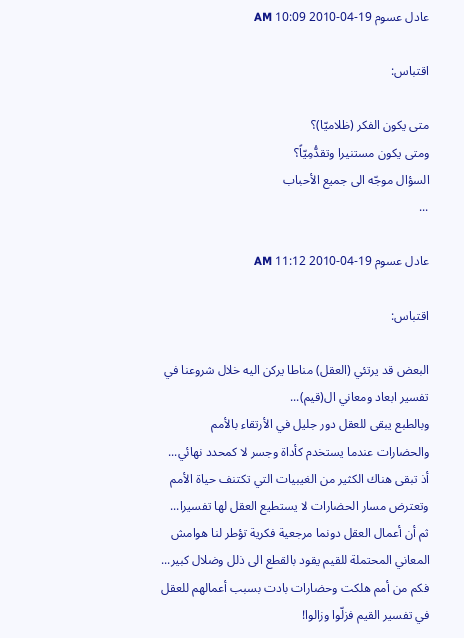عادل عسوم 19-04-2010 10:09 AM

اقتباس:

متى يكون الفكر (ظلاميّا)؟
ومتى يكون مستنيرا وتقدُّمِيّاً؟
السؤال موجّه الى جميع الأحباب
...

عادل عسوم 19-04-2010 11:12 AM

اقتباس:

البعض قد يرتئي (العقل) مناطا يركن اليه خلال شروعنا في تفسير ابعاد ومعاني ال(قيم)...
وبالطبع يبقى للعقل دور جليل في الأرتقاء بالأمم والحضارات عندما يستخدم كأداة وجسر لا كمحدد نهائي...
أذ تبقى هناك الكثير من الغيبيات التي تكتنف حياة الأمم وتعترض مسار الحضارات لا يستطيع العقل لها تفسيرا...
ثم أن أعمال العقل دونما مرجعية فكرية تؤطر لنا هوامش المعاني المحتملة للقيم يقود بالقطع الى ذلل وضلال كبير...
فكم من أمم هلكت وحضارات بادت بسبب أعمالهم للعقل في تفسير القيم فزلّوا وزالوا!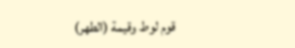قوم لوط وقيمة (الطهر)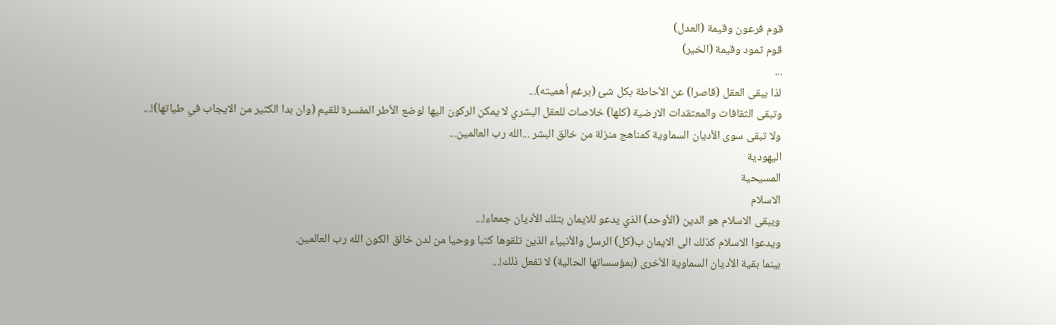قوم فرعون وقيمة (العدل)
قوم ثمود وقيمة (الخير)
...
لذا يبقى العقل (قاصرا) عن الأحاطة بكل شئ (برغم أهميته)...
وتبقى الثقافات والمعتقدات الارضية (كلها) خلاصات للعقل البشري لا يمكن الركون اليها لوضع الأطر المفسرة للقيم (وان بدا الكثير من الايجاب في طياتها)!...
ولا تبقى سوى الأديان السماوية كمناهج منزلة من خالق البشر ...الله رب العالمين...
اليهودية
المسيحية
الاسلام
ويبقى الاسلام هو الدين (الأوحد) الذي يدعو للايمان بتلك الأديان جمعاء!...
ويدعوا الاسلام كذلك الى الايمان ب(كل) الرسل والأنبياء الذين تلقوها كتبا ووحيا من لدن خالق الكون الله رب العالمين.
بينما بقية الأديان السماوية الأخرى (بمؤسساتها الحالية) لا تفعل ذلك!...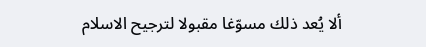ألا يُعد ذلك مسوّغا مقبولا لترجيح الاسلام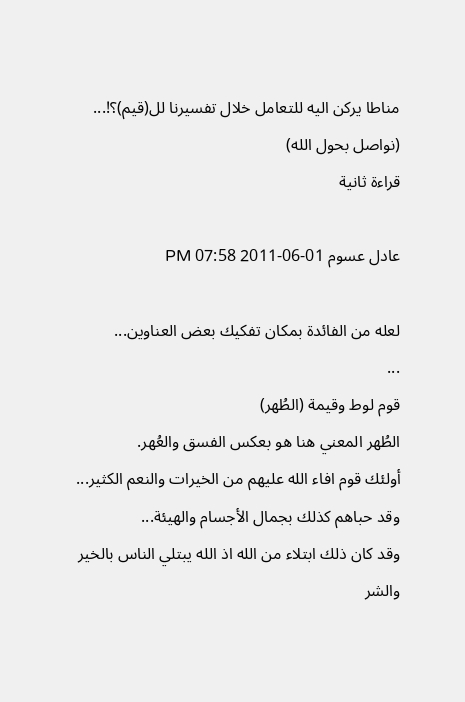مناطا يركن اليه للتعامل خلال تفسيرنا لل(قيم)؟!...
(نواصل بحول الله)
قراءة ثانية

عادل عسوم 01-06-2011 07:58 PM

لعله من الفائدة بمكان تفكيك بعض العناوين...
...
قوم لوط وقيمة (الطُهر)
الطُهر المعني هنا هو بعكس الفسق والعُهر.
أولئك قوم افاء الله عليهم من الخيرات والنعم الكثير...
وقد حباهم كذلك بجمال الأجسام والهيئة...
وقد كان ذلك ابتلاء من الله اذ الله يبتلي الناس بالخير والشر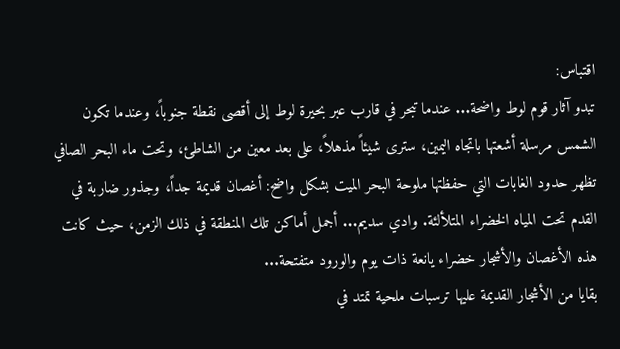اقتباس:
تبدو آثار قوم لوط واضحة... عندما تبحر في قارب عبر بحيرة لوط إلى أقصى نقطة جنوباً، وعندما تكون الشمس مرسلة أشعتها باتجاه اليمين، سترى شيئاً مذهلاً، على بعد معين من الشاطئ، وتحت ماء البحر الصافي تظهر حدود الغابات التي حفظتها ملوحة البحر الميت بشكل واضح: أغصان قديمة جداً، وجذور ضاربة في القدم تحت المياه الخضراء المتلألئة. وادي سديم... أجمل أماكن تلك المنطقة في ذلك الزمن، حيث كانت هذه الأغصان والأشجار خضراء يانعة ذات يوم والورود متفتحة...
بقايا من الأشجار القديمة عليها ترسبات ملحية تمتد في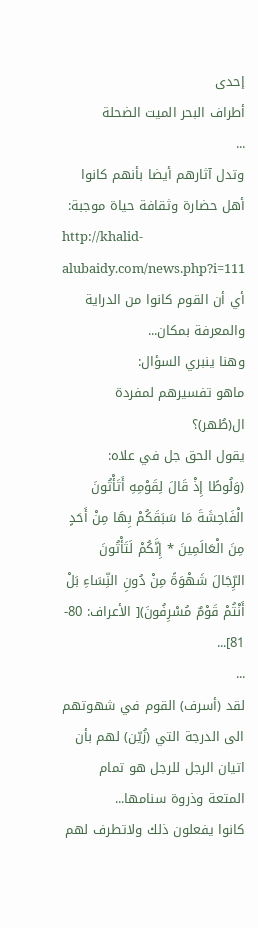إحدى
أطراف البحر الميت الضحلة
...
وتدل آثارهم أيضا بأنهم كانوا أهل حضارة وثقافة حياة موجبة:
http://khalid-alubaidy.com/news.php?i=111
أي أن القوم كانوا من الدراية والمعرفة بمكان...
وهنا ينبري السؤال:
ماهو تفسيرهم لمفردة ال(طُهر)؟
يقول الحق جل في علاه:
(وَلُوطًا إِذْ قَالَ لِقَوْمِهِ أَتَأْتُونَ الْفَاحِشَةَ مَا سَبَقَكُمْ بِهَا مِنْ أَحَدٍ مِنَ الْعَالَمِينَ * إِنَّكُمْ لَتَأْتُونَ الرِّجَالَ شَهْوَةً مِنْ دُونِ النِّسَاءِ بَلْ أَنْتُمْ قَوْمٌ مُسْرِفُونَ)[ الأعراف: 80- 81]...
...
لقد (أسرف) القوم في شهوتهم الى الدرجة التي (زُيّن) لهم بأن اتيان الرجل للرجل هو تمام المتعة وذروة سنامها...
كانوا يفعلون ذلك ولاتطرف لهم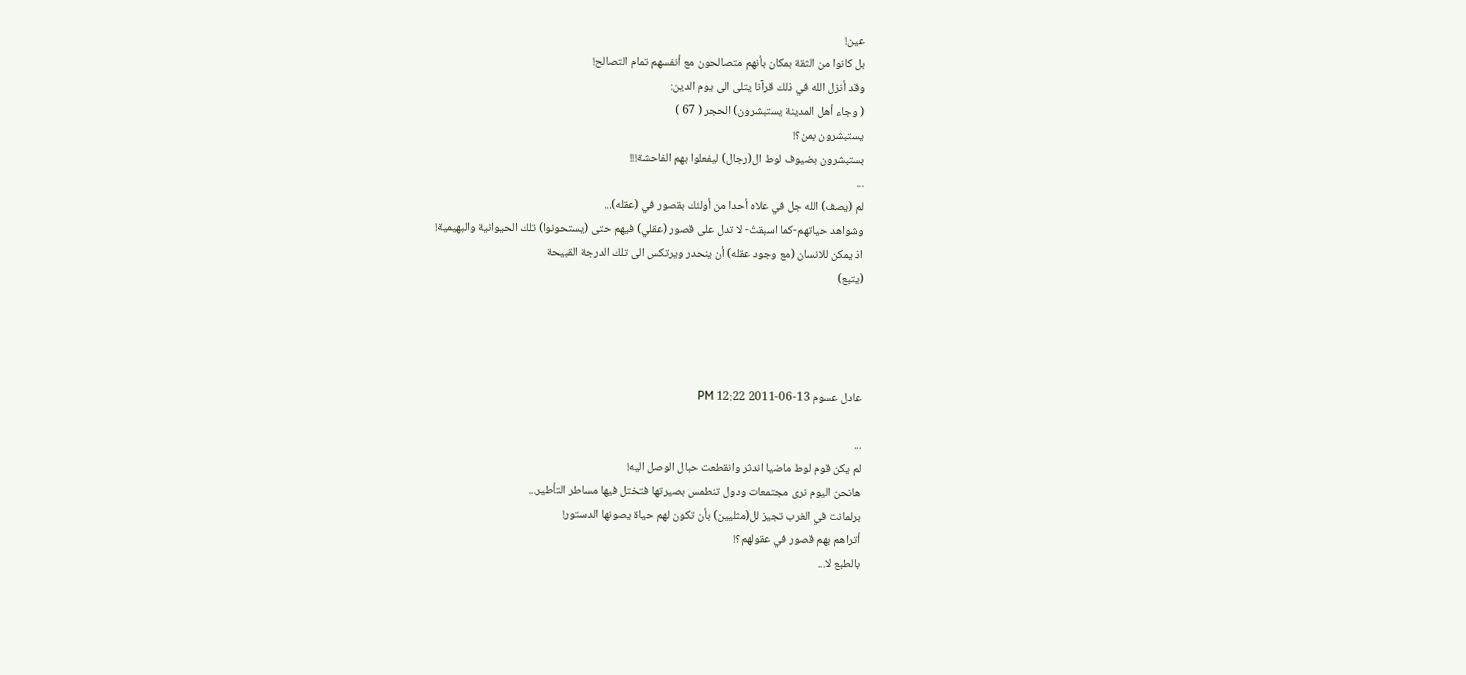عين!
بل كانوا من الثقة بمكان بأنهم متصالحون مع أنفسهم تمام التصالح!
وقد أنزل الله في ذلك قرآنا يتلى الى يوم الدين:
( وجاء أهل المدينة يستبشرون) الحجر ( 67 )
يستبشرون بمن؟!
بستبشرون بضيوف لوط ال(رجال) ليفعلوا بهم الفاحشة!!!
...
لم (يصف) الله جل في علاه أحدا من أولئك بقصور في (عقله)...
وشواهد حياتهم-كما اسبقتُ- لا تدل على قصور (عقلي) فيهم حتى (يستحونوا) تلك الحيوانية والبهيمية!
اذ يمكن للانسان (مع وجود عقله) أن ينحدر ويرتكس الى تلك الدرجة القبيحة
(يتبع)




عادل عسوم 13-06-2011 12:22 PM

...
لم يكن قوم لوط ماضيا اندثر وانقطعت حبال الوصل اليه!
هانحن اليوم نرى مجتمعات ودول تنطمس بصيرتها فتختل فيها مساطر التأطير...
برلمانت في الغرب تجيز لل(مثليين) بأن تكون لهم حياة يصونها الدستور!
أتراهم بهم قصور في عقولهم؟!
بالطبع لا...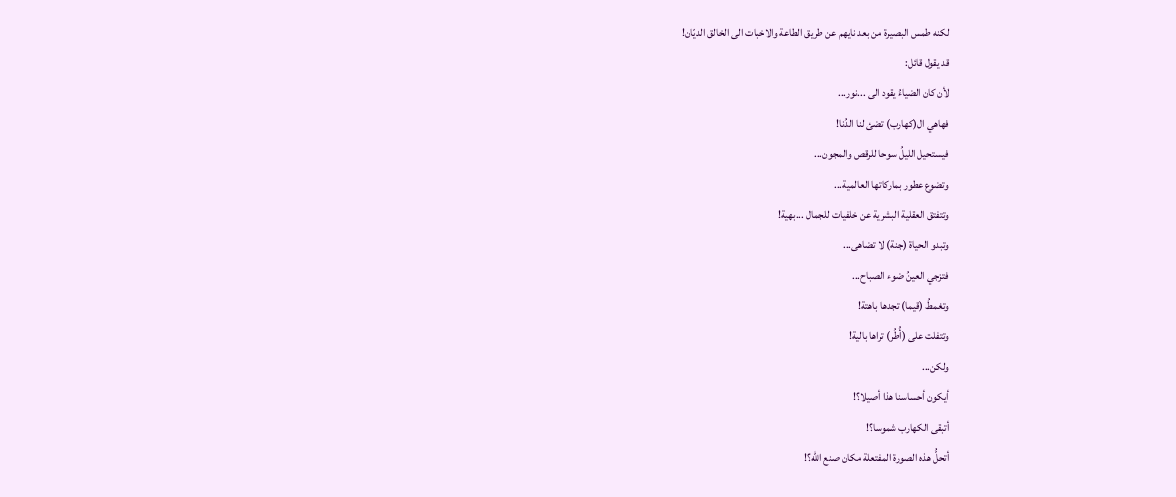لكنه طمس البصيرة من بعد نايهم عن طريق الطاعة والاخبات الى الخالق الديّان!
قد يقول قائل:
لأن كان الضياءُ يقود الى ...نور...
فهاهي ال(كهارب) تضئ لنا الدُنا!
فيستحيل الليلُ سوحا للرقص والمجون...
وتضوع عطور بماركاتها العالمية...
وتتفتق العقلية البشرية عن خلفيات للجمال ...بهية!
وتبدو الحياة (جنة) لا تضاهى...
فتزجي العينُ ضوء الصباح...
وتغمطُ (قيما) تجدها باهتة!
وتتفلت على (أُطُر) تراها بالية!
ولكن...
أيكون أحساسنا هذا أصيلا؟!
أتبقى الكهارب شموسا؟!
أتحلُّ هذه الصورة المفتعلة مكان صنع الله؟!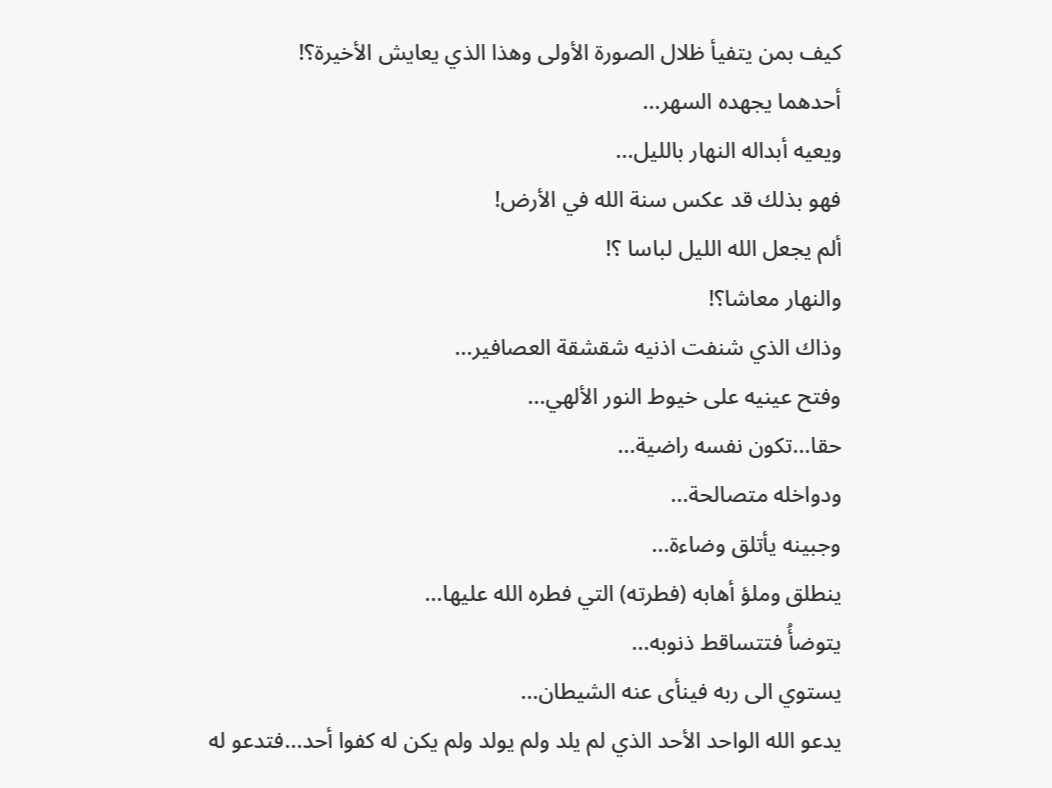كيف بمن يتفيأ ظلال الصورة الأولى وهذا الذي يعايش الأخيرة؟!
أحدهما يجهده السهر...
ويعيه أبداله النهار بالليل...
فهو بذلك قد عكس سنة الله في الأرض!
ألم يجعل الله الليل لباسا ؟!
والنهار معاشا؟!
وذاك الذي شنفت اذنيه شقشقة العصافير...
وفتح عينيه على خيوط النور الألهي...
حقا...تكون نفسه راضية...
ودواخله متصالحة...
وجبينه يأتلق وضاءة...
ينطلق وملؤ أهابه (فطرته) التي فطره الله عليها...
يتوضأُ فتتساقط ذنوبه...
يستوي الى ربه فينأى عنه الشيطان...
يدعو الله الواحد الأحد الذي لم يلد ولم يولد ولم يكن له كفوا أحد...فتدعو له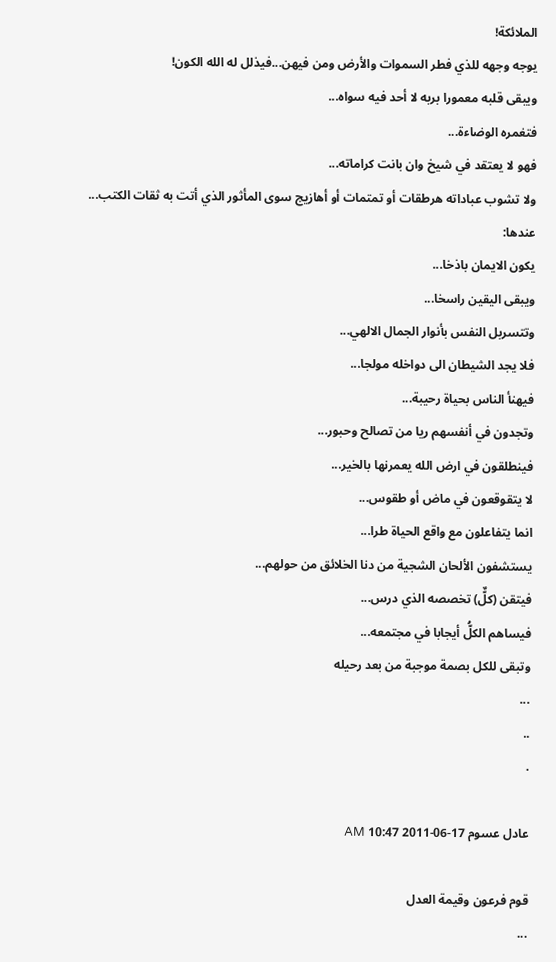الملائكة!
يوجه وجهه للذي فطر السموات والأرض ومن فيهن...فيذلل له الله الكون!
ويبقى قلبه معمورا بربه لا أحد فيه سواه...
فتغمره الوضاءة...
فهو لا يعتقد في شيخ وان بانت كراماته...
ولا تشوب عباداته هرطقات أو تمتمات أو أهازيج سوى المأثور الذي أتت به ثقات الكتب...
عندها:
يكون الايمان باذخا...
ويبقى اليقين راسخا...
وتتسربل النفس بأنوار الجمال الالهي...
فلا يجد الشيطان الى دواخله مولجا...
فيهنأ الناس بحياة رحيبة...
وتجدون في أنفسهم ريا من تصالح وحبور...
فينطلقون في ارض الله يعمرنها بالخير...
لا يتقوقعون في ماض أو طقوس...
انما يتفاعلون مع واقع الحياة طرا...
يستشفون الألحان الشجية من دنا الخلائق من حولهم...
فيتقن (كلٌّ) تخصصه الذي درس...
فيساهم الكلُّ أيجابا في مجتمعه...
وتبقى للكل بصمة موجبة من بعد رحيله
...
..
.

عادل عسوم 17-06-2011 10:47 AM

قوم فرعون وقيمة العدل
...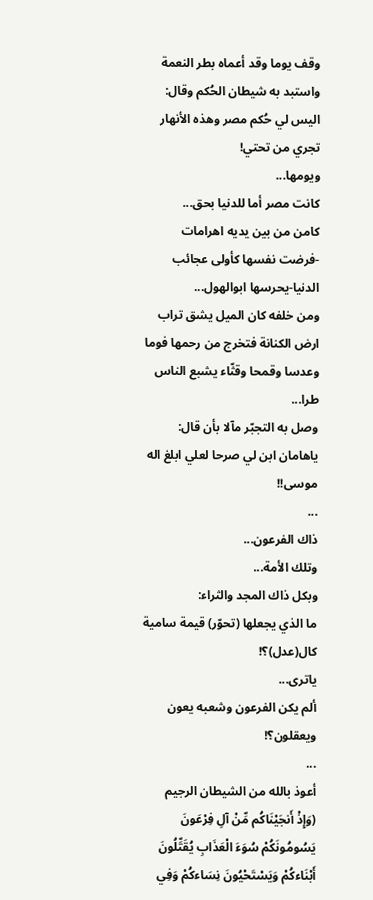وقف يوما وقد أعماه بطر النعمة واستبد به شيطان الحُكم وقال:
اليس لي حُكم مصر وهذه الأنهار تجري من تحتي!
ويومها...
كانت مصر أما للدنيا بحق...
كامن من بين يديه اهرامات -فرضت نفسها كأولى عجائب الدنيا-يحرسها ابوالهول...
ومن خلفه كان الميل يشق تراب ارض الكنانة فتخرج من رحمها فوما وعدسا وقمحا وقثّاء يشبع الناس طرا...
وصل به التجبّر مآلا بأن قال:
ياهامان ابن لي صرحا لعلي ابلغ اله موسى!!
...
ذاك الفرعون...
وتلك الأمة...
وبكل ذاك المجد والثراء:
ما الذي يجعلها (تحوّر) قيمة سامية كال(عدل)؟!
ياترى...
ألم يكن الفرعون وشعبه يعون ويعقلون؟!
...
أعوذ بالله من الشيطان الرجيم
(وَإِذْ أَنجَيْنَاكُم مِّنْ آلِ فِرْعَونَ يَسُومُونَكُمْ سُوَءَ الْعَذَابِ يُقَتِّلُونَ أَبْنَاءكُمْ وَيَسْتَحْيُونَ نِسَاءكُمْ وَفِي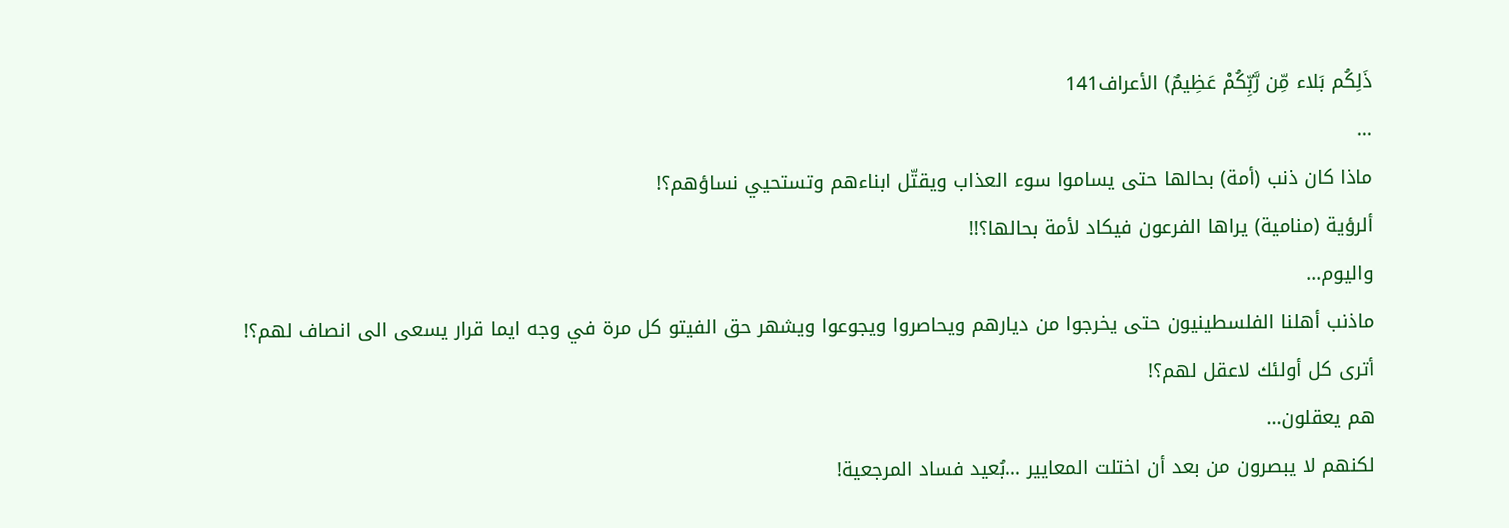ذَلِكُم بَلاء مِّن رَّبِّكُمْ عَظِيمٌ) الأعراف141
...
ماذا كان ذنب (أمة) بحالها حتى يساموا سوء العذاب ويقتّل ابناءهم وتستحيي نساؤهم؟!
ألرؤية (منامية) يراها الفرعون فيكاد لأمة بحالها؟!!
واليوم...
ماذنب أهلنا الفلسطينيون حتى يخرجوا من ديارهم ويحاصروا ويجوعوا ويشهر حق الفيتو كل مرة في وجه ايما قرار يسعى الى انصاف لهم؟!
أترى كل أولئك لاعقل لهم؟!
هم يعقلون...
لكنهم لا يبصرون من بعد أن اختلت المعايير ...بُعيد فساد المرجعية!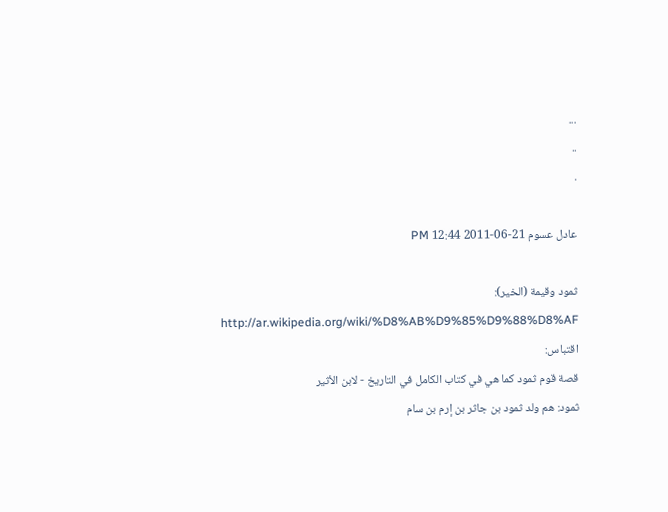...
..
.

عادل عسوم 21-06-2011 12:44 PM

ثمود وقيمة (الخير):
http://ar.wikipedia.org/wiki/%D8%AB%D9%85%D9%88%D8%AF
اقتباس:
قصة قوم ثمود كما هي في كتاب الكامل في التاريخ - لابن الأثير
ثمود: هم ولد ثمود بن جاثر بن إرم بن سام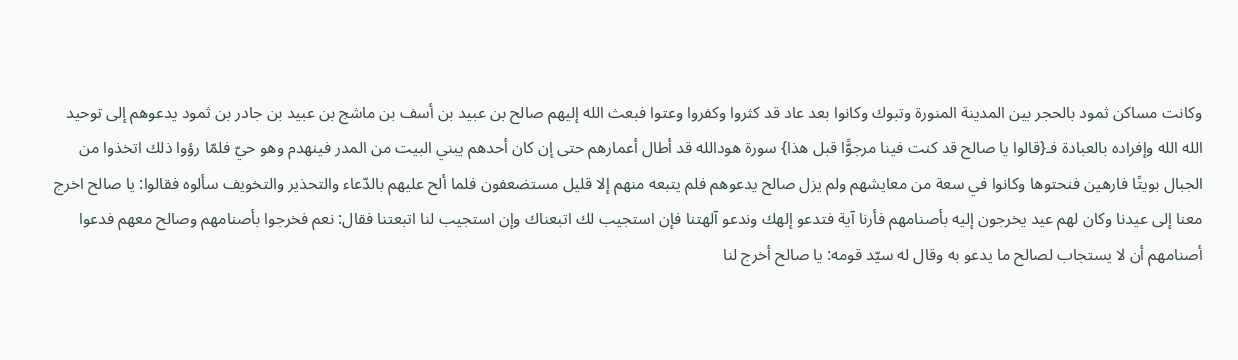وكانت مساكن ثمود بالحجر بين المدينة المنورة وتبوك وكانوا بعد عاد قد كثروا وكفروا وعتوا فبعث الله إليهم صالح بن عبيد بن أسف بن ماشج بن عبيد بن جادر بن ثمود يدعوهم إلى توحيد الله الله وإفراده بالعبادة فـ{قالوا يا صالح قد كنت فينا مرجوًّا قبل هذا} سورة هودالله قد أطال أعمارهم حتى إن كان أحدهم يبني البيت من المدر فينهدم وهو حيّ فلمّا رؤوا ذلك اتخذوا من الجبال بويتًا فارهين فنحتوها وكانوا في سعة من معايشهم ولم يزل صالح يدعوهم فلم يتبعه منهم إلا قليل مستضعفون فلما ألح عليهم بالدّعاء والتحذير والتخويف سألوه فقالوا: يا صالح اخرج معنا إلى عيدنا وكان لهم عيد يخرجون إليه بأصنامهم فأرنا آية فتدعو إلهك وندعو آلهتنا فإن استجيب لك اتبعناك وإن استجيب لنا اتبعتنا فقال: نعم فخرجوا بأصنامهم وصالح معهم فدعوا أصنامهم أن لا يستجاب لصالح ما يدعو به وقال له سيّد قومه: يا صالح أخرج لنا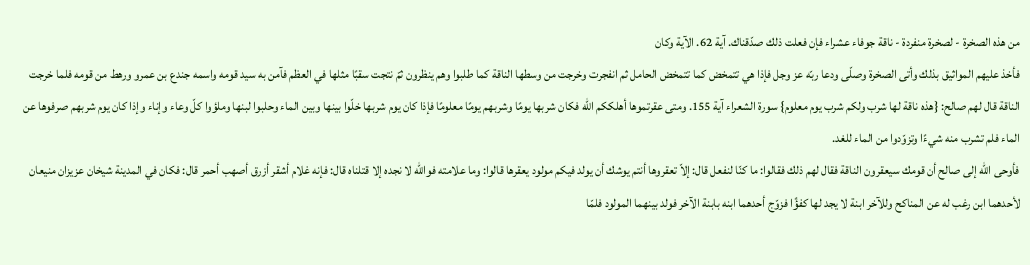من هذه الصخرة - لصخرة منفردة - ناقة جوفاء عشراء فإن فعلت ذلك صدّقناك. آية 62. الآية وكان
فأخذ عليهم المواثيق بذلك وأتى الصخرة وصلّى ودعا ربّه عز وجل فإذا هي تتمخض كما تتمخض الحامل ثم انفجرت وخرجت من وسطها الناقة كما طلبوا وهم ينظرون ثمّ نتجت سقبًا مثلها في العظم فآمن به سيد قومه واسمه جندع بن عمرو ورهط من قومه فلما خرجت الناقة قال لهم صالح: {هذه ناقة لها شرب ولكم شرب يوم معلوم} سورة الشعراء آية 155. ومتى عقرتموها أهلككم الله فكان شربها يومًا وشربهم يومًا معلومًا فإذا كان يوم شربها خلّوا بينها وبين الماء وحلبوا لبنها وملؤوا كلّ وعاء وإناء وإذا كان يوم شربهم صرفوها عن الماء فلم تشرب منه شيءًا وتزوّدوا من الماء للغد.
فأوحى الله إلى صالح أن قومك سيعقرون الناقة فقال لهم ذلك فقالوا: ما كنّا لنفعل قال: إلاّ تعقروها أنتم يوشك أن يولد فيكم مولود يعقرها قالوا: وما علامته فوالله لا نجده إلا قتلناه قال: فإنه غلام أشقر أزرق أصهب أحمر قال: فكان في المدينة شيخان عزيزان منيعان لأحدهما ابن رغب له عن المناكح وللآخر ابنة لا يجد لها كفؤًا فزوّج أحدهما ابنه بابنة الآخر فولد بينهما المولود فلمّا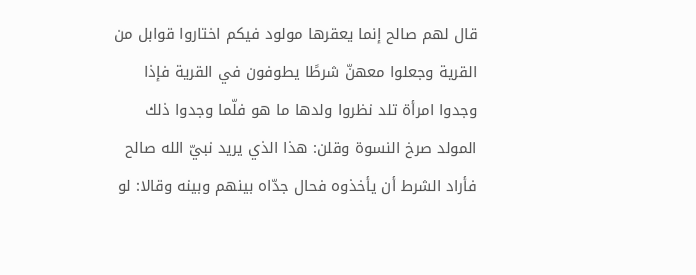قال لهم صالح إنما يعقرها مولود فيكم اختاروا قوابل من القرية وجعلوا معهنّ شرطًا يطوفون في القرية فإذا وجدوا امرأة تلد نظروا ولدها ما هو فلّما وجدوا ذلك المولد صرخ النسوة وقلن: هذا الذي يريد نبيّ الله صالح فأراد الشرط أن يأخذوه فحال جدّاه بينهم وبينه وقالا: لو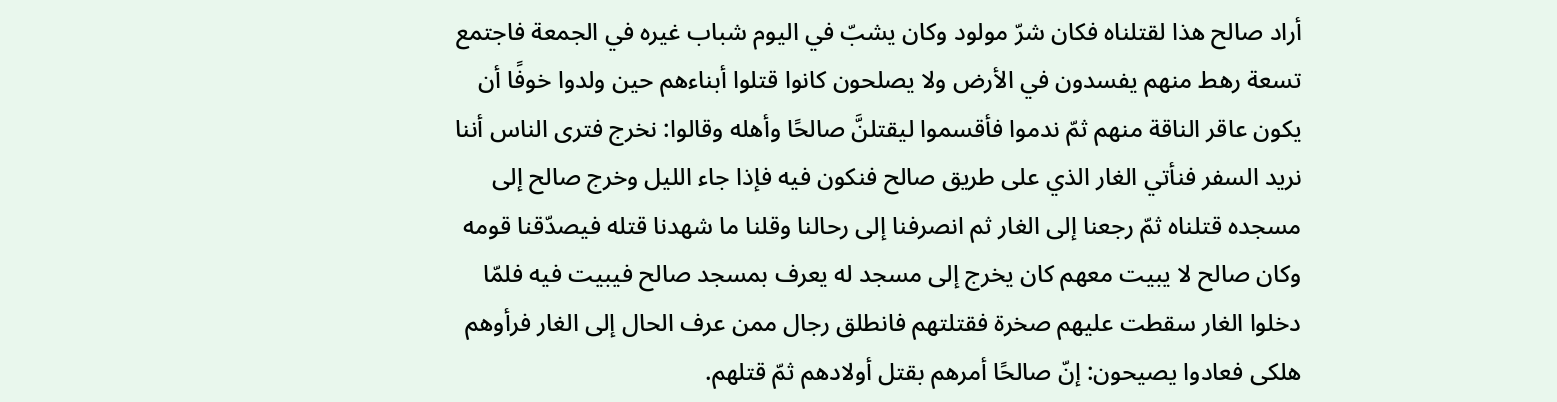أراد صالح هذا لقتلناه فكان شرّ مولود وكان يشبّ في اليوم شباب غيره في الجمعة فاجتمع تسعة رهط منهم يفسدون في الأرض ولا يصلحون كانوا قتلوا أبناءهم حين ولدوا خوفًا أن يكون عاقر الناقة منهم ثمّ ندموا فأقسموا ليقتلنَّ صالحًا وأهله وقالوا: نخرج فترى الناس أننا نريد السفر فنأتي الغار الذي على طريق صالح فنكون فيه فإذا جاء الليل وخرج صالح إلى مسجده قتلناه ثمّ رجعنا إلى الغار ثم انصرفنا إلى رحالنا وقلنا ما شهدنا قتله فيصدّقنا قومه وكان صالح لا يبيت معهم كان يخرج إلى مسجد له يعرف بمسجد صالح فيبيت فيه فلمّا دخلوا الغار سقطت عليهم صخرة فقتلتهم فانطلق رجال ممن عرف الحال إلى الغار فرأوهم هلكى فعادوا يصيحون: إنّ صالحًا أمرهم بقتل أولادهم ثمّ قتلهم.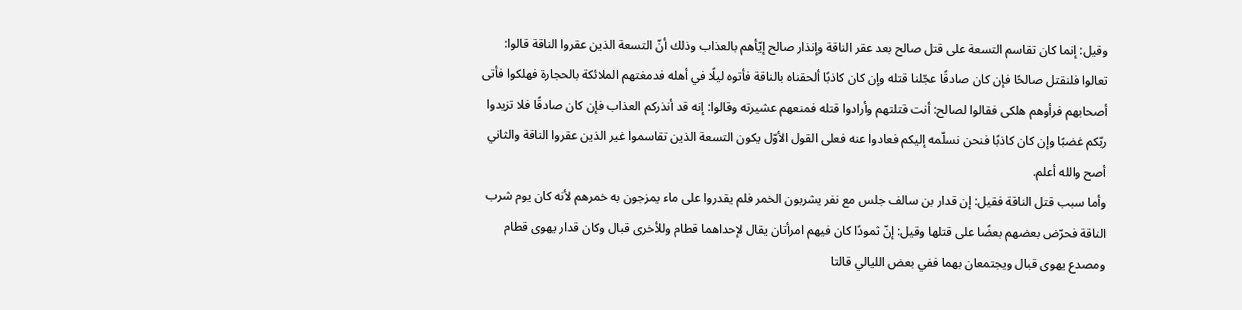وقيل: إنما كان تقاسم التسعة على قتل صالح بعد عقر الناقة وإنذار صالح إيّأهم بالعذاب وذلك أنّ التسعة الذين عقروا الناقة قالوا: تعالوا فلنقتل صالحًا فإن كان صادقًا عجّلنا قتله وإن كان كاذبًا ألحقناه بالناقة فأتوه ليلًا في أهله فدمغتهم الملائكة بالحجارة فهلكوا فأتى أصحابهم فرأوهم هلكى فقالوا لصالح: أنت قتلتهم وأرادوا قتله فمنعهم عشيرته وقالوا: إنه قد أنذركم العذاب فإن كان صادقًا فلا تزيدوا ربّكم غضبًا وإن كان كاذبًا فنحن نسلّمه إليكم فعادوا عنه فعلى القول الأوّل يكون التسعة الذين تقاسموا غير الذين عقروا الناقة والثاني أصح والله أعلم.
وأما سبب قتل الناقة فقيل: إن قدار بن سالف جلس مع نفر يشربون الخمر فلم يقدروا على ماء يمزجون به خمرهم لأنه كان يوم شرب الناقة فحرّض بعضهم بعضًا على قتلها وقيل: إنّ ثمودًا كان فيهم امرأتان يقال لإحداهما قطام وللأخرى قبال وكان قدار يهوى قطام ومصدع يهوى قبال ويجتمعان بهما ففي بعض الليالي قالتا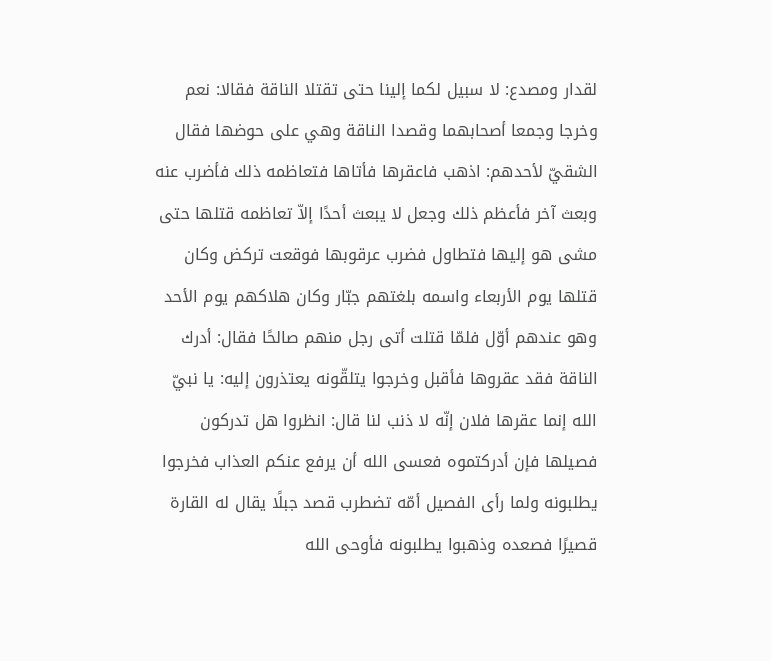لقدار ومصدع: لا سبيل لكما إلينا حتى تقتلا الناقة فقالا: نعم وخرجا وجمعا أصحابهما وقصدا الناقة وهي على حوضها فقال الشقيّ لأحدهم: اذهب فاعقرها فأتاها فتعاظمه ذلك فأضرب عنه وبعث آخر فأعظم ذلك وجعل لا يبعث أحدًا إلاّ تعاظمه قتلها حتى مشى هو إليها فتطاول فضرب عرقوبها فوقعت تركض وكان قتلها يوم الأربعاء واسمه بلغتهم جبّار وكان هلاكهم يوم الأحد وهو عندهم أوّل فلمّا قتلت أتى رجل منهم صالحًا فقال: أدرك الناقة فقد عقروها فأقبل وخرجوا يتلقّونه يعتذرون إليه: يا نبيّ الله إنما عقرها فلان إنّه لا ذنب لنا قال: انظروا هل تدركون فصيلها فإن أدركتموه فعسى الله أن يرفع عنكم العذاب فخرجوا يطلبونه ولما رأى الفصيل أمّه تضطرب قصد جبلًا يقال له القارة قصيرًا فصعده وذهبوا يطلبونه فأوحى الله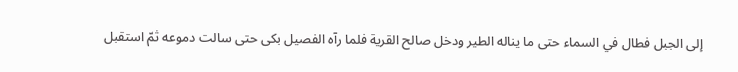إلى الجبل فطال في السماء حتى ما يناله الطير ودخل صالح القرية فلما رآه الفصيل بكى حتى سالت دموعه ثمّ استقبل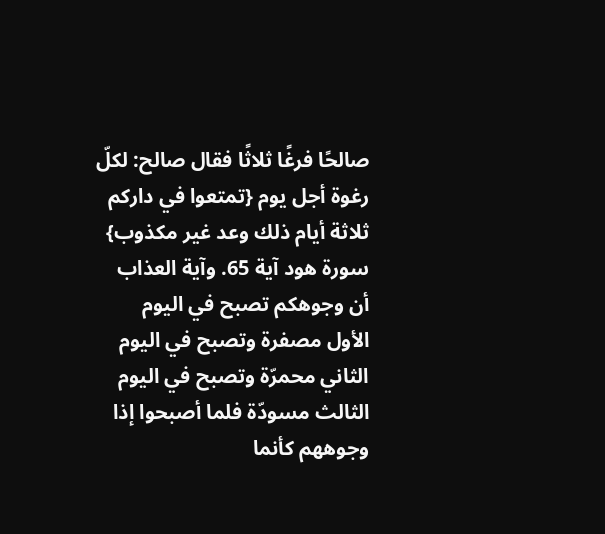صالحًا فرغًا ثلاثًا فقال صالح: لكلّ رغوة أجل يوم {تمتعوا في داركم ثلاثة أيام ذلك وعد غير مكذوب} سورة هود آية 65. وآية العذاب أن وجوهكم تصبح في اليوم الأول مصفرة وتصبح في اليوم الثاني محمرّة وتصبح في اليوم الثالث مسودّة فلما أصبحوا إذا وجوههم كأنما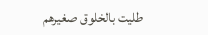طليت بالخلوق صغيرهم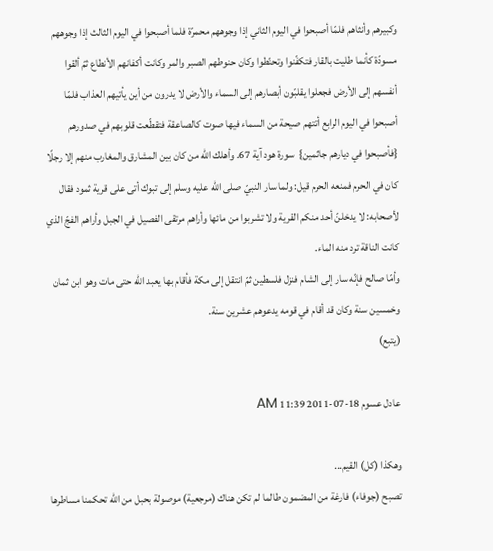وكبيرهم وأنثاهم فلمّا أصبحوا في اليوم الثاني إذا وجوههم محمرّة فلما أصبحوا في اليوم الثالث إذا وجوههم مسودّة كأنما طليت بالقار فتكفّنوا وتحنّطوا وكان حنوطهم الصبر والمر وكانت أكفانهم الأنطاع ثمّ ألقوا أنفسهم إلى الأرض فجعلوا يقلبّون أبصارهم إلى السماء والأرض لا يدرون من أين يأتيهم العذاب فلمّا أصبحوا في اليوم الرابع أتتهم صيحة من السماء فيها صوت كالصاعقة فتقطّعت قلوبهم في صدورهم {فأصبحوا في ديارهم جاثمين}  سورة هود آية 67. وأهلك الله من كان بين المشارق والمغارب منهم إلا رجلًا كان في الحرم فمنعه الحرم قيل: ولما سار النبيّ صلى الله عليه وسلم إلى تبوك أتى على قرية ثمود فقال لأصحابه: لا يدخلنّ أحد منكم القرية ولا تشربوا من مائها وأراهم مرتقى الفصيل في الجبل وأراهم الفجّ الذي كانت الناقة ترد منه الماء.
وأمّا صالح فإنّه سار إلى الشام فنزل فلسطين ثمّ انتقل إلى مكة فأقام بها يعبد الله حتى مات وهو ابن ثمان وخمسين سنة وكان قد أقام في قومه يدعوهم عشرين سنة.
(يتبع)

عادل عسوم 18-07-2011 11:39 AM

وهكذا (كل) القيم...
تصبح (جوفاء) فارغة من المضمون طالما لم تكن هناك (مرجعية) موصولة بحبل من الله تحكمنا مساطرها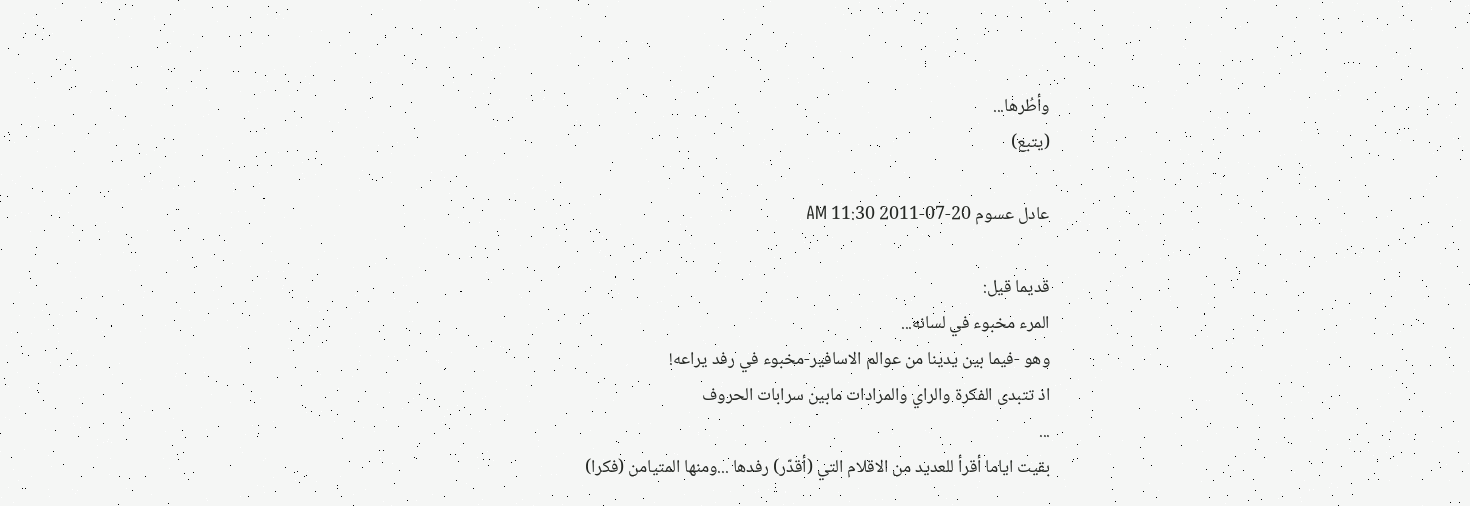وأطُرها...
(يتبع)

عادل عسوم 20-07-2011 11:30 AM

قديما قيل:
المرء مخبوء في لسانه...
وهو -فيما بين يدينا من عوالم الاسافير-مخبوء في رفد يراعه!
اذ تتبدى الفكرة والراي والمرادات مابين سرابات الحروف
...
بقيت اياما أقرأ للعديد من الاقلام التي (أقدّر) رفدها ...ومنها المتيامن (فكرا)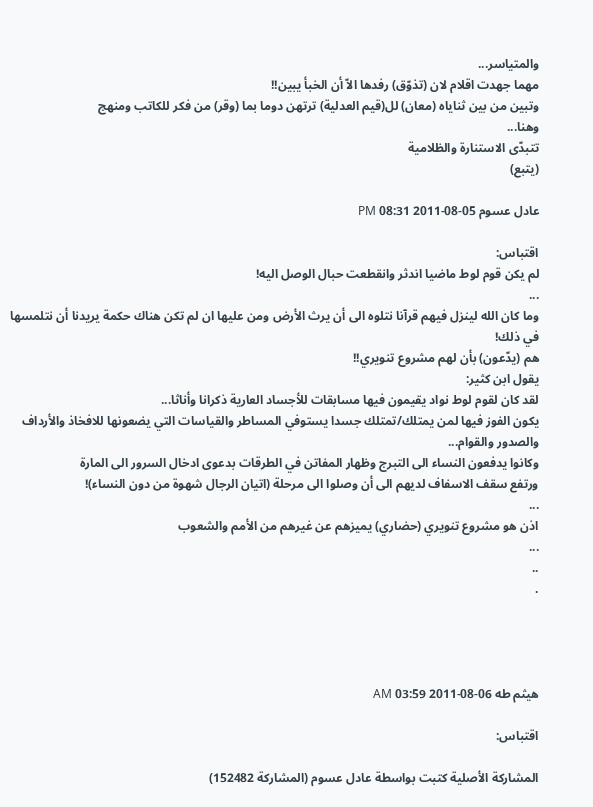والمتياسر...
مهما جهدت اقلام لان (تذوّق) رفدها الاّ أن الخبأ يبين!!
وتبين من بين ثناياه (معان) لل(قيم العدلية) ترتهن دوما بما (وقر) من فكر للكاتب ومنهج
وهنا...
تتبدّى الاستنارة والظلامية
(يتبع)

عادل عسوم 05-08-2011 08:31 PM

اقتباس:
لم يكن قوم لوط ماضيا اندثر وانقطعت حبال الوصل اليه!
...
وما كان الله لينزل فيهم قرآنا نتلوه الى أن يرث الأرض ومن عليها ان لم تكن هناك حكمة يريدنا أن نتلمسها في ذلك!
هم (يدّعون) بأن لهم مشروع تنويري!!
يقول ابن كثير:
لقد كان لقوم لوط نواد يقيمون فيها مسابقات للأجساد العارية ذكرانا وأناثا...
يكون الفوز فيها لمن يمتلك/تمتلك جسدا يستوفي المساطر والقياسات التي يضعونها للافخاذ والأرداف والصدور والقوام...
وكانوا يدفعون النساء الى التبرج وظهار المفاتن في الطرقات بدعوى ادخال السرور الى المارة
ورتفع سقف الاسفاف لديهم الى أن وصلوا الى مرحلة (اتيان الرجال شهوة من دون النساء)!
...
اذن هو مشروع تنويري (حضاري) يميزهم عن غيرهم من الأمم والشعوب
...
..
.




هيثم طه 06-08-2011 03:59 AM

اقتباس:

المشاركة الأصلية كتبت بواسطة عادل عسوم (المشاركة 152482)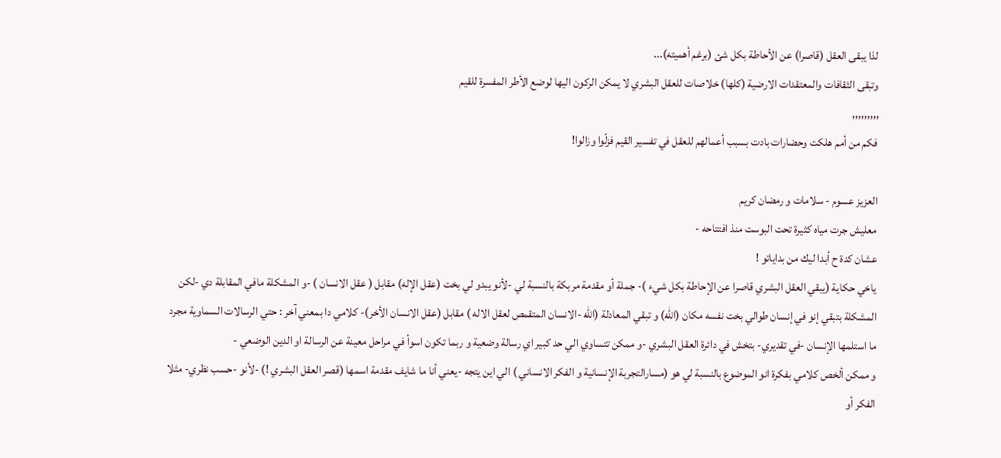لذا يبقى العقل (قاصرا) عن الأحاطة بكل شئ (برغم أهميته)...
وتبقى الثقافات والمعتقدات الارضية (كلها) خلاصات للعقل البشري لا يمكن الركون اليها لوضع الأطر المفسرة للقيم
,,,,,,,,,
فكم من أمم هلكت وحضارات بادت بسبب أعمالهم للعقل في تفسير القيم فزلّوا وزالوا!

العزيز عسوم - سلامات و رمضان كريم
معليش جرت مياه كثيرة تحت البوست منذ افتتاحه -
عشان كدة ح أبدا ليك من بداياتو !
ياخي حكاية (يبقي العقل البشري قاصرا عن الإحاطة بكل شيء )- جملة أو مقدمة مربكة بالنسبة لي -لأنو يبدو لي بخت (عقل الإله) مقابل ( عقل الانسان ) -و المشكلة مافي المقابلة دي -لكن المشكلة بتبقي إنو في إنسان طوالي بخت نفسه مكان (الله) و تبقي المعادلة (الله -الانسان المتقمص لعقل الاله ) مقابل (عقل الانسان الأخر)- كلامي دا بمعني آخر : حتي الرسالات السماوية مجرد ما استلمها الإنسان -في تقديري- بتخش في دائرة العقل البشري -و ممكن تتساوي الي حد كبير اي رسالة وضعية و ربما تكون اسوأ في مراحل معينة عن الرسالة او الدين الوضعي -
و ممكن ألخص كلامي بفكرة انو الموضوع بالنسبة لي هو (مسارالتجربة الإنسانية و الفكر الانساني ) الي اين يتجه -يعني أنا ما شايف مقدمة اسمها (قصر العقل البشري !) -لأنو -حسب نظري- مثلا الفكر أو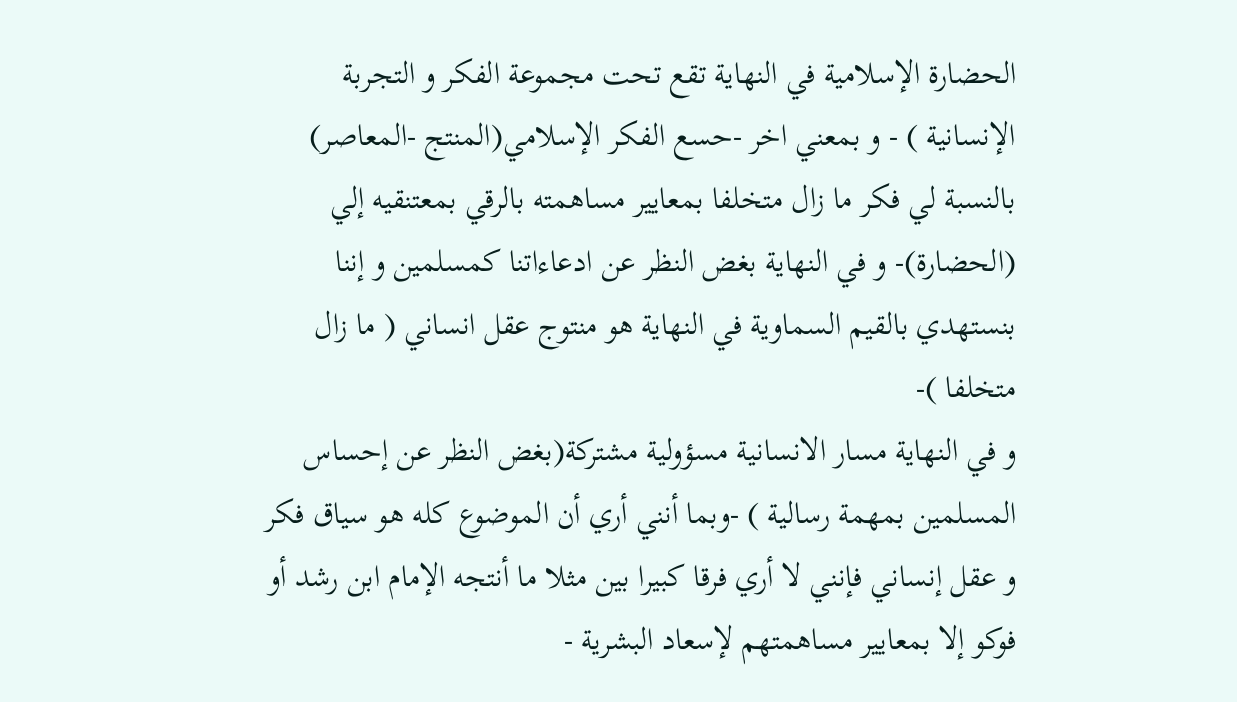الحضارة الإسلامية في النهاية تقع تحت مجموعة الفكر و التجربة الإنسانية ) - و بمعني اخر -حسع الفكر الإسلامي(المنتج -المعاصر) بالنسبة لي فكر ما زال متخلفا بمعايير مساهمته بالرقي بمعتنقيه إلي (الحضارة)- و في النهاية بغض النظر عن ادعاءاتنا كمسلمين و إننا بنستهدي بالقيم السماوية في النهاية هو منتوج عقل انساني ( ما زال متخلفا )-
و في النهاية مسار الانسانية مسؤولية مشتركة(بغض النظر عن إحساس المسلمين بمهمة رسالية ) -وبما أنني أري أن الموضوع كله هو سياق فكر و عقل إنساني فإنني لا أري فرقا كبيرا بين مثلا ما أنتجه الإمام ابن رشد أو فوكو إلا بمعايير مساهمتهم لإسعاد البشرية -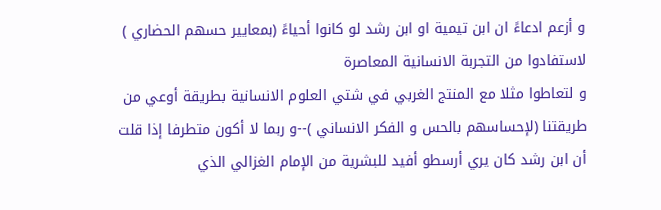و أزعم ادعاءً ان ابن تيمية او ابن رشد لو كانوا أحياءً (بمعايير حسهم الحضاري ) لاستفادوا من التجربة الانسانية المعاصرة
و لتعاطوا مثلا مع المنتج الغربي في شتي العلوم الانسانية بطريقة أوعي من طريقتنا (لإحساسهم بالحس و الفكر الانساني )--و ربما لا أكون متطرفا إذا قلت أن ابن رشد كان يري أرسطو أفيد للبشرية من الإمام الغزالي الذي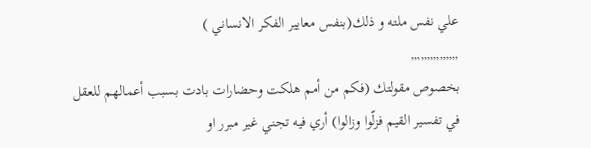علي نفس ملته و ذلك(بنفس معايير الفكر الانساني )
,,,,,,,,,,,,,,,
بخصوص مقولتك (فكم من أمم هلكت وحضارات بادت بسبب أعمالهم للعقل في تفسير القيم فزلّوا وزالوا) أري فيه تجني غير مبرر او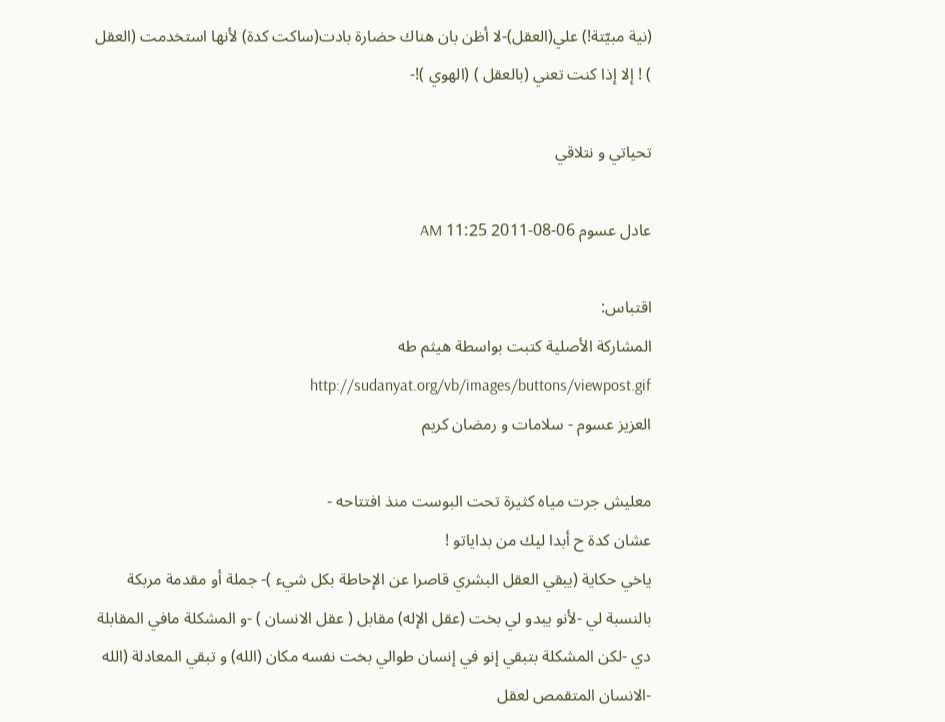(نية مبيّتة!) علي(العقل)-لا أظن بان هناك حضارة بادت(ساكت كدة) لأنها استخدمت (العقل ) ! إلا إذا كنت تعني (بالعقل ) (الهوي )!-

تحياتي و نتلاقي

عادل عسوم 06-08-2011 11:25 AM

اقتباس:
المشاركة الأصلية كتبت بواسطة هيثم طه http://sudanyat.org/vb/images/buttons/viewpost.gif
العزيز عسوم - سلامات و رمضان كريم

معليش جرت مياه كثيرة تحت البوست منذ افتتاحه -
عشان كدة ح أبدا ليك من بداياتو !
ياخي حكاية (يبقي العقل البشري قاصرا عن الإحاطة بكل شيء )- جملة أو مقدمة مربكة بالنسبة لي -لأنو يبدو لي بخت (عقل الإله) مقابل ( عقل الانسان ) -و المشكلة مافي المقابلة دي -لكن المشكلة بتبقي إنو في إنسان طوالي بخت نفسه مكان (الله) و تبقي المعادلة (الله -الانسان المتقمص لعقل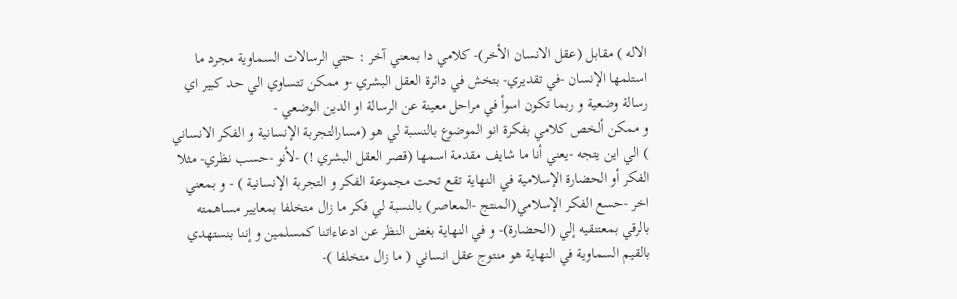الاله ) مقابل (عقل الانسان الأخر)- كلامي دا بمعني آخر : حتي الرسالات السماوية مجرد ما استلمها الإنسان -في تقديري- بتخش في دائرة العقل البشري -و ممكن تتساوي الي حد كبير اي رسالة وضعية و ربما تكون اسوأ في مراحل معينة عن الرسالة او الدين الوضعي -
و ممكن ألخص كلامي بفكرة انو الموضوع بالنسبة لي هو (مسارالتجربة الإنسانية و الفكر الانساني ) الي اين يتجه -يعني أنا ما شايف مقدمة اسمها (قصر العقل البشري !) -لأنو -حسب نظري- مثلا الفكر أو الحضارة الإسلامية في النهاية تقع تحت مجموعة الفكر و التجربة الإنسانية ) - و بمعني اخر -حسع الفكر الإسلامي(المنتج -المعاصر) بالنسبة لي فكر ما زال متخلفا بمعايير مساهمته بالرقي بمعتنقيه إلي (الحضارة)- و في النهاية بغض النظر عن ادعاءاتنا كمسلمين و إننا بنستهدي بالقيم السماوية في النهاية هو منتوج عقل انساني ( ما زال متخلفا )-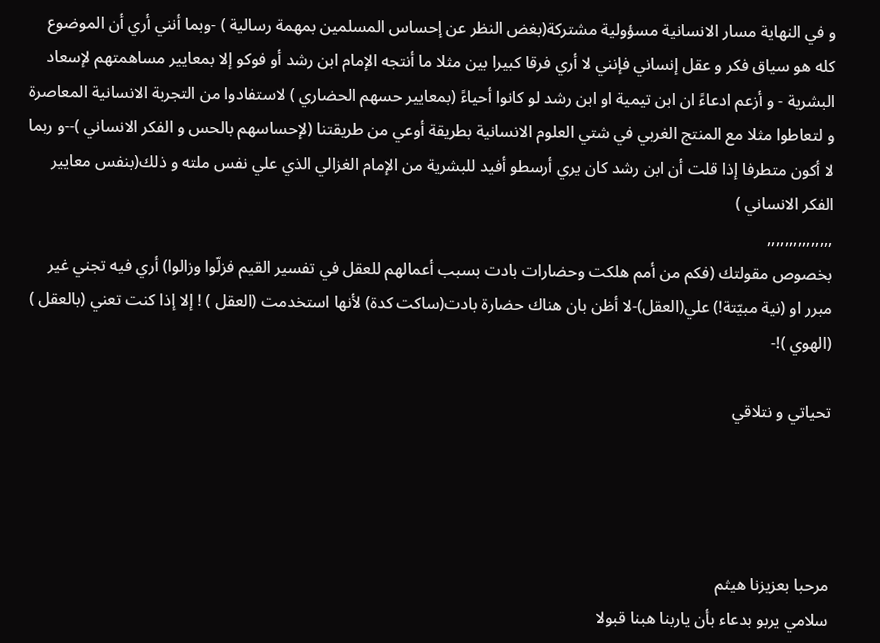و في النهاية مسار الانسانية مسؤولية مشتركة(بغض النظر عن إحساس المسلمين بمهمة رسالية ) -وبما أنني أري أن الموضوع كله هو سياق فكر و عقل إنساني فإنني لا أري فرقا كبيرا بين مثلا ما أنتجه الإمام ابن رشد أو فوكو إلا بمعايير مساهمتهم لإسعاد البشرية - و أزعم ادعاءً ان ابن تيمية او ابن رشد لو كانوا أحياءً (بمعايير حسهم الحضاري ) لاستفادوا من التجربة الانسانية المعاصرة
و لتعاطوا مثلا مع المنتج الغربي في شتي العلوم الانسانية بطريقة أوعي من طريقتنا (لإحساسهم بالحس و الفكر الانساني )--و ربما لا أكون متطرفا إذا قلت أن ابن رشد كان يري أرسطو أفيد للبشرية من الإمام الغزالي الذي علي نفس ملته و ذلك(بنفس معايير الفكر الانساني )
,,,,,,,,,,,,,,,
بخصوص مقولتك (فكم من أمم هلكت وحضارات بادت بسبب أعمالهم للعقل في تفسير القيم فزلّوا وزالوا) أري فيه تجني غير مبرر او (نية مبيّتة!) علي(العقل)-لا أظن بان هناك حضارة بادت(ساكت كدة) لأنها استخدمت (العقل ) ! إلا إذا كنت تعني (بالعقل ) (الهوي )!-

تحياتي و نتلاقي




مرحبا بعزيزنا هيثم
سلامي يربو بدعاء بأن ياربنا هبنا قبولا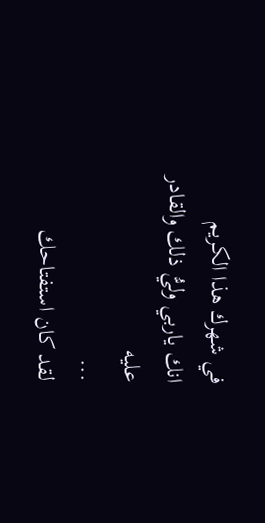في شهرك هذا الكريم
انك ياربي وليُّ ذلك والقادر عليه
...
لقد كان استفتاحك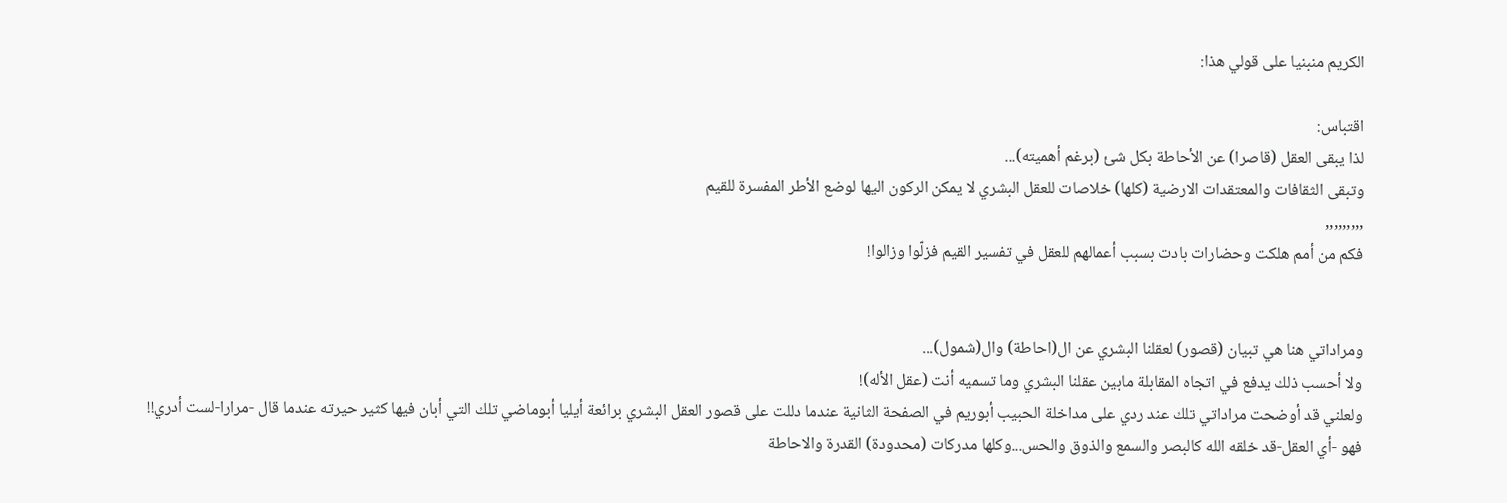الكريم منبنيا على قولي هذا:

اقتباس:
لذا يبقى العقل (قاصرا) عن الأحاطة بكل شئ (برغم أهميته)...
وتبقى الثقافات والمعتقدات الارضية (كلها) خلاصات للعقل البشري لا يمكن الركون اليها لوضع الأطر المفسرة للقيم
,,,,,,,,,
فكم من أمم هلكت وحضارات بادت بسبب أعمالهم للعقل في تفسير القيم فزلّوا وزالوا!


ومراداتي هنا هي تبيان (قصور) لعقلنا البشري عن ال(احاطة) وال(شمول)...
ولا أحسب ذلك يدفع في اتجاه المقابلة مابين عقلنا البشري وما تسميه أنت (عقل الأله)!
ولعلني قد أوضحت مراداتي تلك عند ردي على مداخلة الحبيب أبوريم في الصفحة الثانية عندما دللت على قصور العقل البشري برائعة أيليا أبوماضي تلك التي أبان فيها كثير حيرته عندما قال -مرارا-لست أدري!!
فهو -أي العقل-قد خلقه الله كالبصر والسمع والذوق والحس...وكلها مدركات (محدودة) القدرة والاحاطة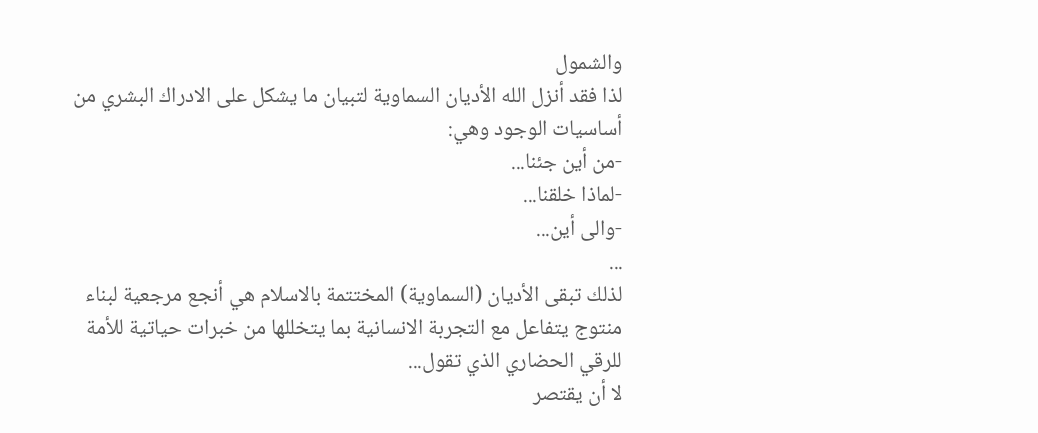والشمول
لذا فقد أنزل الله الأديان السماوية لتبيان ما يشكل على الادراك البشري من أساسيات الوجود وهي:
-من أين جئنا...
-لماذا خلقنا...
-والى أين...
...
لذلك تبقى الأديان (السماوية) المختتمة بالاسلام هي أنجع مرجعية لبناء منتوج يتفاعل مع التجربة الانسانية بما يتخللها من خبرات حياتية للأمة للرقي الحضاري الذي تقول...
لا أن يقتصر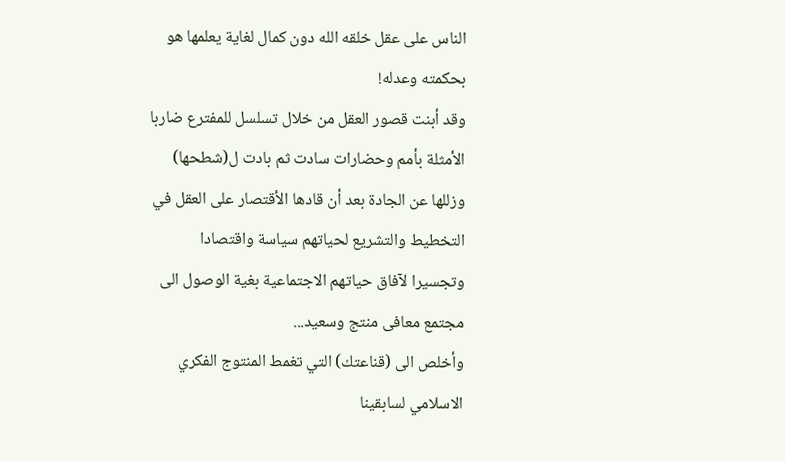الناس على عقل خلقه الله دون كمال لغاية يعلمها هو بحكمته وعدله!
وقد أبنت قصور العقل من خلال تسلسل للمفترع ضاربا الأمثلة بأمم وحضارات سادت ثم بادت ل(شطحها) وزللها عن الجادة بعد أن قادها الأقتصار على العقل في التخطيط والتشريع لحياتهم سياسة واقتصادا وتجسيرا لآفاق حياتهم الاجتماعية بغية الوصول الى مجتمع معافى منتج وسعيد...
وأخلص الى (قناعتك) التي تغمط المنتوج الفكري الاسلامي لسابقينا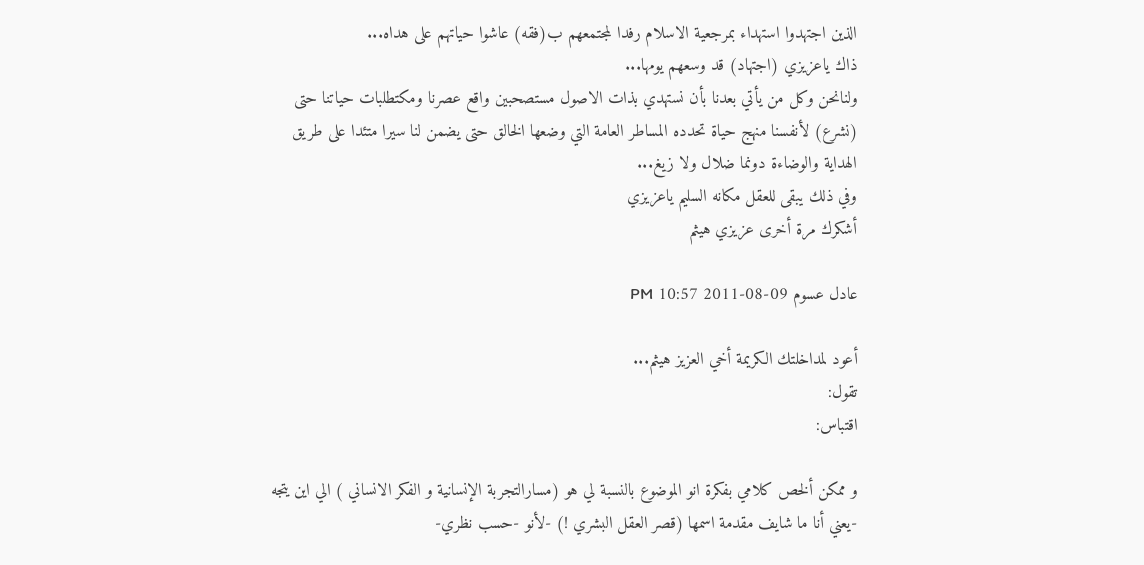الذين اجتهدوا استهداء بمرجعية الاسلام رفدا لمجتمعهم ب(فقه) عاشوا حياتهم على هداه...
ذاك ياعزيزي (اجتهاد) قد وسعهم يومها...
ولنانحن وكل من يأتي بعدنا بأن نستهدي بذات الاصول مستصحبين واقع عصرنا ومكتطلبات حياتنا حتى (نشرع) لأنفسنا منهج حياة تحدده المساطر العامة التي وضعها الخالق حتى يضمن لنا سيرا متئدا على طريق الهداية والوضاءة دونما ضلال ولا زيغ...
وفي ذلك يبقى للعقل مكانه السليم ياعزيزي
أشكرك مرة أخرى عزيزي هيثم

عادل عسوم 09-08-2011 10:57 PM

أعود لمداخلتك الكريمة أخي العزيز هيثم...
تقول:
اقتباس:

و ممكن ألخص كلامي بفكرة انو الموضوع بالنسبة لي هو (مسارالتجربة الإنسانية و الفكر الانساني ) الي اين يتجه -يعني أنا ما شايف مقدمة اسمها (قصر العقل البشري !) -لأنو -حسب نظري-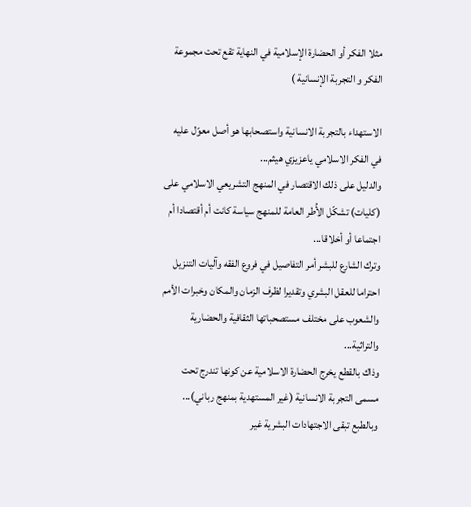مثلا الفكر أو الحضارة الإسلامية في النهاية تقع تحت مجموعة الفكر و التجربة الإنسانية )

الاستهداء بالتجربة الانسانية واستصحابها هو أصل معوّل عليه في الفكر الاسلامي ياعزيزي هيثم...
والدليل على ذلك الاقتصار في المنهج التشريعي الاسلامي على (كليات) تشكّل الأُطر العامة للمنهج سياسة كانت أم أقتصادا أم اجتماعا أو أخلاقا...
وترك الشارع للبشر أمر التفاصيل في فروع الفقه وآليات التنزيل احتراما للعقل البشري وتقديرا لظرف الزمان والمكان وخبرات الأمم والشعوب على مختلف مستصحباتها الثقافية والحضارية والتراثية...
وذاك بالقطع يخرج الحضارة الاسلامية عن كونها تندرج تحت مسمى التجربة الانسانية (غير المستهدية بمنهج رباني)...
وبالطبع تبقى الاجتهادات البشرية غير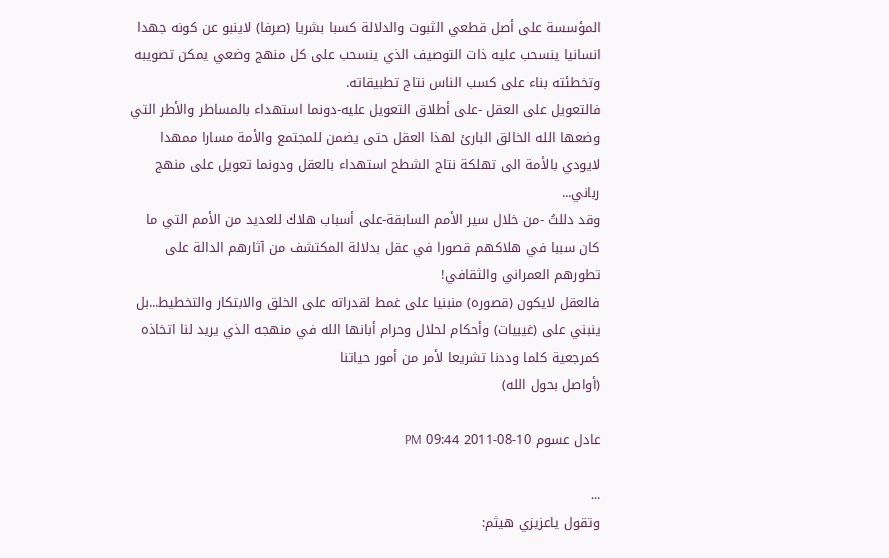المؤسسة على أصل قطعي الثبوت والدلالة كسبا بشريا (صرفا) لاينبو عن كونه جهدا انسانيا ينسحب عليه ذات التوصيف الذي ينسحب على كل منهج وضعي يمكن تصويبه وتخطئته بناء على كسب الناس نتاج تطبيقاته.
فالتعويل على العقل -على أطلاق التعويل عليه-دونما استهداء بالمساطر والأطر التي وضعها الله الخالق البارئ لهذا العقل حتى يضمن للمجتمع والأمة مسارا ممهدا لايودي بالأمة الى تهلكة نتاج الشطح استهداء بالعقل ودونما تعويل على منهج رباني...
وقد دللتُ -من خلال سير الأمم السابقة-على أسباب هلاك للعديد من الأمم التي ما كان سببا في هلاكهم قصورا في عقل بدلالة المكتشف من آثارهم الدالة على تطورهم العمراني والثقافي!
فالعقل لايكون (قصوره) منبنيا على غمط لقدراته على الخلق والابتكار والتخطيط...بل ينبني على (غيبيات) وأحكام لحلال وحرام أبانها الله في منهجه الذي يريد لنا اتخاذه كمرجعية كلما وددنا تشريعا لأمر من أمور حياتنا
(أواصل بحول الله)

عادل عسوم 10-08-2011 09:44 PM

...
وتقول ياعزيزي هيثم: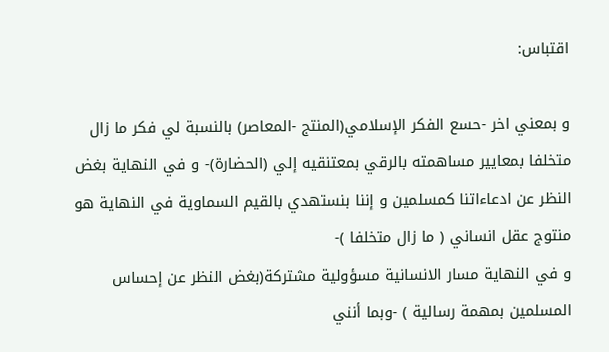اقتباس:

و بمعني اخر -حسع الفكر الإسلامي(المنتج -المعاصر) بالنسبة لي فكر ما زال متخلفا بمعايير مساهمته بالرقي بمعتنقيه إلي (الحضارة)- و في النهاية بغض النظر عن ادعاءاتنا كمسلمين و إننا بنستهدي بالقيم السماوية في النهاية هو منتوج عقل انساني ( ما زال متخلفا )-
و في النهاية مسار الانسانية مسؤولية مشتركة(بغض النظر عن إحساس المسلمين بمهمة رسالية ) -وبما أنني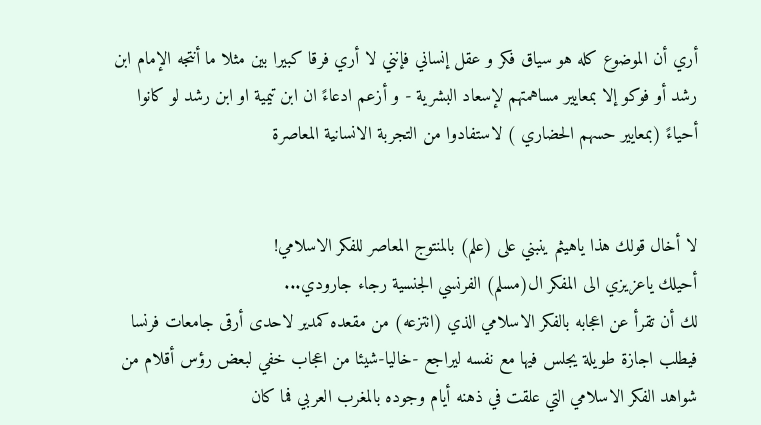أري أن الموضوع كله هو سياق فكر و عقل إنساني فإنني لا أري فرقا كبيرا بين مثلا ما أنتجه الإمام ابن رشد أو فوكو إلا بمعايير مساهمتهم لإسعاد البشرية - و أزعم ادعاءً ان ابن تيمية او ابن رشد لو كانوا أحياءً (بمعايير حسهم الحضاري ) لاستفادوا من التجربة الانسانية المعاصرة


لا أخال قولك هذا ياهيثم ينبني على (علم) بالمنتوج المعاصر للفكر الاسلامي!
أحيلك ياعزيزي الى المفكر ال(مسلم) الفرنسي الجنسية رجاء جارودي...
لك أن تقرأ عن اعجابه بالفكر الاسلامي الذي (انتزعه) من مقعده كمدير لاحدى أرقى جامعات فرنسا فيطلب اجازة طويلة يجلس فيها مع نفسه ليراجع -خاليا-شيئا من اعجاب خفي لبعض رؤس أقلام من شواهد الفكر الاسلامي التي علقت في ذهنه أيام وجوده بالمغرب العربي فما كان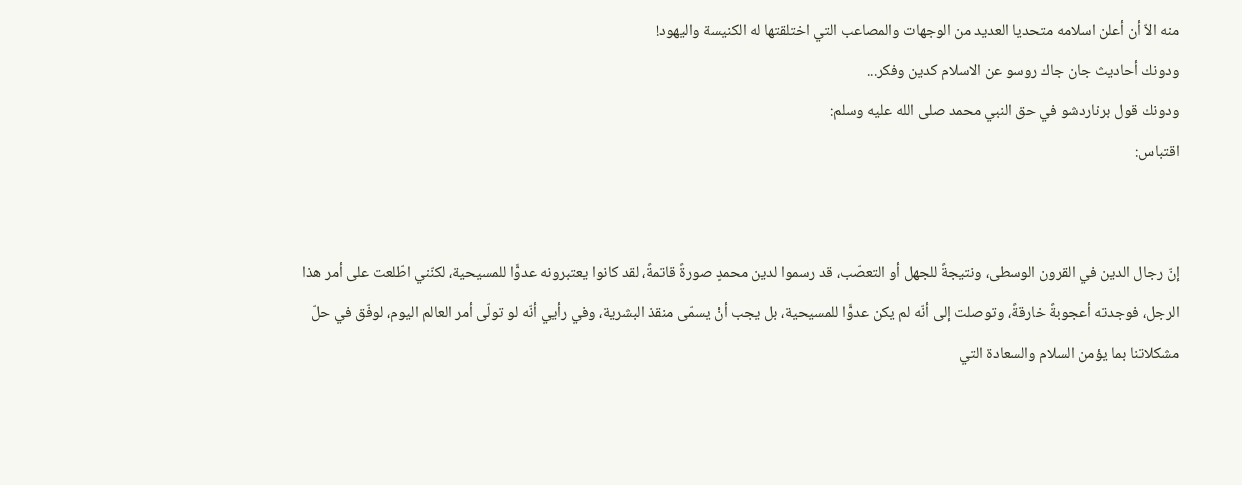منه الاّ أن أعلن اسلامه متحديا العديد من الوجهات والمصاعب التي اختلقتها له الكنيسة واليهود!
ودونك أحاديث جان جاك روسو عن الاسلام كدين وفكر...
ودونك قول برناردشو في حق النبي محمد صلى الله عليه وسلم:
اقتباس:


إنّ رجال الدين في القرون الوسطى، ونتيجةً للجهل أو التعصّب، قد رسموا لدين محمدٍ صورةً قاتمةً، لقد كانوا يعتبرونه عدوًّا للمسيحية، لكنّني اطّلعت على أمر هذا الرجل، فوجدته أعجوبةً خارقةً، وتوصلت إلى أنّه لم يكن عدوًّا للمسيحية، بل يجب أنْ يسمّى منقذ البشرية، وفي رأيي أنّه لو تولّى أمر العالم اليوم، لوفّق في حلّ مشكلاتنا بما يؤمن السلام والسعادة التي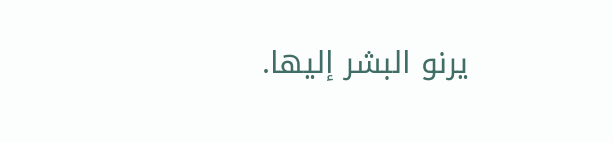يرنو البشر إليها.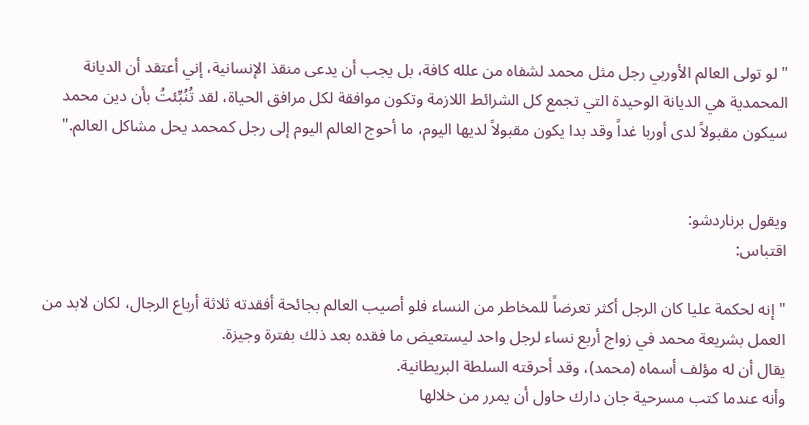"لو تولى العالم الأوربي رجل مثل محمد لشفاه من علله كافة، بل يجب أن يدعى منقذ الإنسانية، إني أعتقد أن الديانة المحمدية هي الديانة الوحيدة التي تجمع كل الشرائط اللازمة وتكون موافقة لكل مرافق الحياة، لقد تُنُبِّئتُ بأن دين محمد سيكون مقبولاً لدى أوربا غداً وقد بدا يكون مقبولاً لديها اليوم، ما أحوج العالم اليوم إلى رجل كمحمد يحل مشاكل العالم."


ويقول برناردشو:
اقتباس:

"إنه لحكمة عليا كان الرجل أكثر تعرضاً للمخاطر من النساء فلو أصيب العالم بجائحة أفقدته ثلاثة أرباع الرجال، لكان لابد من العمل بشريعة محمد في زواج أربع نساء لرجل واحد ليستعيض ما فقده بعد ذلك بفترة وجيزة.
يقال أن له مؤلف أسماه (محمد)، وقد أحرقته السلطة البريطانية.
وأنه عندما كتب مسرحية جان دارك حاول أن يمرر من خلالها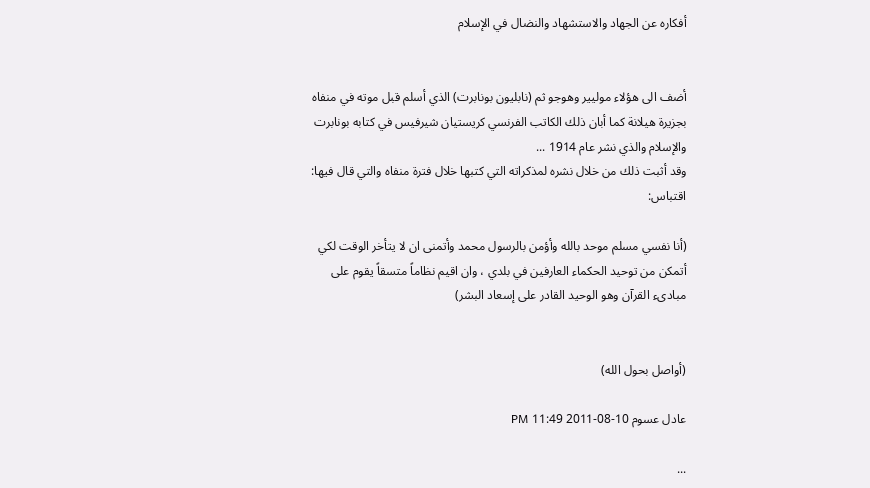أفكاره عن الجهاد والاستشهاد والنضال في الإسلام


أضف الى هؤلاء موليير وهوجو ثم (نابليون بونابرت) الذي أسلم قبل موته في منفاه بجزيرة هيلانة كما أبان ذلك الكاتب الفرنسي كريستيان شيرفيس في كتابه بونابرت والإسلام والذي نشر عام 1914 ...
وقد أثبت ذلك من خلال نشره لمذكراته التي كتبها خلال فترة منفاه والتي قال فيها:
اقتباس:

(أنا نفسي مسلم موحد بالله وأؤمن بالرسول محمد وأتمنى ان لا يتأخر الوقت لكي أتمكن من توحيد الحكماء العارفين في بلدي ، وان اقيم نظاماً متسقاً يقوم على مبادىء القرآن وهو الوحيد القادر على إسعاد البشر)


(أواصل بحول الله)

عادل عسوم 10-08-2011 11:49 PM

...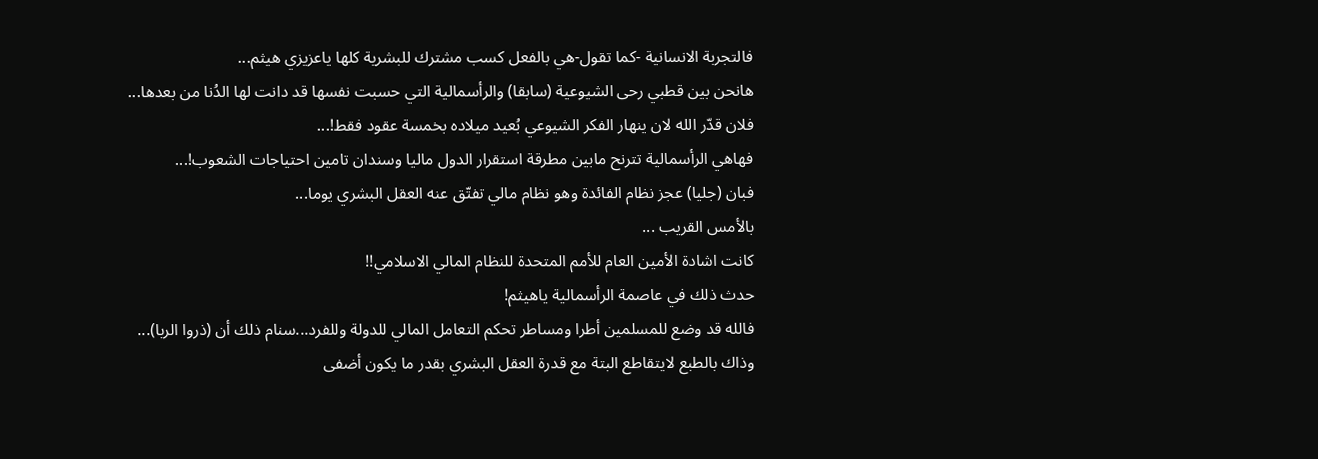فالتجربة الانسانية -كما تقول-هي بالفعل كسب مشترك للبشرية كلها ياعزيزي هيثم...
هانحن بين قطبي رحى الشيوعية (سابقا) والرأسمالية التي حسبت نفسها قد دانت لها الدُنا من بعدها...
فلان قدّر الله لان ينهار الفكر الشيوعي بُعيد ميلاده بخمسة عقود فقط!...
فهاهي الرأسمالية تترنح مابين مطرقة استقرار الدول ماليا وسندان تامين احتياجات الشعوب!...
فبان (جليا) عجز نظام الفائدة وهو نظام مالي تفتّق عنه العقل البشري يوما...
بالأمس القريب ...
كانت اشادة الأمين العام للأمم المتحدة للنظام المالي الاسلامي!!
حدث ذلك في عاصمة الرأسمالية ياهيثم!
فالله قد وضع للمسلمين أطرا ومساطر تحكم التعامل المالي للدولة وللفرد...سنام ذلك أن (ذروا الربا)...
وذاك بالطبع لايتقاطع البتة مع قدرة العقل البشري بقدر ما يكون أضفى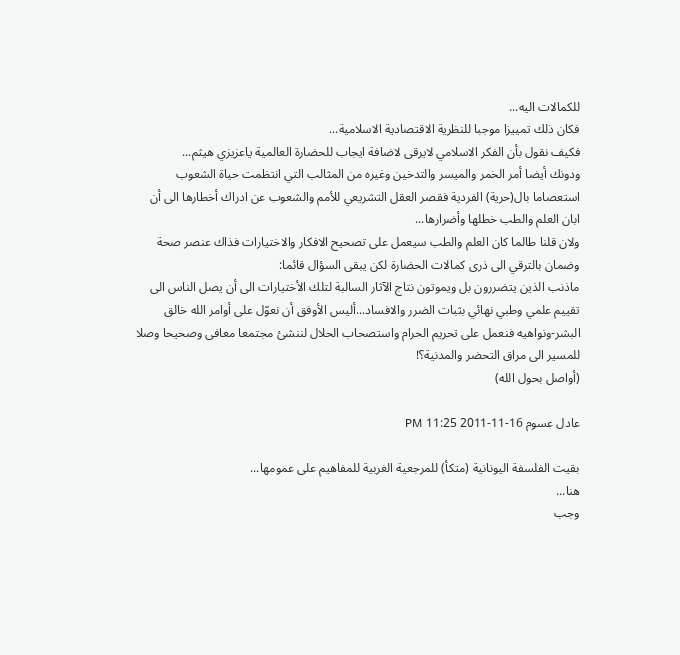للكمالات اليه...
فكان ذلك تمييزا موجبا للنظرية الاقتصادية الاسلامية...
فكيف نقول بأن الفكر الاسلامي لايرقى لاضافة ايجاب للحضارة العالمية ياعزيزي هيثم...
ودونك أيضا أمر الخمر والميسر والتدخين وغيره من المثالب التي انتظمت حياة الشعوب استعصاما بال(حرية) الفردية فقصر العقل التشريعي للأمم والشعوب عن ادراك أخطارها الى أن ابان العلم والطب خطلها وأضرارها...
ولان قلنا طالما كان العلم والطب سيعمل على تصحيح الافكار والاختيارات فذاك عنصر صحة وضمان بالترقي الى ذرى كمالات الحضارة لكن يبقى السؤال قائما:
ماذنب الذين يتضررون بل ويموتون نتاج الآثار السالبة لتلك الأختيارات الى أن يصل الناس الى تقييم علمي وطبي نهائي بثبات الضرر والافساد...أليس الأوفق أن نعوّل على أوامر الله خالق البشر-ونواهيه فنعمل على تحريم الحرام واستصحاب الحلال لننشئ مجتمعا معافى وصحيحا وصلا للمسير الى مراق التحضر والمدنية؟!
(أواصل بحول الله)

عادل عسوم 16-11-2011 11:25 PM

بقيت الفلسفة اليونانية (متكأ) للمرجعية الغربية للمفاهيم على عمومها...
هنا...
وجب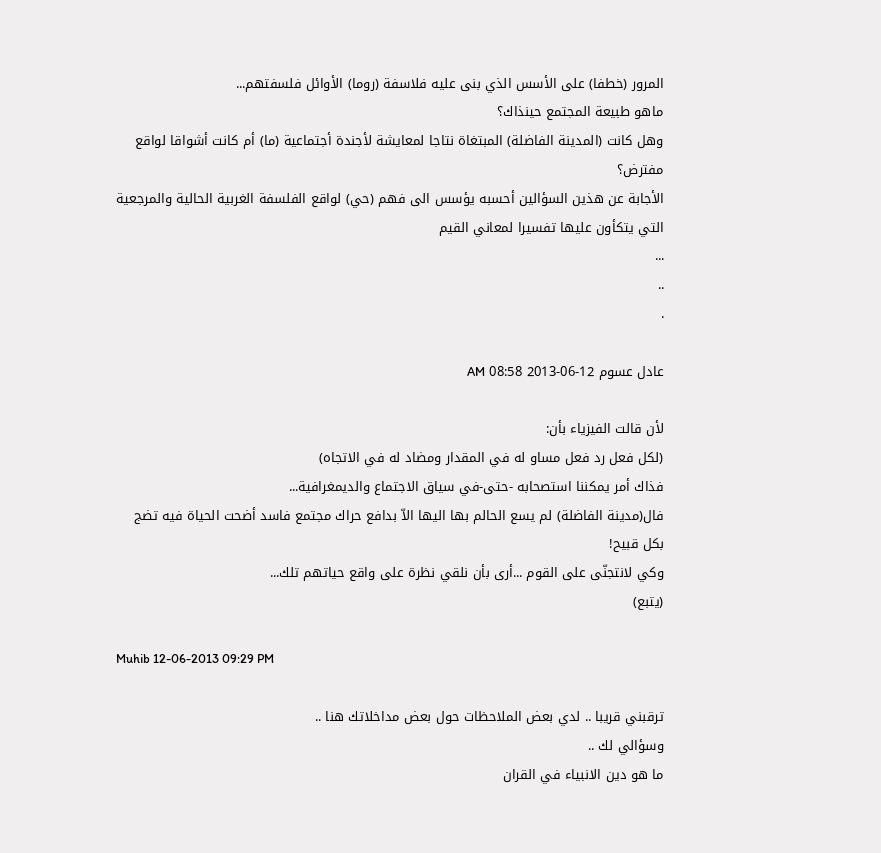المرور (خطفا) على الأسس الذي بنى عليه فلاسفة (روما) الأوائل فلسفتهم...
ماهو طبيعة المجتمع حينذاك؟
وهل كانت (المدينة الفاضلة) المبتغاة نتاجا لمعايشة لأجندة أجتماعية (ما) أم كانت أشواقا لواقع مفترض؟
الأجابة عن هذين السؤالين أحسبه يؤسس الى فهم (حي) لواقع الفلسفة الغربية الحالية والمرجعية التي يتكأون عليها تفسيرا لمعاني القيم
...
..
.

عادل عسوم 12-06-2013 08:58 AM

لأن قالت الفيزياء بأن:
(لكل فعل رد فعل مساو له في المقدار ومضاد له في الاتجاه)
فذاك أمر يمكننا استصحابه -حتى-في سياق الاجتماع والديمغرافية...
فال(مدينة الفاضلة) لم يسع الحالم بها اليها الاّ بدافع حراك مجتمع فاسد أضحت الحياة فيه تضج بكل قبيح!
وكي لانتجنّى على القوم ...أرى بأن نلقي نظرة على واقع حياتهم تلك...
(يتبع)

Muhib 12-06-2013 09:29 PM

ترقبني قريبا .. لدي بعض الملاحظات حول بعض مداخلاتك هنا ..
وسؤالي لك ..
ما هو دين الانبياء في القران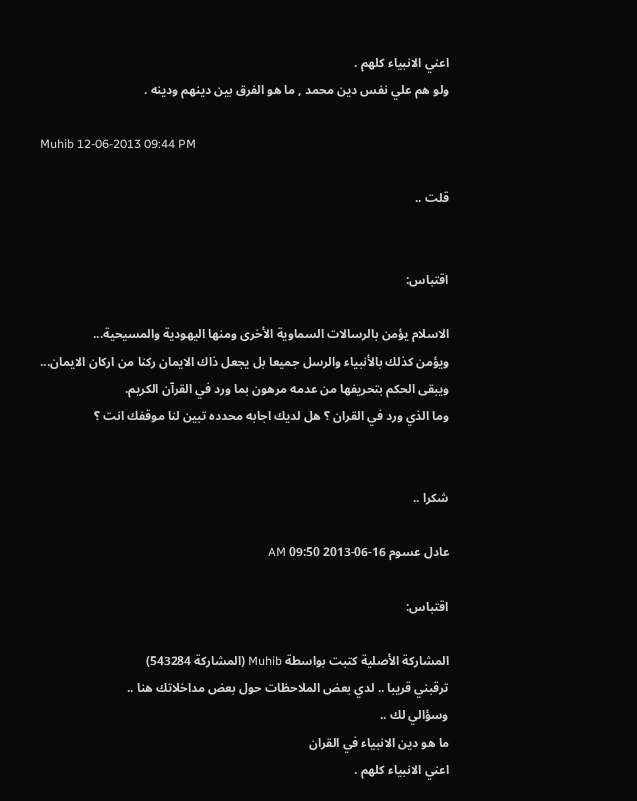اعني الانبياء كلهم .
ولو هم علي نفس دين محمد , ما هو الفرق بين دينهم ودينه .

Muhib 12-06-2013 09:44 PM

قلت ..


اقتباس:

الاسلام يؤمن بالرسالات السماوية الأخرى ومنها اليهودية والمسيحية...
ويؤمن كذلك بالأنبياء والرسل جميعا بل يجعل ذاك الايمان ركنا من اركان الايمان...
ويبقى الحكم بتحريفها من عدمه مرهون بما ورد في القرآن الكريم.
وما الذي ورد في القران ؟ هل لديك اجابه محدده تبين لنا موقفك انت ؟


شكرا ..

عادل عسوم 16-06-2013 09:50 AM

اقتباس:

المشاركة الأصلية كتبت بواسطة Muhib (المشاركة 543284)
ترقبني قريبا .. لدي بعض الملاحظات حول بعض مداخلاتك هنا ..
وسؤالي لك ..
ما هو دين الانبياء في القران
اعني الانبياء كلهم .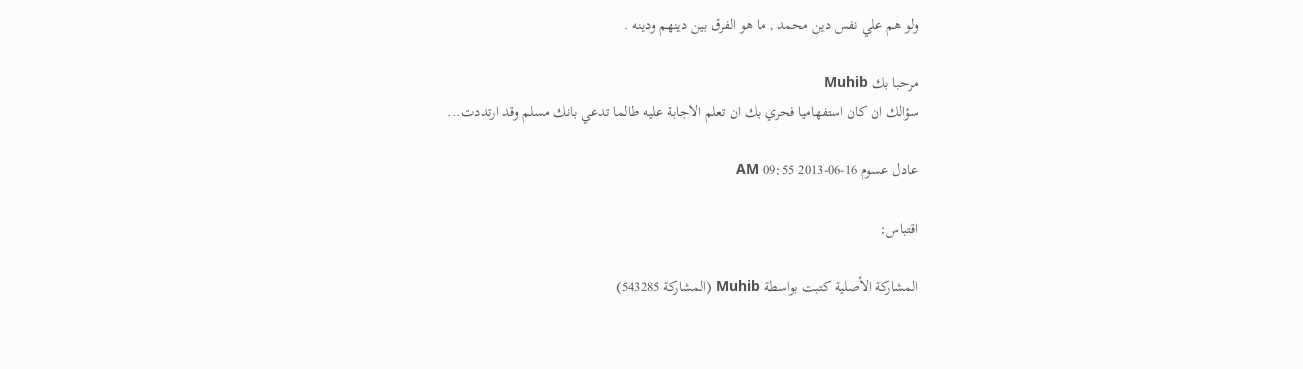ولو هم علي نفس دين محمد , ما هو الفرق بين دينهم ودينه .

مرحبا بك Muhib
سؤالك ان كان استفهاميا فحري بك ان تعلم الاجابة عليه طالما تدعي بانك مسلم وقد ارتددت...

عادل عسوم 16-06-2013 09:55 AM

اقتباس:

المشاركة الأصلية كتبت بواسطة Muhib (المشاركة 543285)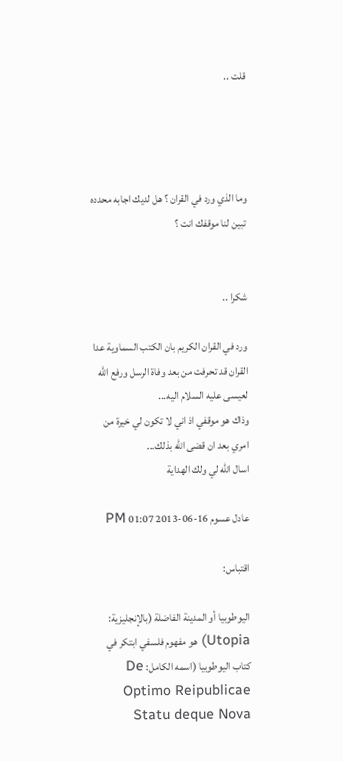قلت ..




وما الذي ورد في القران ؟ هل لديك اجابه محدده تبين لنا موقفك انت ؟


شكرا ..

ورد في القران الكريم بان الكتب السماوية عدا القران قد تحرفت من بعد وفاة الرسل ورفع الله لعيسى عليه السلام اليه...
وذاك هو موقفي اذ اني لا تكون لي خيرة من امري بعد ان قضى الله بذلك...
اسال الله لي ولك الهداية

عادل عسوم 16-06-2013 01:07 PM

اقتباس:

اليوطوبيا أو المدينة الفاضلة (بالإنجليزية: Utopia) هو مفهوم فلسفي ابتكر في كتاب اليوطوبيا (اسمه الكامل: De Optimo Reipublicae Statu deque Nova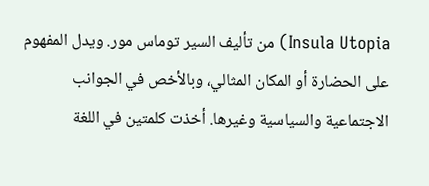Insula Utopia) من تأليف السير توماس مور. ويدل المفهوم على الحضارة أو المكان المثالي، وبالأخص في الجوانب الاجتماعية والسياسية وغيرها. أخذت كلمتين في اللغة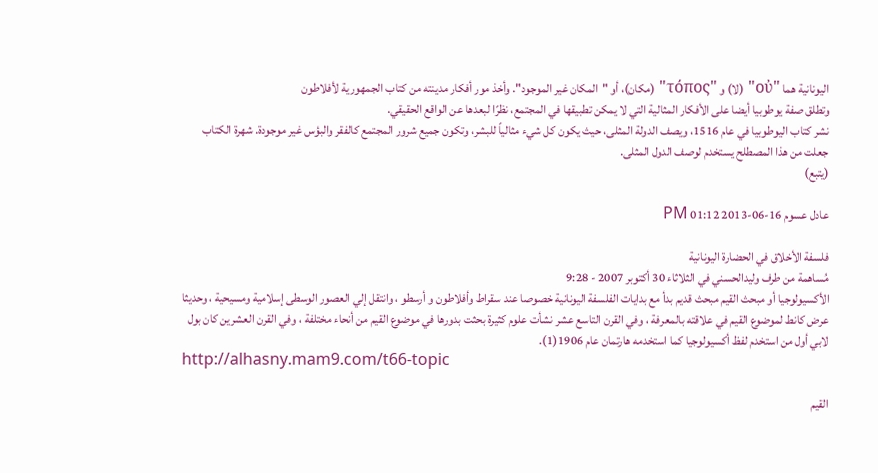اليونانية هما "οὐ" (لا) و "τόπος" (مكان)، أو "المكان غير الموجود". وأخذ مور أفكار مدينته من كتاب الجمهورية لأفلاطون
وتطلق صفة يوطوبيا أيضا على الأفكار المثالية التي لا يمكن تطبيقها في المجتمع، نظرًا لبعدها عن الواقع الحقيقي.
نشر كتاب اليوطوبيا في عام 1516، ويصف الدولة المثلى، حيث يكون كل شيء مثالياً للبشر، وتكون جميع شرور المجتمع كالفقر والبؤس غير موجودة. شهرة الكتاب جعلت من هذا المصطلح يستخدم لوصف الدول المثلى.
(يتبع)

عادل عسوم 16-06-2013 01:12 PM

فلسفة الأخلاق في الحضارة اليونانية
مُساهمة من طرف وليدالحسني في الثلاثاء 30 أكتوبر 2007 - 9:28
الأكسيولوجيا أو مبحث القيم مبحث قديم بدأ مع بدايات الفلسفة اليونانية خصوصا عند سقراط وأفلاطون و أرسطو ، وانتقل إلي العصور الوسطى إسلامية ومسيحية ، وحديثا عرض كانط لموضوع القيم في علاقته بالمعرفة ، وفي القرن التاسع عشر نشأت علوم كثيرة بحثت بدورها في موضوع القيم من أنحاء مختلفة ، وفي القرن العشرين كان بول لابي أول من استخدم لفظ أكسيولوجيا كما استخدمه هارتمان عام 1906(1).
http://alhasny.mam9.com/t66-topic

القيم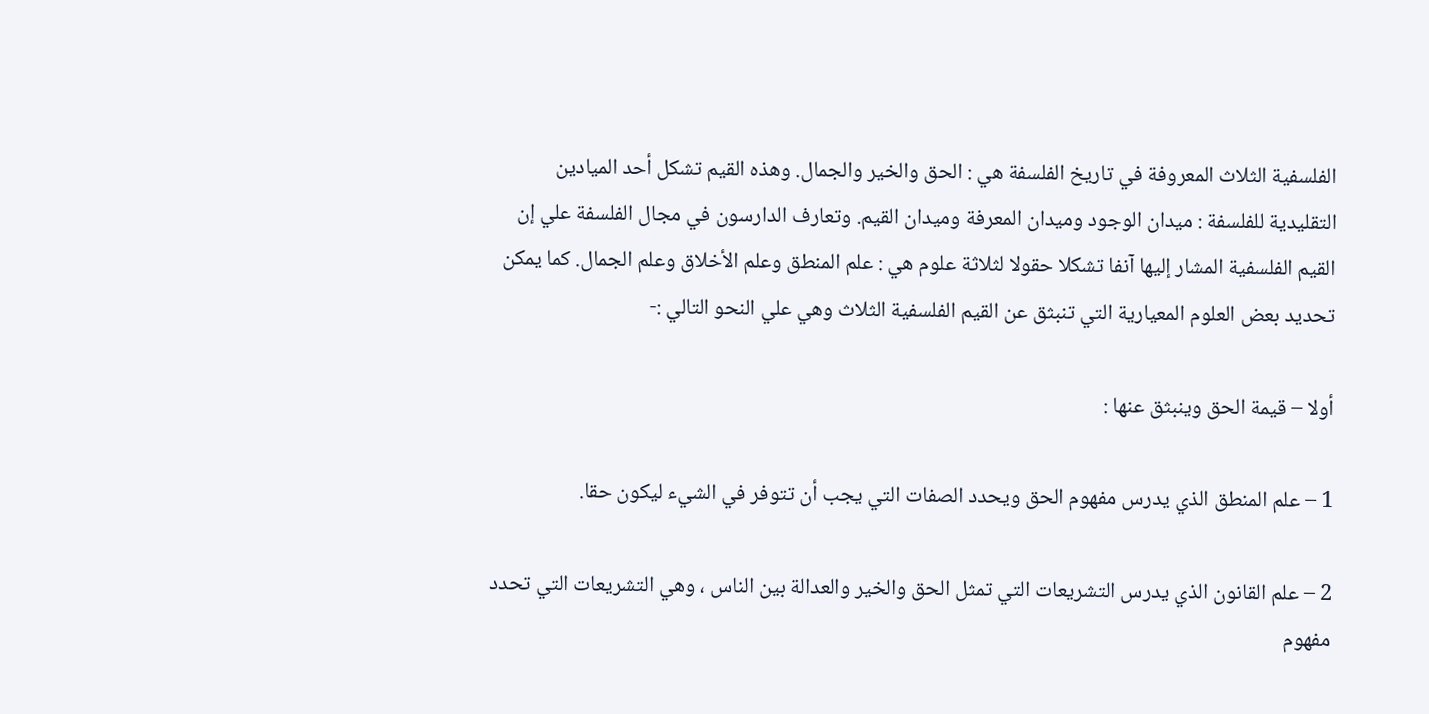الفلسفية الثلاث المعروفة في تاريخ الفلسفة هي : الحق والخير والجمال. وهذه القيم تشكل أحد الميادين التقليدية للفلسفة : ميدان الوجود وميدان المعرفة وميدان القيم. وتعارف الدارسون في مجال الفلسفة علي إن القيم الفلسفية المشار إليها آنفا تشكلا حقولا لثلاثة علوم هي : علم المنطق وعلم الأخلاق وعلم الجمال. كما يمكن تحديد بعض العلوم المعيارية التي تنبثق عن القيم الفلسفية الثلاث وهي علي النحو التالي :-

أولا – قيمة الحق وينبثق عنها :

1 – علم المنطق الذي يدرس مفهوم الحق ويحدد الصفات التي يجب أن تتوفر في الشيء ليكون حقا.

2 – علم القانون الذي يدرس التشريعات التي تمثل الحق والخير والعدالة بين الناس ، وهي التشريعات التي تحدد مفهوم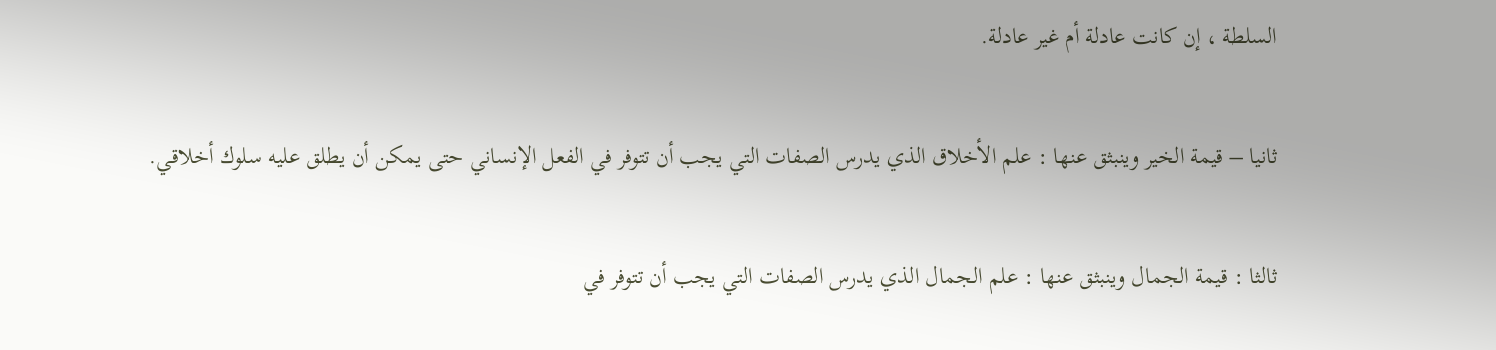السلطة ، إن كانت عادلة أم غير عادلة.

ثانيا – قيمة الخير وينبثق عنها : علم الأخلاق الذي يدرس الصفات التي يجب أن تتوفر في الفعل الإنساني حتى يمكن أن يطلق عليه سلوك أخلاقي.

ثالثا : قيمة الجمال وينبثق عنها : علم الجمال الذي يدرس الصفات التي يجب أن تتوفر في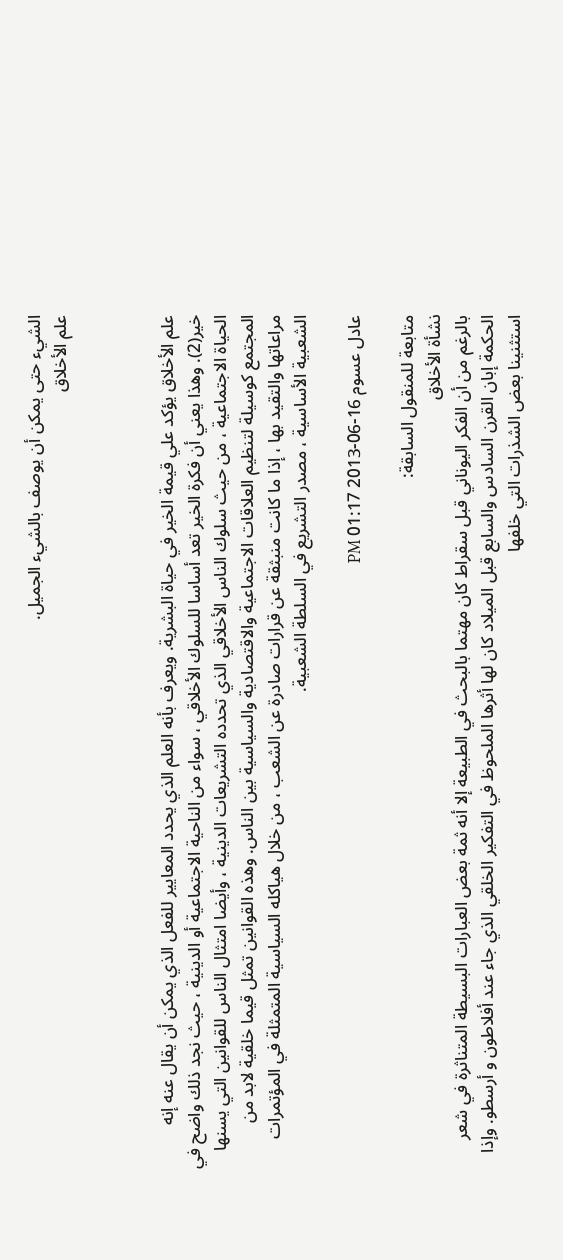الشيء حتى يمكن أن يوصف بالشيء الجميل.
علم الأخلاق



علم الأخلاق يؤكد علي قيمة الخير في حياة البشرية. ويعرف بأنه العلم الذي يحدد المعايير للفعل الذي يمكن أن يقال عنه إنه خير(2). وهذا يعني أن فكرة الخير تعد أساسا للسلوك الأخلاقي ، سواء من الناحية الاجتماعية أو الدينية ، حيث نجد ذلك واضح في الحياة الاجتماعية ، من حيث سلوك الناس الأخلاقي الذي تحدده التشريعات الدينية ، وأيضا امتثال الناس للقوانين التي يسنها المجتمع كوسيلة لتنظيم العلاقات الاجتماعية والاقتصادية والسياسية بين الناس. وهذه القوانين تمثل قيما خلقية لابد من مراعاتها والتقيد بها ، إذا ما كانت منبثقة عن قرارات صادرة عن الشعب ، من خلال هياكله السياسية المتمثلة في المؤتمرات الشعبية الأساسية ، مصدر التشريع في السلطة الشعبية.

عادل عسوم 16-06-2013 01:17 PM

متابعة للمنقول السابقة:
نشأة الأخلاق
بالرغم من أن الفكر اليوناني قبل سقراط كان مهتما بالبحث في الطبيعة إلا أنه ثمة بعض العبارات البسيطة المتناثرة في شعر الحكمة إبان القرن السادس والسابع قبل الميلاد كان لها أثرها الملحوظ في التفكير الخلقي الذي جاء عند أفلاطون و أرسطو. وإذا استثنينا بعض الشذرات التي خلفها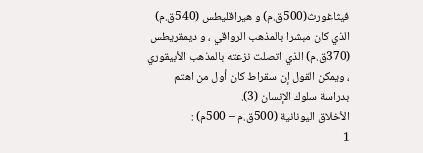فيثاغورث(500ق.م) و هيراقليطس (540ق.م) الذي كان مبشرا بالمذهب الرواقي ، و ديمقريطس (370ق.م) الذي اتصلت نزعته بالمذهب الأبيقوري ، ويمكن القول إن سقراط كان أول من اهتم بدراسة سلوك الإنسان (3).
الأخلاق اليونانية (500ق.م – 500م) :
1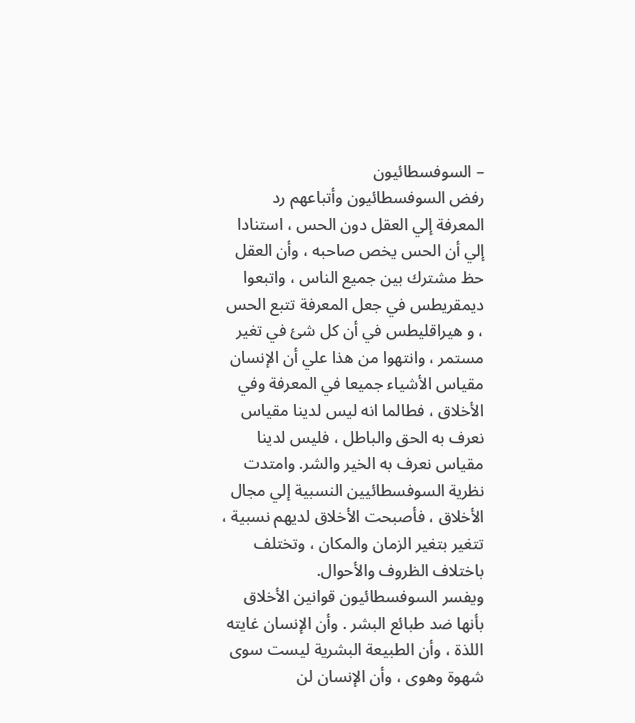– السوفسطائيون
رفض السوفسطائيون وأتباعهم رد المعرفة إلي العقل دون الحس ، استنادا إلي أن الحس يخص صاحبه ، وأن العقل حظ مشترك بين جميع الناس ، واتبعوا ديمقريطس في جعل المعرفة تتبع الحس ، و هيراقليطس في أن كل شئ في تغير مستمر ، وانتهوا من هذا علي أن الإنسان مقياس الأشياء جميعا في المعرفة وفي الأخلاق ، فطالما انه ليس لدينا مقياس نعرف به الحق والباطل ، فليس لدينا مقياس نعرف به الخير والشر. وامتدت نظرية السوفسطائيين النسبية إلي مجال الأخلاق ، فأصبحت الأخلاق لديهم نسبية ، تتغير بتغير الزمان والمكان ، وتختلف باختلاف الظروف والأحوال.
ويفسر السوفسطائيون قوانين الأخلاق بأنها ضد طبائع البشر . وأن الإنسان غايته اللذة ، وأن الطبيعة البشرية ليست سوى شهوة وهوى ، وأن الإنسان لن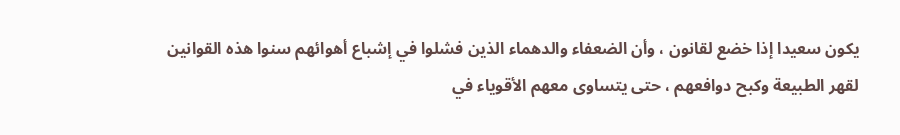يكون سعيدا إذا خضع لقانون ، وأن الضعفاء والدهماء الذين فشلوا في إشباع أهوائهم سنوا هذه القوانين لقهر الطبيعة وكبح دوافعهم ، حتى يتساوى معهم الأقوياء في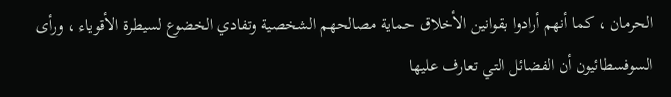الحرمان ، كما أنهم أرادوا بقوانين الأخلاق حماية مصالحهم الشخصية وتفادي الخضوع لسيطرة الأقوياء ، ورأى السوفسطائيون أن الفضائل التي تعارف عليها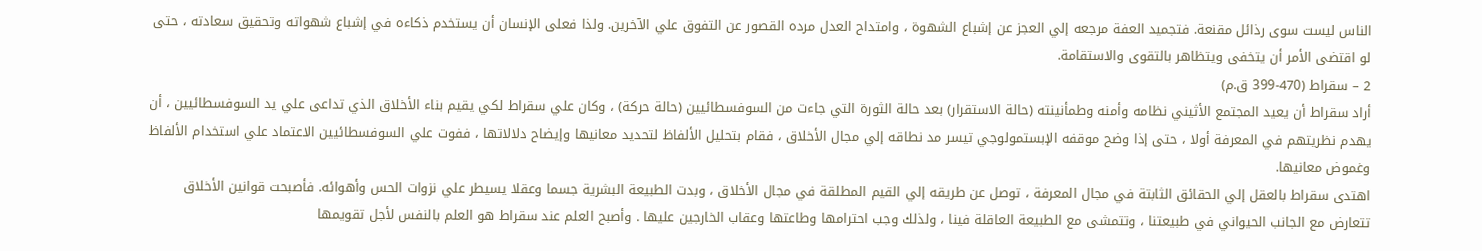الناس ليست سوى رذائل مقنعة. فتجميد العفة مرجعه إلي العجز عن إشباع الشهوة ، وامتداح العدل مرده القصور عن التفوق علي الآخرين. ولذا فعلى الإنسان أن يستخدم ذكاءه في إشباع شهواته وتحقيق سعادته ، حتى لو اقتضى الأمر أن يتخفى ويتظاهر بالتقوى والاستقامة.
2 – سقراط (470-399 ق.م)
أراد سقراط أن يعيد المجتمع الأثيني نظامه وأمنه وطمأنينته (حالة الاستقرار) بعد حالة الثورة التي جاءت من السوفسطائيين (حالة حركة) ، وكان علي سقراط لكي يقيم بناء الأخلاق الذي تداعى علي يد السوفسطائيين ، أن يهدم نظريتهم في المعرفة أولا ، حتى إذا وضح موقفه الإبستمولوجي تيسر مد نطاقه إلي مجال الأخلاق ، فقام بتحليل الألفاظ لتحديد معانيها وإيضاح دلالاتها ، ففوت علي السوفسطائيين الاعتماد علي استخدام الألفاظ وغموض معانيها.
اهتدى سقراط بالعقل إلي الحقائق الثابتة في مجال المعرفة ، توصل عن طريقه إلي القيم المطلقة في مجال الأخلاق ، وبدت الطبيعة البشرية جسما وعقلا يسيطر علي نزوات الحس وأهوائه. فأصبحت قوانين الأخلاق تتعارض مع الجانب الحيواني في طبيعتنا ، وتتمشى مع الطبيعة العاقلة فينا ، ولذلك وجب احترامها وطاعتها وعقاب الخارجين عليها . وأصبح العلم عند سقراط هو العلم بالنفس لأجل تقويمها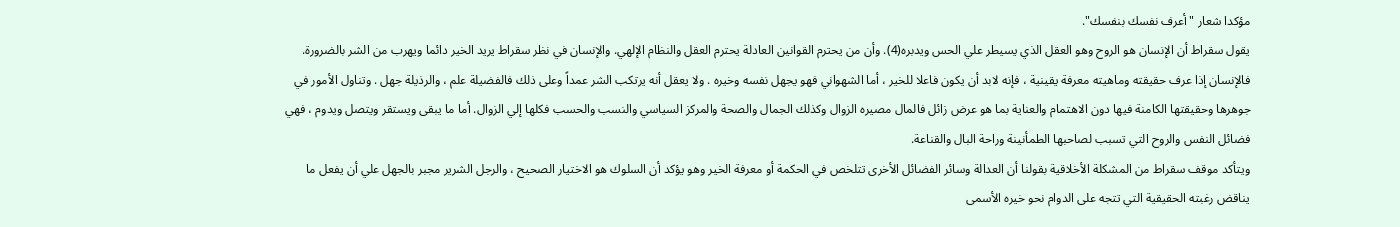مؤكدا شعار "أعرف نفسك بنفسك".
يقول سقراط أن الإنسان هو الروح وهو العقل الذي يسيطر علي الحس ويدبره(4). وأن من يحترم القوانين العادلة يحترم العقل والنظام الإلهي. والإنسان في نظر سقراط يريد الخير دائما ويهرب من الشر بالضرورة. فالإنسان إذا عرف حقيقته وماهيته معرفة يقينية ، فإنه لابد أن يكون فاعلا للخير ، أما الشهواني فهو يجهل نفسه وخيره . ولا يعقل أنه يرتكب الشر عمداً وعلى ذلك فالفضيلة علم ، والرذيلة جهل . وتناول الأمور في جوهرها وحقيقتها الكامنة فيها دون الاهتمام والعناية بما هو عرض زائل فالمال مصيره الزوال وكذلك الجمال والصحة والمركز السياسي والنسب والحسب فكلها إلي الزوال. أما ما يبقى ويستقر ويتصل ويدوم ، فهي فضائل النفس والروح التي تسبب لصاحبها الطمأنينة وراحة البال والقناعة.
ويتأكد موقف سقراط من المشكلة الأخلاقية بقولنا أن العدالة وسائر الفضائل الأخرى تتلخص في الحكمة أو معرفة الخير وهو يؤكد أن السلوك هو الاختيار الصحيح ، والرجل الشرير مجبر بالجهل علي أن يفعل ما يناقض رغبته الحقيقية التي تتجه على الدوام نحو خيره الأسمى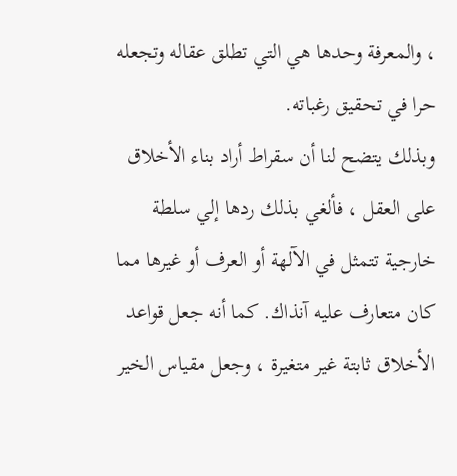، والمعرفة وحدها هي التي تطلق عقاله وتجعله حرا في تحقيق رغباته.
وبذلك يتضح لنا أن سقراط أراد بناء الأخلاق على العقل ، فألغي بذلك ردها إلي سلطة خارجية تتمثل في الآلهة أو العرف أو غيرها مما كان متعارف عليه آنذاك. كما أنه جعل قواعد الأخلاق ثابتة غير متغيرة ، وجعل مقياس الخير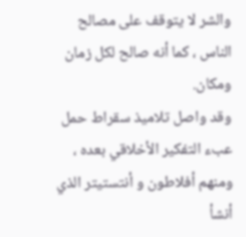والشر لا يتوقف على مصالح الناس ، كما أنه صالح لكل زمان ومكان.
وقد واصل تلاميذ سقراط حمل عبء التفكير الأخلاقي بعده ، ومنهم أفلاطون و أنتستيتر الذي أنشأ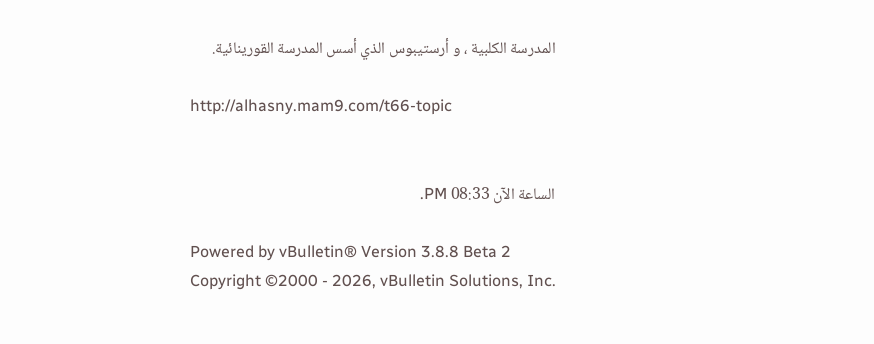المدرسة الكلبية ، و أرستيبوس الذي أسس المدرسة القورينائية.

http://alhasny.mam9.com/t66-topic


الساعة الآن 08:33 PM.

Powered by vBulletin® Version 3.8.8 Beta 2
Copyright ©2000 - 2026, vBulletin Solutions, Inc.